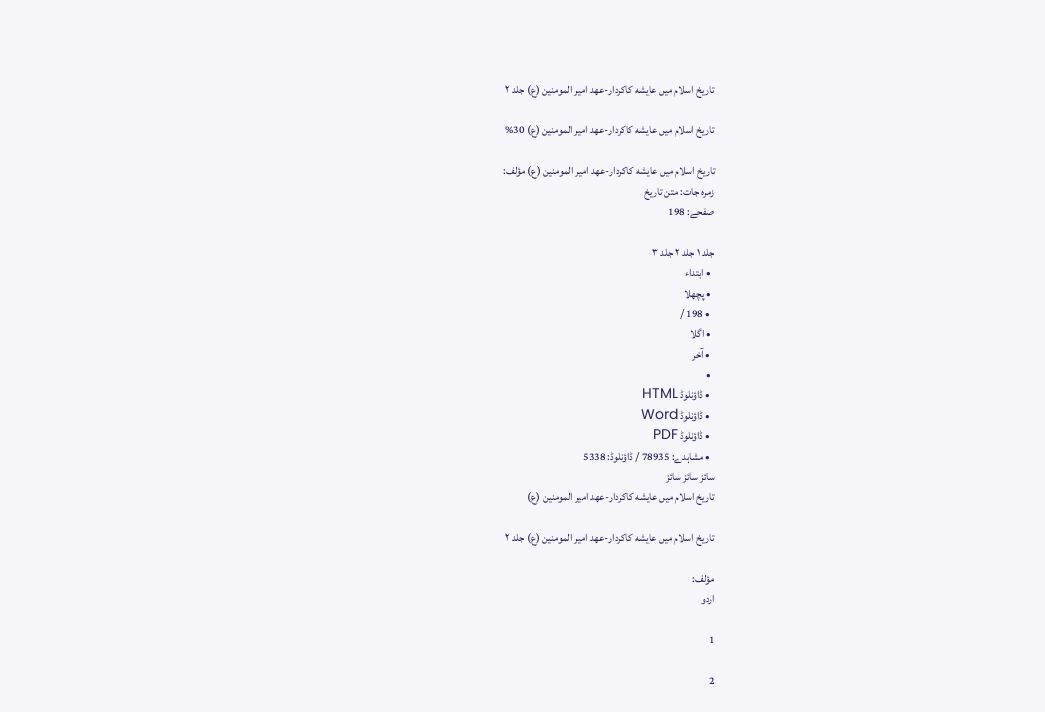تاريخ اسلام ميں عايشه کاکردار-عهد امير المومنين (ع) جلد ۲

تاريخ اسلام ميں عايشه کاکردار-عهد امير المومنين (ع) 30%

تاريخ اسلام ميں عايشه کاکردار-عهد امير المومنين (ع) مؤلف:
زمرہ جات: متن تاریخ
صفحے: 198

جلد ۱ جلد ۲ جلد ۳
  • ابتداء
  • پچھلا
  • 198 /
  • اگلا
  • آخر
  •
  • ڈاؤنلوڈ HTML
  • ڈاؤنلوڈ Word
  • ڈاؤنلوڈ PDF
  • مشاہدے: 78935 / ڈاؤنلوڈ: 5338
سائز سائز سائز
تاريخ اسلام ميں عايشه کاکردار-عهد امير المومنين (ع)

تاريخ اسلام ميں عايشه کاکردار-عهد امير المومنين (ع) جلد ۲

مؤلف:
اردو

1

2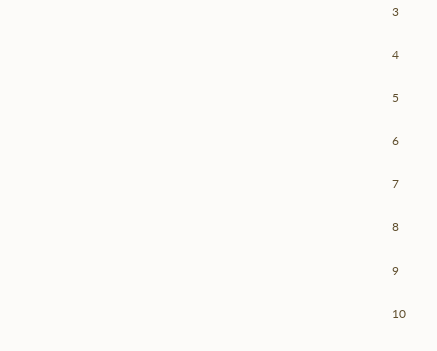3

4

5

6

7

8

9

10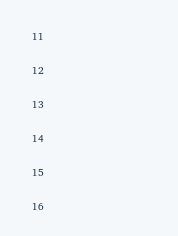11

12

13

14

15

16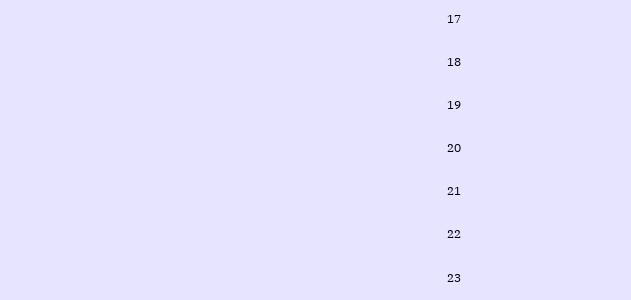17

18

19

20

21

22

23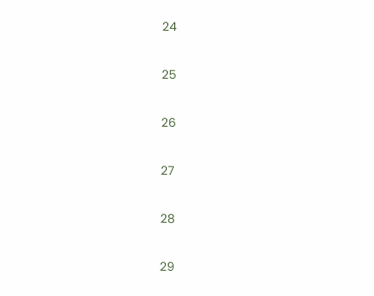24

25

26

27

28

29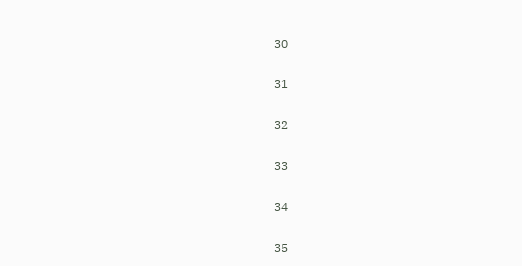30

31

32

33

34

35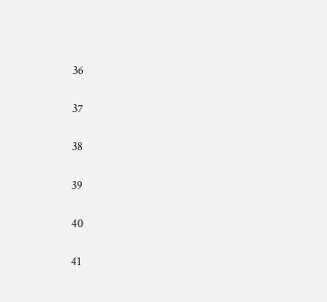36

37

38

39

40

41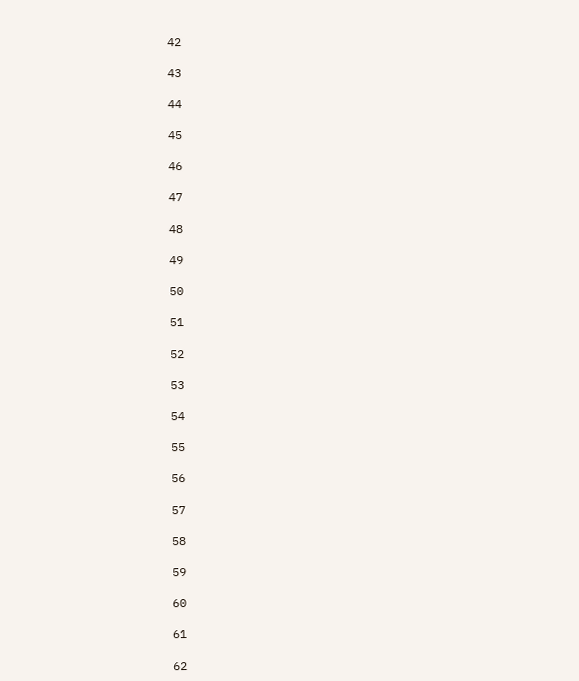42

43

44

45

46

47

48

49

50

51

52

53

54

55

56

57

58

59

60

61

62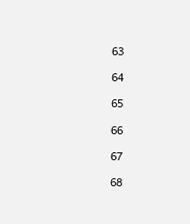63

64

65

66

67

68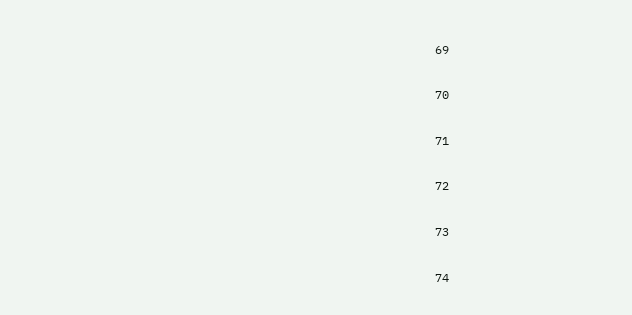69

70

71

72

73

74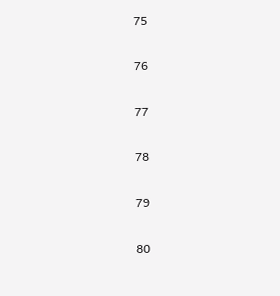75

76

77

78

79

80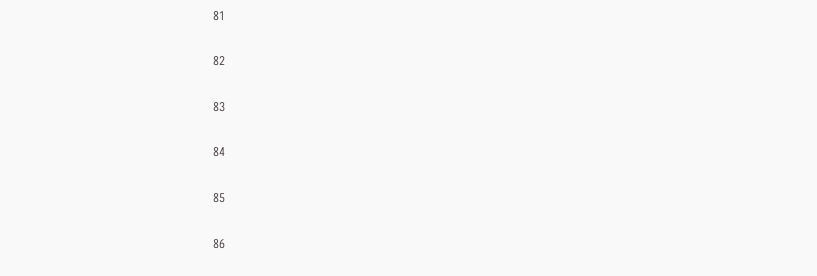81

82

83

84

85

86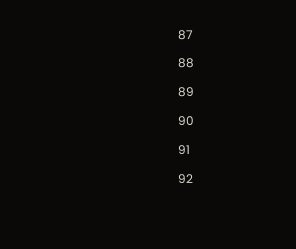87

88

89

90

91

92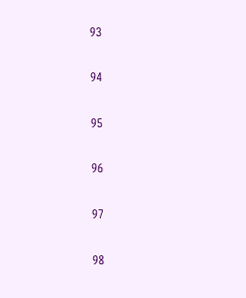93

94

95

96

97

98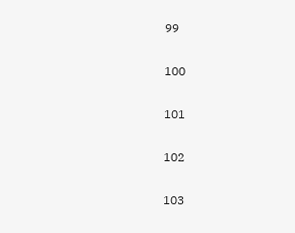99

100

101

102

103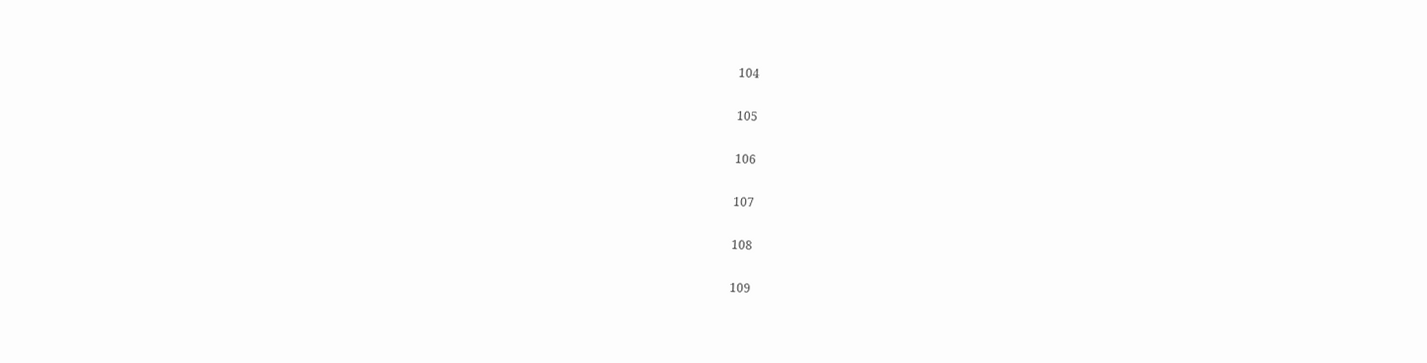104

105

106

107

108

109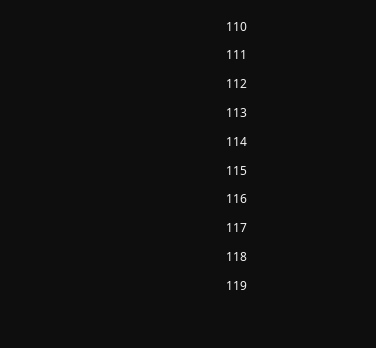110

111

112

113

114

115

116

117

118

119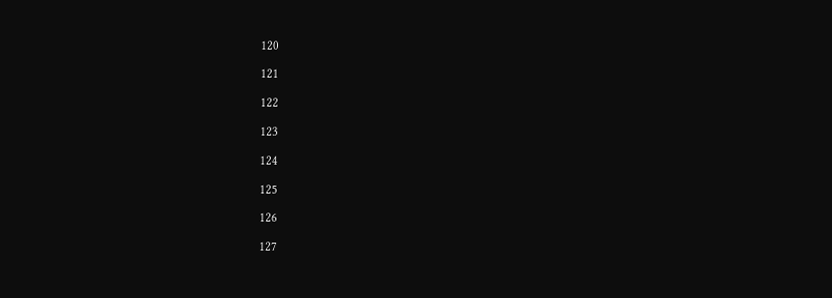120

121

122

123

124

125

126

127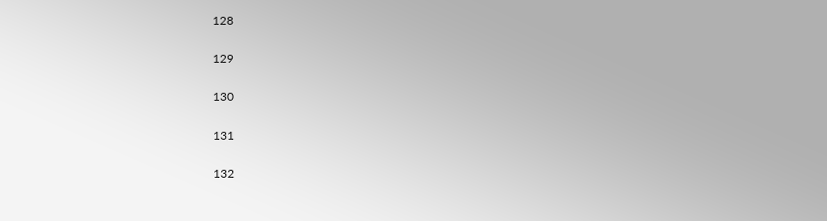128

129

130

131

132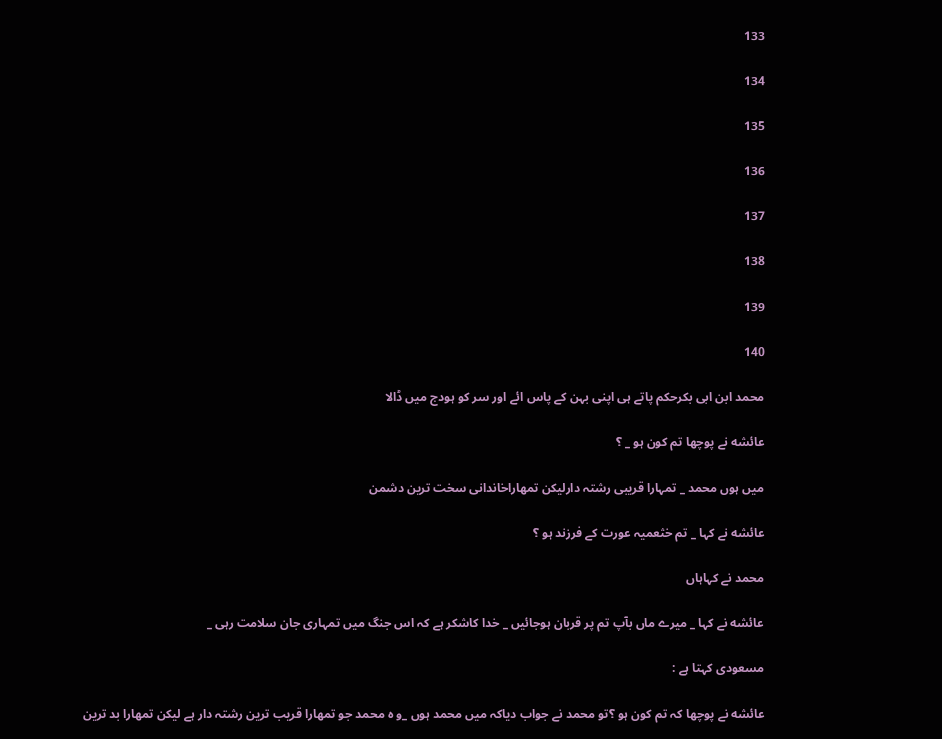133

134

135

136

137

138

139

140

محمد ابن ابى بكرحكم پاتے ہى اپنى بہن كے پاس ائے اور سر كو ہودج ميں ڈالا

عائشه نے پوچھا تم كون ہو _ ؟

ميں ہوں محمد _ تمہارا قريبى رشتہ دارليكن تمھاراخاندانى سخت ترين دشمن

عائشه نے كہا _ تم خثعميہ عورت كے فرزند ہو ؟

محمد نے كہاہاں

عائشه نے كہا _ ميرے ماں بآپ تم پر قربان ہوجائيں _ خدا كاشكر ہے كہ اس جنگ ميں تمہارى جان سلامت رہى _

مسعودى كہتا ہے :

عائشه نے پوچھا كہ تم كون ہو ؟تو محمد نے جواب دياكہ ميں محمد ہوں _و ہ محمد جو تمھارا قريب ترين رشتہ دار ہے ليكن تمھارا بد ترين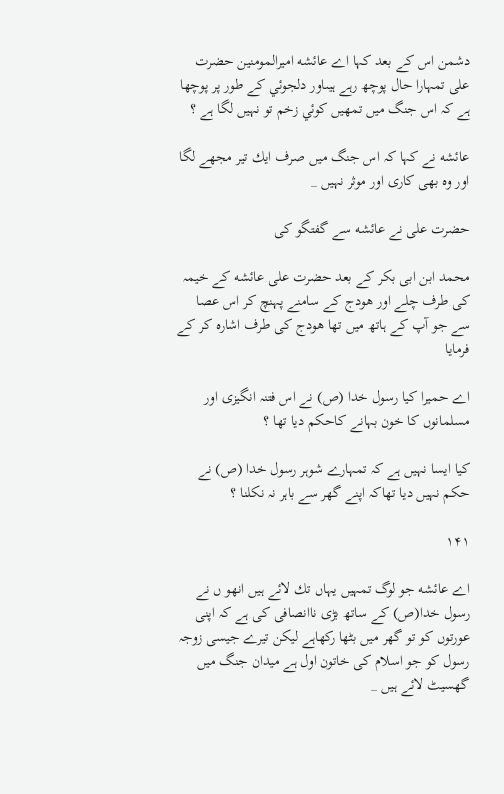دشمن اس كے بعد كہا اے عائشه اميرالمومنين حضرت على تمہارا حال پوچھ رہے ہيںاور دلجوئي كے طور پر پوچھا ہے كہ اس جنگ ميں تمھيں كوئي زخم تو نہيں لگا ہے ؟

عائشه نے كہا كہ اس جنگ ميں صرف ايك تير مجھے لگا اور وہ بھى كارى اور موثر نہيں _

حضرت على نے عائشه سے گفتگو كى

محمد ابن ابى بكر كے بعد حضرت على عائشه كے خيمہ كى طرف چلے اور ھودج كے سامنے پہنچ كر اس عصا سے جو آپ كے ہاتھ ميں تھا ھودج كى طرف اشارہ كر كے فرمايا

اے حميرا كيا رسول خدا (ص) نے اس فتنہ انگيزى اور مسلمانوں كا خون بہانے كاحكم ديا تھا ؟

كيا ايسا نہيں ہے كہ تمہارے شوہر رسول خدا (ص) نے حكم نہيں ديا تھاكہ اپنے گھر سے باہر نہ نكلنا ؟

۱۴۱

اے عائشه جو لوگ تمہيں يہاں تك لائے ہيں انھو ں نے رسول خدا(ص) كے ساتھ بڑى ناانصافى كى ہے كہ اپنى عورتوں كو تو گھر ميں بٹھا ركھاہے ليكن تيرے جيسى زوجہ رسول كو جو اسلام كى خاتون اول ہے ميدان جنگ ميں گھسيٹ لائے ہيں _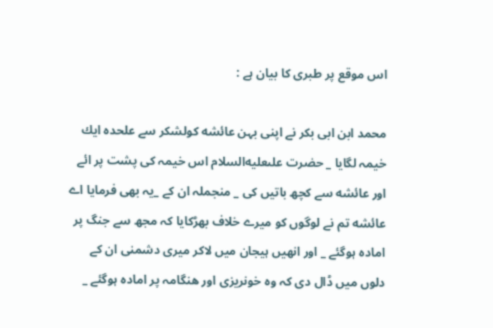اس موقع پر طبرى كا بيان ہے :

محمد ابن ابى بكر نے اپنى بہن عائشه كولشكر سے علحدہ ايك خيمہ لگايا _ حضرت علىعليه‌السلام اس خيمہ كى پشت پر ائے اور عائشه سے كچھ باتيں كى _ منجملہ ان كے _يہ بھى فرمايا اے عائشه تم نے لوگوں كو ميرے خلاف بھڑكايا كہ مجھ سے جنگ پر امادہ ہوگئے _ اور انھيں ہيجان ميں لاكر ميرى دشمنى ان كے دلوں ميں ڈال دى كہ وہ خونريزى اور ھنگامہ پر امادہ ہوگئے _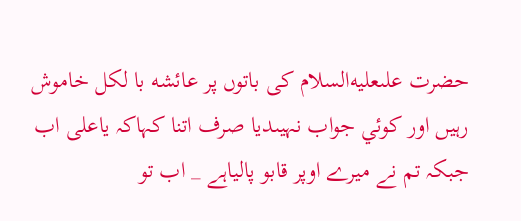حضرت علىعليه‌السلام كى باتوں پر عائشه با لكل خاموش رہيں اور كوئي جواب نہيںديا صرف اتنا كہاكہ ياعلى اب جبكہ تم نے ميرے اوپر قابو پالياہے _ اب تو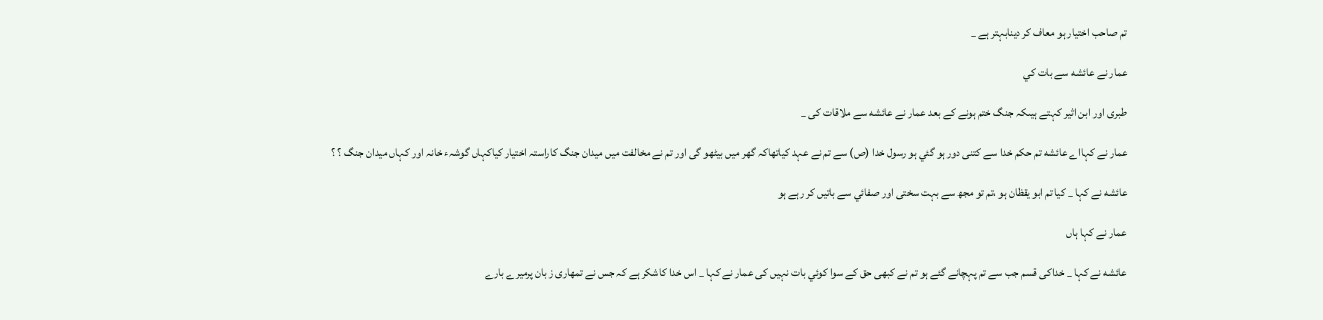تم صاحب اختيار ہو معاف كر دينابہتر ہے _

عمار نے عائشه سے بات كي

طبرى اور ابن اثير كہتے ہيںكہ جنگ ختم ہونے كے بعد عمار نے عائشه سے ملاقات كى _

عمار نے كہااے عائشه تم حكم خدا سے كتنى دور ہو گئي ہو رسول خدا (ص) سے تم نے عہد كياتھاكہ گھر ميں بيٹھو گى اور تم نے مخالفت ميں ميدان جنگ كاراستہ اختيار كياكہاں گوشہء خانہ اور كہاں ميدان جنگ ؟ ؟

عائشه نے كہا _ كيا تم ابو يقظان ہو ،تم تو مجھ سے بہت سختى اور صفائي سے باتيں كر رہے ہو

عمار نے كہا ہاں

عائشه نے كہا _ خداكى قسم جب سے تم پہچانے گئے ہو تم نے كبھى حق كے سوا كوئي بات نہيں كى عمار نے كہا _ اس خدا كاشكر ہے كہ جس نے تمھارى ز بان پرميرے بارے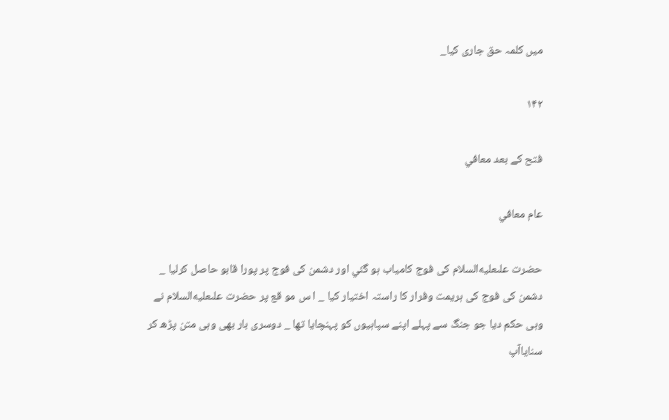ميں كلمہ حق جارى كيا_

۱۴۲

فتح كے بعد معافي

عام معافي

حضرت علىعليه‌السلام كى فوج كامياب ہو گئي اور دشمن كى فوج پر پورا قابو حاصل كرليا _ دشمن كى فوج كى ہريمت وفرار كا راستہ اختيار كيا _ ا س مو قع پر حضرت علىعليه‌السلام نے وہى حكم ديا جو جنگ سے پہلے اپنے سپاہيوں كو پہنچايا تھا _ دوسرى بار بھى وہى متن پڑھ كر سناياآپ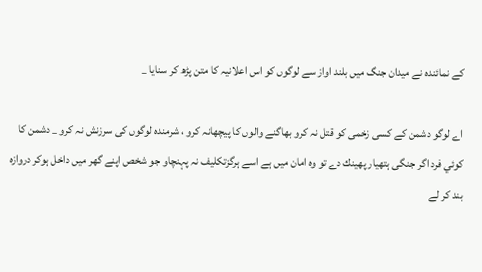كے نمائندہ نے ميدان جنگ ميں بلند اواز سے لوگوں كو اس اعلانيہ كا متن پڑھ كر سنايا _

اے لوگو دشمن كے كسى زخمى كو قتل نہ كرو بھاگنے والوں كا پيچھانہ كرو ، شرمندہ لوگوں كى سرزنش نہ كرو _ دشمن كا كوئي فرد اگر جنگى ہتھيار پھينك دے تو وہ امان ميں ہے اسے ہرگزتكليف نہ پہنچاو جو شخص اپنے گھر ميں داخل ہوكر دروازہ بند كر لے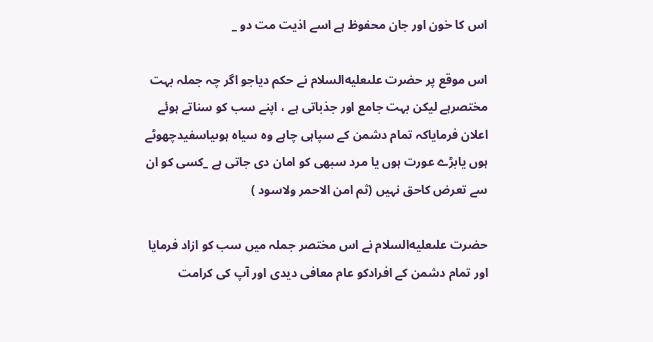اس كا خون اور جان محفوظ ہے اسے اذيت مت دو _

اس موقع پر حضرت علىعليه‌السلام نے حكم دياجو اگر چہ جملہ بہت مختصرہے ليكن بہت جامع اور جذباتى ہے ، اپنے سب كو سناتے ہوئے اعلان فرماياكہ تمام دشمن كے سپاہى چاہے وہ سياہ ہوںياسفيدچھوٹے ہوں يابڑے عورت ہوں يا مرد سبھى كو امان دى جاتى ہے _كسى كو ان سے تعرض كاحق نہيں (ثم امن الاحمر ولاسود )

حضرت علىعليه‌السلام نے اس مختصر جملہ ميں سب كو ازاد فرمايا اور تمام دشمن كے افرادكو عام معافى ديدى اور آپ كى كرامت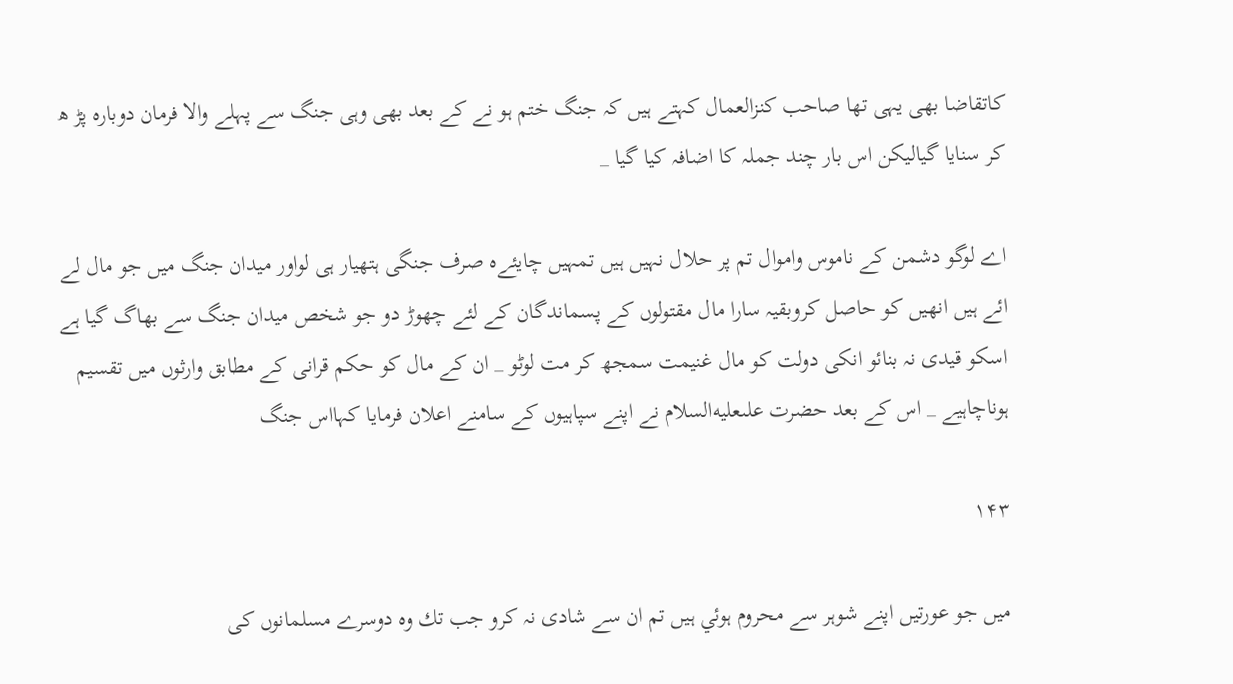كاتقاضا بھى يہى تھا صاحب كنزالعمال كہتے ہيں كہ جنگ ختم ہو نے كے بعد بھى وہى جنگ سے پہلے والا فرمان دوبارہ پڑ ھ كر سنايا گياليكن اس بار چند جملہ كا اضافہ كيا گيا _

اے لوگو دشمن كے ناموس واموال تم پر حلال نہيں ہيں تمہيں چايئےہ صرف جنگى ہتھيار ہى لواور ميدان جنگ ميں جو مال لے ائے ہيں انھيں كو حاصل كروبقيہ سارا مال مقتولوں كے پسماندگان كے لئے چھوڑ دو جو شخص ميدان جنگ سے بھاگ گيا ہے اسكو قيدى نہ بنائو انكى دولت كو مال غنيمت سمجھ كر مت لوٹو _ ان كے مال كو حكم قرانى كے مطابق وارثوں ميں تقسيم ہوناچاہيے _ اس كے بعد حضرت علىعليه‌السلام نے اپنے سپاہيوں كے سامنے اعلان فرمايا كہااس جنگ

۱۴۳

ميں جو عورتيں اپنے شوہر سے محروم ہوئي ہيں تم ان سے شادى نہ كرو جب تك وہ دوسرے مسلمانوں كى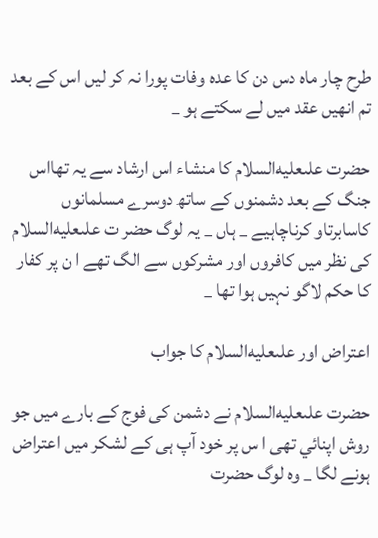طرح چار ماہ دس دن كا عدہ وفات پورا نہ كر ليں اس كے بعد تم انھيں عقد ميں لے سكتے ہو _

حضرت علىعليه‌السلام كا منشاء اس ارشاد سے يہ تھااس جنگ كے بعد دشمنوں كے ساتھ دوسرے مسلمانوں كاسابرتاو كرناچاہيے _ ہاں _ يہ لوگ حضر ت علىعليه‌السلام كى نظر ميں كافروں اور مشركوں سے الگ تھے ا ن پر كفار كا حكم لاگو نہيں ہوا تھا _

اعتراض اور علىعليه‌السلام كا جواب

حضرت علىعليه‌السلام نے دشمن كى فوج كے بارے ميں جو روش اپنائي تھى ا س پر خود آپ ہى كے لشكر ميں اعتراض ہونے لگا _ وہ لوگ حضرت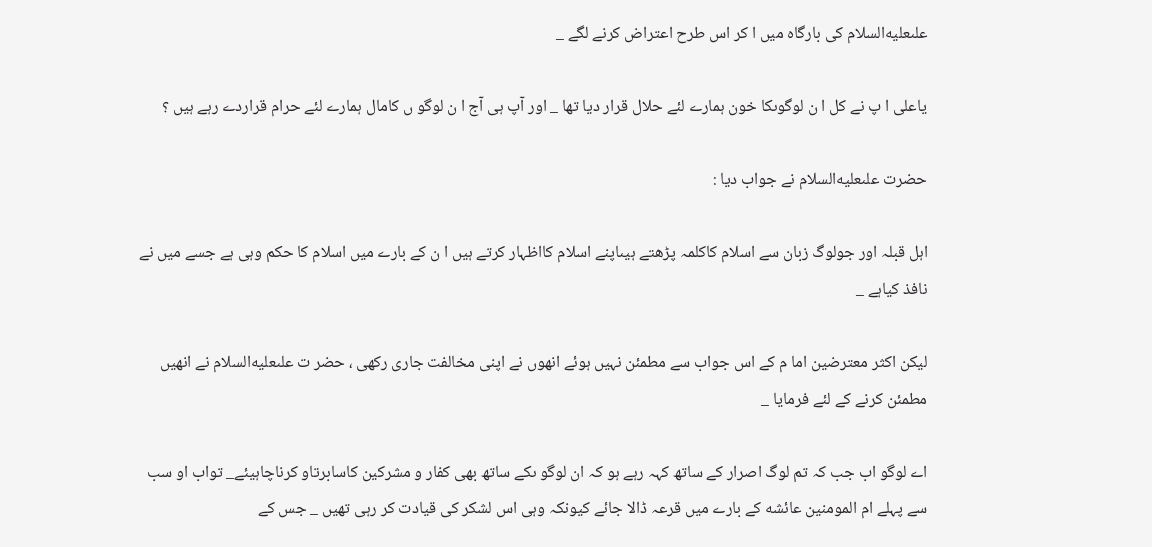علىعليه‌السلام كى بارگاہ ميں ا كر اس طرح اعتراض كرنے لگے _

ياعلى ا پ نے كل ا ن لوگوںكا خون ہمارے لئے حلال قرار ديا تھا _ اور آپ ہى آج ا ن لوگو ں كامال ہمارے لئے حرام قراردے رہے ہيں ؟

حضرت علىعليه‌السلام نے جواب ديا :

اہل قبلہ اور جولوگ زبان سے اسلام كاكلمہ پڑھتے ہيںاپنے اسلام كااظہار كرتے ہيں ا ن كے بارے ميں اسلام كا حكم وہى ہے جسے ميں نے نافذ كياہے _

ليكن اكثر معترضين اما م كے اس جواب سے مطمئن نہيں ہوئے انھوں نے اپنى مخالفت جارى ركھى ، حضر ت علىعليه‌السلام نے انھيں مطمئن كرنے كے لئے فرمايا _

اے لوگو اب جب كہ تم لوگ اصرار كے ساتھ كہہ رہے ہو كہ ان لوگو ںكے ساتھ بھى كفار و مشركين كاسابرتاو كرناچاہيئے_ تواب او سب سے پہلے ام المومنين عائشه كے بارے ميں قرعہ ڈالا جائے كيونكہ وہى اس لشكر كى قيادت كر رہى تھيں _ جس كے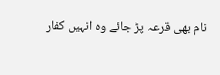نام بھى قرعہ پڑ جائے وہ انہيں كفار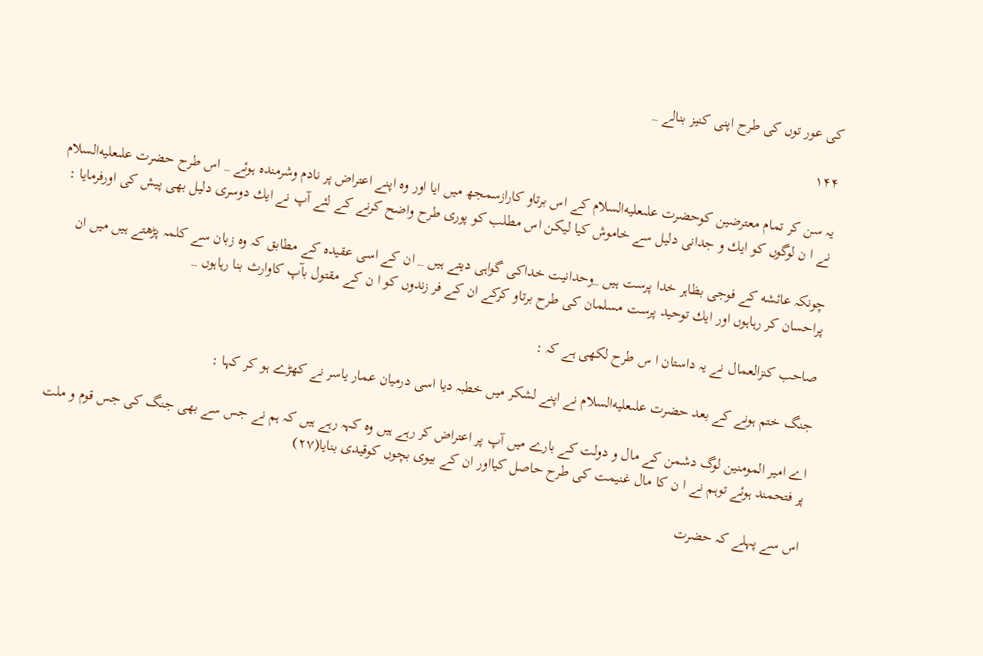كى عور توں كى طرح اپنى كنيز بنالے _

۱۴۴

يہ سن كر تمام معترضين كوحضرت علىعليه‌السلام كے اس برتاو كارازسمجھ ميں ايا اور وہ اپنے اعتراض پر نادم وشرمندہ ہوئے _ اس طرح حضرت علىعليه‌السلام نے ا ن لوگوں كو ايك و جدانى دليل سے خاموش كيا ليكن اس مطلب كو پورى طرح واضح كرنے كے لئے آپ نے ايك دوسرى دليل بھى پيش كى اورفرمايا :

چونكہ عائشه كے فوجى بظاہر خدا پرست ہيں _وحدانيت خداكى گواہى ديتے ہيں _ ان كے اسى عقيدہ كے مطابق كہ وہ زبان سے كلمہ پڑھتے ہيں ميں ان پراحسان كر رہاہوں اور ايك توحيد پرست مسلمان كى طرح برتاو كركے ان كے فر زندوں كو ا ن كے مقتول بآپ كاوارث بنا رہاہوں _

صاحب كنزالعمال نے يہ داستان ا س طرح لكھى ہے كہ :

جنگ ختم ہونے كے بعد حضرت علىعليه‌السلام نے اپنے لشكر ميں خطبہ ديا اسى درميان عمار ياسر نے كھڑے ہو كر كہا :

اے امير المومنين لوگ دشمن كے مال و دولت كے بارے ميں آپ پر اعتراض كر رہے ہيں وہ كہہ رہے ہيں كہ ہم نے جس سے بھى جنگ كى جس قوم و ملت پر فتحمند ہوئے توہم نے ا ن كا مال غنيمت كى طرح حاصل كيااور ان كے بيوى بچوں كوقيدى بنايا(۲۷)

اس سے پہلے كہ حضرت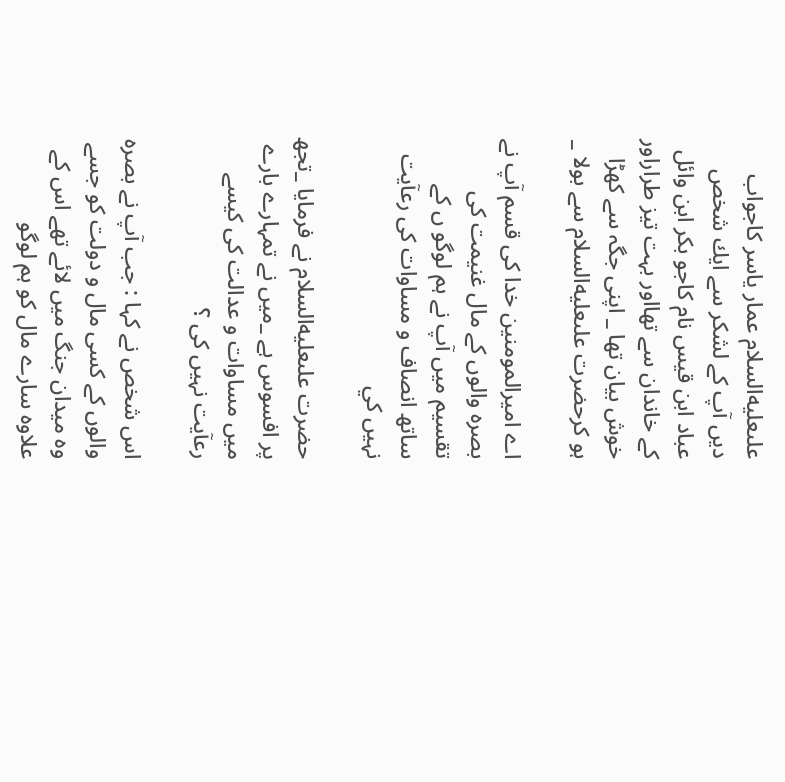علىعليه‌السلام عمار ياسر كاجواب ديں آپ كے لشكر سے ايك شخص عباد ابن قيس نام كاجو بكر ابن وائل كے خاندان سے تھااور بہت تيز طراراور خوش بيان تھا _ اپنى جگہ سے كھڑا ہو كرحضرت علىعليه‌السلام سے بولا _

اے اميرالمومنين خدا كى قسم آپ نے بصرہ والوں كے مال غنيمت كى تقسيم ميں آپ نے ہم لوگو ں كے ساتھ انصاف و مساوات كى رعآیت نہيں كي

حضرت علىعليه‌السلام نے فرمايا _تجھ پر افسوس ہے _ميں نے تمہارے بارے ميں مساوات و عدالت كى كيسے رعآیت نہيں كى ؟

اس شخص نے كہا : جب آپ نے بصرہ والوں كے كسى مال و دولت كو جسے وہ ميدان جنگ ميں لائے تھے اس كے علاوہ سارے مال كو ہم لوگو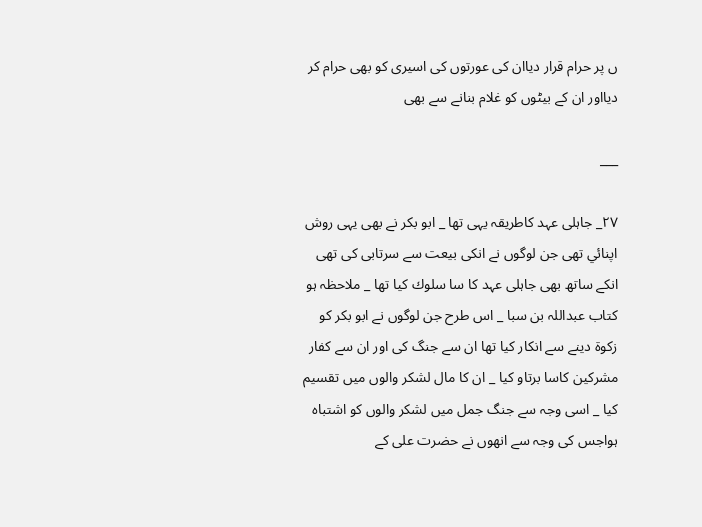ں پر حرام قرار دياان كى عورتوں كى اسيرى كو بھى حرام كر ديااور ان كے بيٹوں كو غلام بنانے سے بھى

___

۲۷_ جاہلى عہد كاطريقہ يہى تھا _ ابو بكر نے بھى يہى روش اپنائي تھى جن لوگوں نے انكى بيعت سے سرتابى كى تھى انكے ساتھ بھى جاہلى عہد كا سا سلوك كيا تھا _ ملاحظہ ہو كتاب عبداللہ بن سبا _ اس طرح جن لوگوں نے ابو بكر كو زكوة دينے سے انكار كيا تھا ان سے جنگ كى اور ان سے كفار مشركين كاسا برتاو كيا _ ان كا مال لشكر والوں ميں تقسيم كيا _ اسى وجہ سے جنگ جمل ميں لشكر والوں كو اشتباہ ہواجس كى وجہ سے انھوں نے حضرت على كے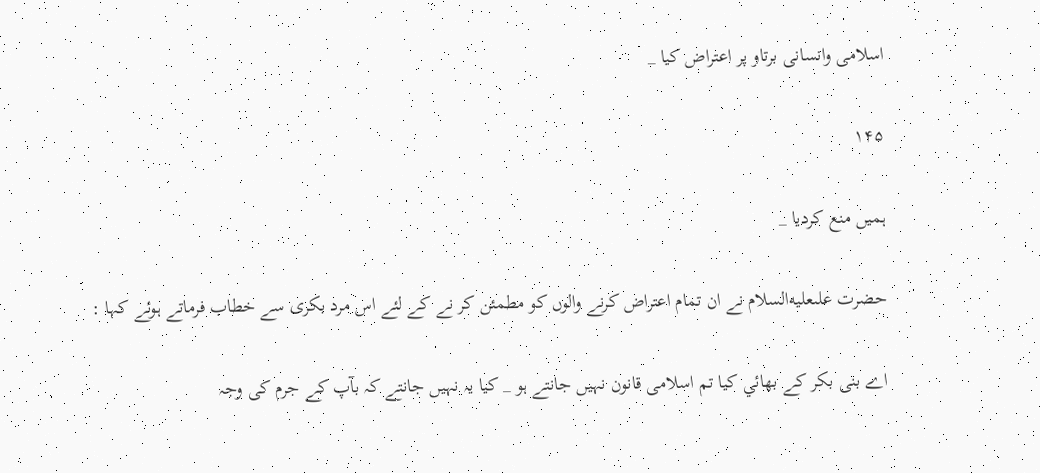اسلامى وانسانى برتاو پر اعتراض كيا _

۱۴۵

ہميں منع كرديا _

حضرت علىعليه‌السلام نے ان تمام اعتراض كرنے والوں كو مطمئن كر نے كے لئے اس مرد بكرى سے خطاب فرماتے ہوئے كہا :

اے بنى بكر كے بھائي كيا تم اسلامى قانون نہيں جانتے ہو _ كيا يہ نہيں جانتے كہ بآپ كے جرم كى وجہ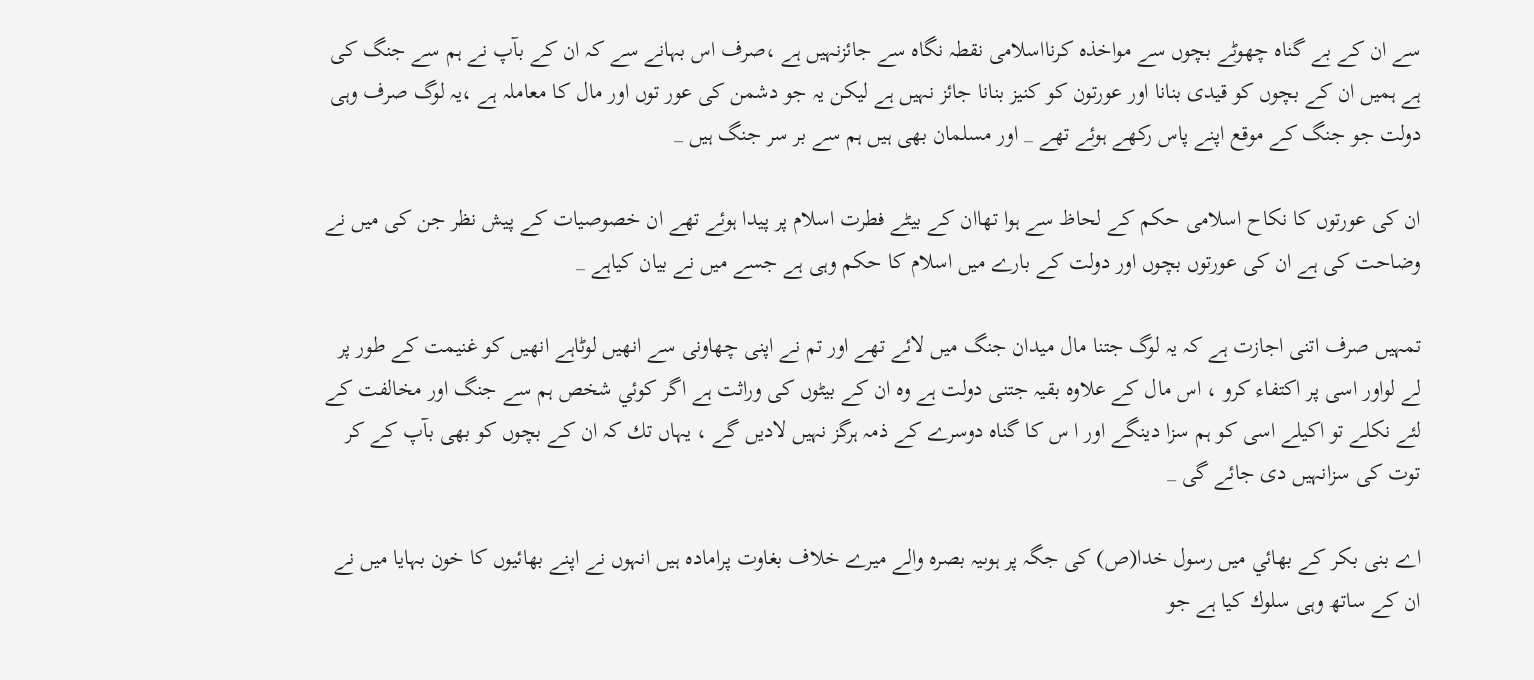سے ان كے بے گناہ چھوٹے بچوں سے مواخذہ كرنااسلامى نقطہ نگاہ سے جائزنہيں ہے ،صرف اس بہانے سے كہ ان كے بآپ نے ہم سے جنگ كى ہے ہميں ان كے بچوں كو قيدى بنانا اور عورتون كو كنيز بنانا جائز نہيں ہے ليكن يہ جو دشمن كى عور توں اور مال كا معاملہ ہے ،يہ لوگ صرف وہى دولت جو جنگ كے موقع اپنے پاس ركھے ہوئے تھے _ اور مسلمان بھى ہيں ہم سے بر سر جنگ ہيں _

ان كى عورتوں كا نكاح اسلامى حكم كے لحاظ سے ہوا تھاان كے بيٹے فطرت اسلام پر پيدا ہوئے تھے ان خصوصيات كے پيش نظر جن كى ميں نے وضاحت كى ہے ان كى عورتوں بچوں اور دولت كے بارے ميں اسلام كا حكم وہى ہے جسے ميں نے بيان كياہے _

تمہيں صرف اتنى اجازت ہے كہ يہ لوگ جتنا مال ميدان جنگ ميں لائے تھے اور تم نے اپنى چھاونى سے انھيں لوٹاہے انھيں كو غنيمت كے طور پر لے لواور اسى پر اكتفاء كرو ، اس مال كے علاوہ بقيہ جتنى دولت ہے وہ ان كے بيٹوں كى وراثت ہے اگر كوئي شخص ہم سے جنگ اور مخالفت كے لئے نكلے تو اكيلے اسى كو ہم سزا دينگے اور ا س كا گناہ دوسرے كے ذمہ ہرگز نہيں لاديں گے ، يہاں تك كہ ان كے بچوں كو بھى بآپ كے كر توت كى سزانہيں دى جائے گى _

اے بنى بكر كے بھائي ميں رسول خدا(ص) كى جگہ پر ہوںيہ بصرہ والے ميرے خلاف بغاوت پرامادہ ہيں انہوں نے اپنے بھائيوں كا خون بہايا ميں نے ان كے ساتھ وہى سلوك كيا ہے جو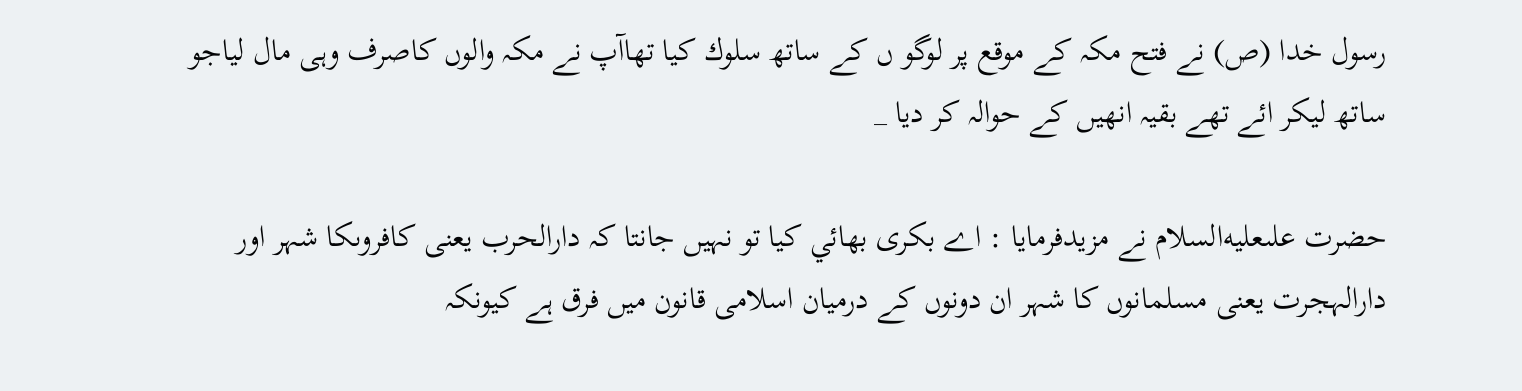رسول خدا (ص) نے فتح مكہ كے موقع پر لوگو ں كے ساتھ سلوك كيا تھاآپ نے مكہ والوں كاصرف وہى مال لياجو ساتھ ليكر ائے تھے بقيہ انھيں كے حوالہ كر ديا _

حضرت علىعليه‌السلام نے مزيدفرمايا : اے بكرى بھائي كيا تو نہيں جانتا كہ دارالحرب يعنى كافروںكا شہر اور دارالہجرت يعنى مسلمانوں كا شہر ان دونوں كے درميان اسلامى قانون ميں فرق ہے كيونكہ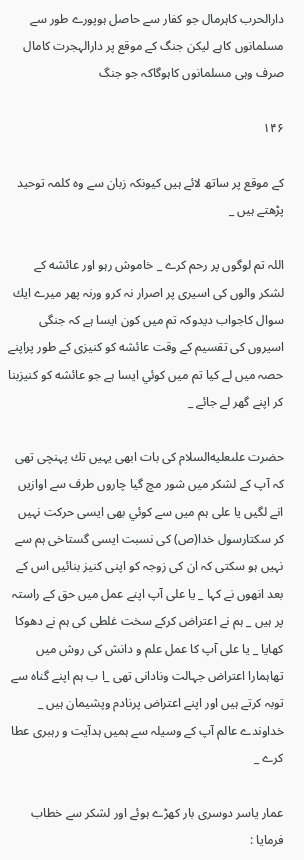دارالحرب كاہرمال جو كفار سے حاصل ہوپورے طور سے مسلمانوں كاہے ليكن جنگ كے موقع پر دارالہجرت كامال صرف وہى مسلمانوں كاہوگاكہ جو جنگ

۱۴۶

كے موقع پر ساتھ لائے ہيں كيونكہ زبان سے وہ كلمہ توحيد پڑھتے ہيں _

اللہ تم لوگوں پر رحم كرے _ خاموش رہو اور عائشه كے لشكر والوں كى اسيرى پر اصرار نہ كرو ورنہ پھر ميرے ايك سوال كاجواب ديدوكہ تم ميں كون ايسا ہے كہ جنگى اسيروں كى تقسيم كے وقت عائشه كو كنيزى كے طور پراپنے حصہ ميں لے كيا تم ميں كوئي ايسا ہے جو عائشه كو كنيزبنا كر اپنے گھر لے جائے _

حضرت علىعليه‌السلام كى بات ابھى يہيں تك پہنچى تھى كہ آپ كے لشكر ميں شور مچ گيا چاروں طرف سے اوازيں انے لگيں يا على ہم ميں سے كوئي بھى ايسى حركت نہيں كر سكتارسول خدا(ص) كى نسبت ايسى گستاخى ہم سے نہيں ہو سكتى كہ ان كى زوجہ كو اپنى كنيز بنائيں اس كے بعد انھوں نے كہا _ يا على آپ اپنے عمل ميں حق كے راستہ پر ہيں _ ہم نے اعتراض كركے سخت غلطى كى ہم نے دھوكا كھايا _ يا على آپ كا عمل علم و دانش كى روش ميں تھاہمارا اعتراض جہالت ونادانى تھى _ا ب ہم اپنے گناہ سے توبہ كرتے ہيں اور اپنے اعتراض پرنادم وپشيمان ہيں _ خداوندے عالم آپ كے وسيلہ سے ہميں ہدآیت و رہبرى عطا كرے _

عمار ياسر دوسرى بار كھڑے ہوئے اور لشكر سے خطاب فرمايا :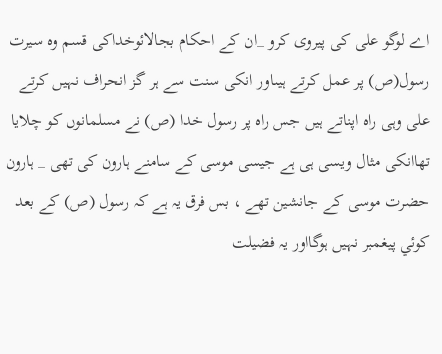اے لوگو على كى پيروى كرو _ان كے احكام بجالائوخداكى قسم وہ سيرت رسول(ص) پر عمل كرتے ہيںاور انكى سنت سے ہر گز انحراف نہيں كرتے على وہى راہ اپناتے ہيں جس راہ پر رسول خدا (ص) نے مسلمانوں كو چلايا تھاانكى مثال ويسى ہى ہے جيسى موسى كے سامنے ہارون كى تھى _ ہارون حضرت موسى كے جانشين تھے ، بس فرق يہ ہے كہ رسول (ص) كے بعد كوئي پيغمبر نہيں ہوگااور يہ فضيلت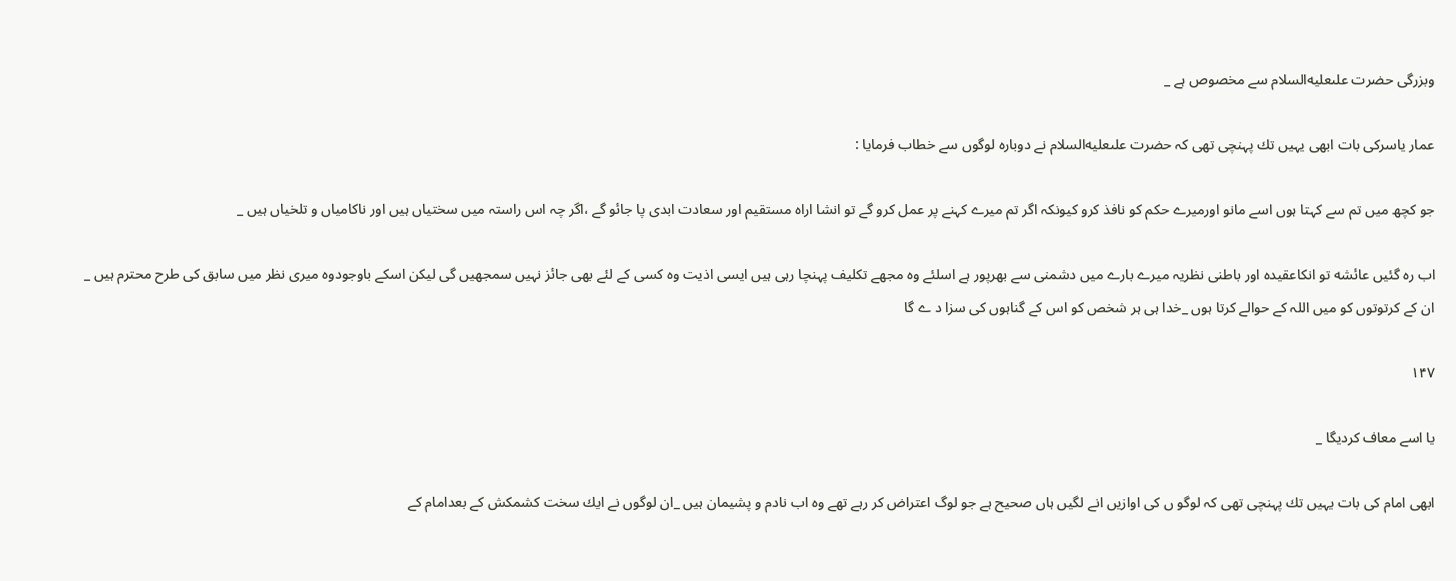وبزرگى حضرت علىعليه‌السلام سے مخصوص ہے _

عمار ياسركى بات ابھى يہيں تك پہنچى تھى كہ حضرت علىعليه‌السلام نے دوبارہ لوگوں سے خطاب فرمايا :

جو كچھ ميں تم سے كہتا ہوں اسے مانو اورميرے حكم كو نافذ كرو كيونكہ اگر تم ميرے كہنے پر عمل كرو گے تو انشا اراہ مستقيم اور سعادت ابدى پا جائو گے ،اگر چہ اس راستہ ميں سختياں ہيں اور ناكامياں و تلخياں ہيں _

اب رہ گئيں عائشه تو انكاعقيدہ اور باطنى نظريہ ميرے بارے ميں دشمنى سے بھرپور ہے اسلئے وہ مجھے تكليف پہنچا رہى ہيں ايسى اذيت وہ كسى كے لئے بھى جائز نہيں سمجھيں گى ليكن اسكے باوجودوہ ميرى نظر ميں سابق كى طرح محترم ہيں _ ان كے كرتوتوں كو ميں اللہ كے حوالے كرتا ہوں _خدا ہى ہر شخص كو اس كے گناہوں كى سزا د ے گا

۱۴۷

يا اسے معاف كرديگا _

ابھى امام كى بات يہيں تك پہنچى تھى كہ لوگو ں كى اوازيں انے لگيں ہاں صحيح ہے جو لوگ اعتراض كر رہے تھے وہ اب نادم و پشيمان ہيں _ان لوگوں نے ايك سخت كشمكش كے بعدامام كے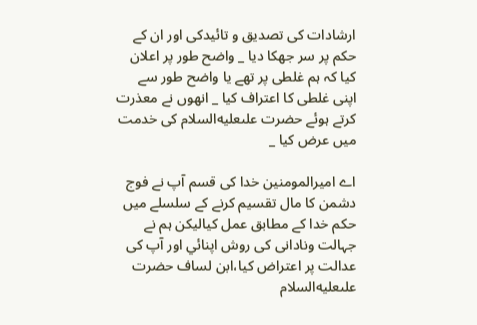ارشادات كى تصديق و تائيدكى اور ان كے حكم پر سر جھكا ديا _ واضح طور پر اعلان كيا كہ ہم غلطى پر تھے يا واضح طور سے اپنى غلطى كا اعتراف كيا _ انھوں نے معذرت كرتے ہوئے حضرت علىعليه‌السلام كى خدمت ميں عرض كيا _

اے اميرالمومنين خدا كى قسم آپ نے فوج دشمن كا مال تقسيم كرنے كے سلسلے ميں حكم خدا كے مطابق عمل كياليكن ہم نے جہالت ونادانى كى روش اپنائي اور آپ كى عدالت پر اعتراض كيا،ابن لساف حضرت علىعليه‌السلام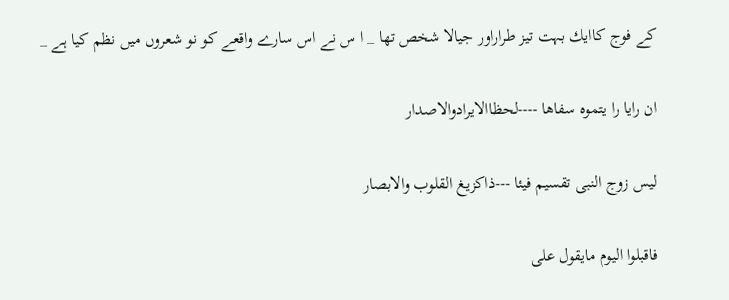كے فوج كاايك بہت تيز طراراور جيالا شخص تھا _ ا س نے اس سارے واقعے كو نو شعروں ميں نظم كيا ہے _

ان رايا را يتموه سفاها ----لحظاالايرادوالاصدار

ليس زوج النبى تقسيم فيئا ---ذاكزيغ القلوب والابصار

فاقبلوا اليوم مايقول على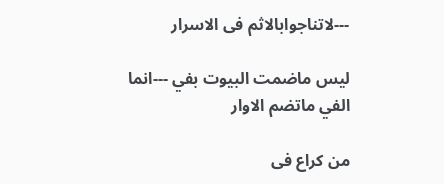---لاتناجوابالاثم فى الاسرار

ليس ماضمت البيوت بفي ---انما الفي ماتضم الاوار

من كراع فى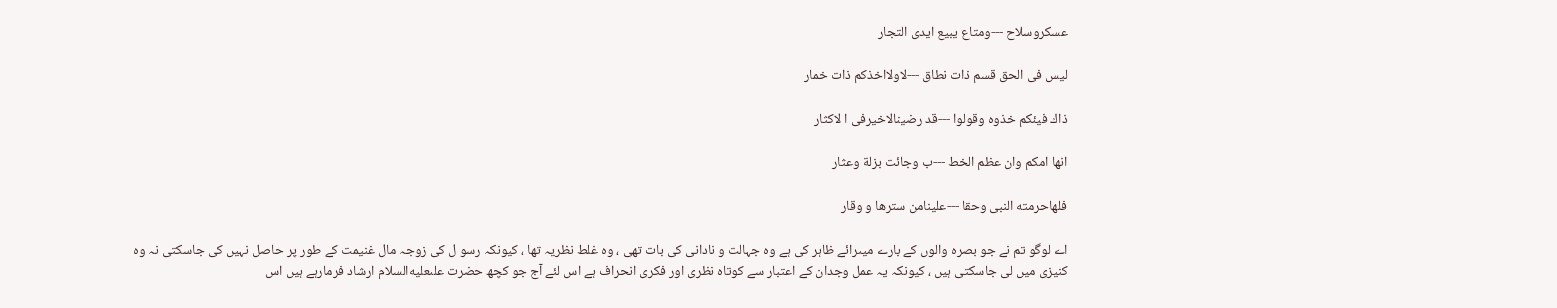عسكروسلاح ---ومتاع يبيع ايدى التجار

ليس فى الحق قسم ذات نطاق ---لاولااخذكم ذات خمار

ذاك فيئكم خذوه وقولوا ---قد رضينالاخيرفى ا لاكثار

انها امكم وان عظم الخط ---ب وجائت بزلة وعثار

فلهاحرمته النبى وحقا ---علينامن سترها و وقار

اے لوگو تم نے جو بصرہ والوں كے بارے ميںرائے ظاہر كى ہے وہ جہالت و نادانى كى بات تھى ، وہ غلط نظريہ تھا ، كيونكہ رسو ل كى زوجہ مال غنيمت كے طور پر حاصل نہيں كى جاسكتى نہ وہ كنيزى ميں لى جاسكتى ہيں ، كيونكہ يہ عمل وجدان كے اعتبار سے كوتاہ نظرى اور فكرى انحراف ہے اس لئے آج جو كچھ حضرت علىعليه‌السلام ارشاد فرمارہے ہيں اس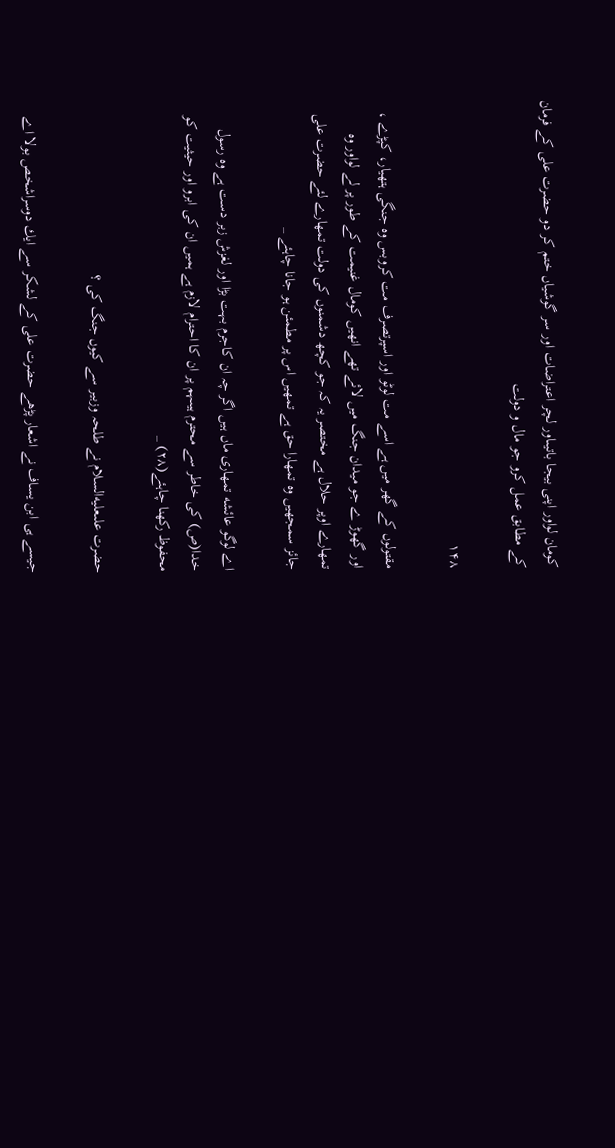كومان لواور اپنى بيجا باتيںاور لچر اعتراضات اور سر گوشياں ختم كر دو حضرت على كے فرمان كے مطابق عمل كرو جو مال و دولت

۱۴۸

مقتولوں كے گھر ميں ہے اسے مت لوٹو اور اسپرتصرف مت كروبس وہ جنگى ہتھيار، كپڑے ، اور گھوڑ ے جو ميدان جنگ ميں لائے تھے انھيں كومال غنيمت كے طور پر لے لواور وہ تمھارے اوپر حلال ہے مختصر يہ كہ جو كچھ دشمنوں كى دولت تمھارے لئے حضرت على جائز سمجھيں وہ تمھارا حق ہے تمھيں اس پر مطمئن ہو جانا چاہئے _

اے لوگو عائشه تمھارى ماں ہيں اگر چہ ان كاجرم بہت بڑا اور لغزش زبر دست ہے وہ رسول خدا(ص) كى خاطر سے محترم ہيںہم پر ان كا احترام لازم ہے ہميں ان كى ابرو اور حيثيت كو محفوظ ركھنا چاہئے(۲۸) _

حضرت علىعليه‌السلام نے طلحہ وزبير سے كيوں جنگ كى ؟

جيسے ہى ابن يساف نے اشعار پڑھے حضرت على كے لشكر سے ايك دوسراشخص بولا اے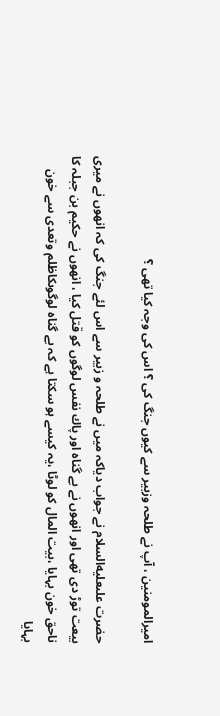اميرالمومنين ، آپ نے طلحہ وزبير سے كيوں جنگ كى ؟ اس كى وجہ كيا تھى ؟

حضرت علىعليه‌السلام نے جواب دياكہ ميں نے طلحہ و زبير سے اس لئے جنگ كى كہ انھوں نے ميرى بيعت توڑ دى تھى اور انھوں نے بے گناہ اور پاك نفس لوگوں كو قتل كيا ، انھوں نے حكيم بن جبلہ كا ناحق خون بہايا ،بيت المال كو لوٹا ،يہ كيسے ہو سكتا ہے كہ بے گناہ لوگوںكاظلم وتعدى سے خون بہايا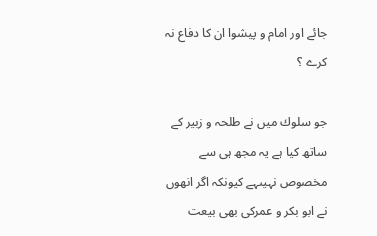جائے اور امام و پيشوا ان كا دفاع نہ كرے ؟

جو سلوك ميں نے طلحہ و زبير كے ساتھ كيا ہے يہ مجھ ہى سے مخصوص نہيںہے كيونكہ اگر انھوں نے ابو بكر و عمركى بھى بيعت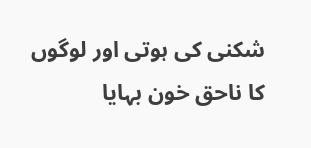شكنى كى ہوتى اور لوگوں كا ناحق خون بہايا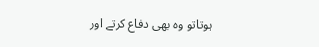ہوتاتو وہ بھى دفاع كرتے اور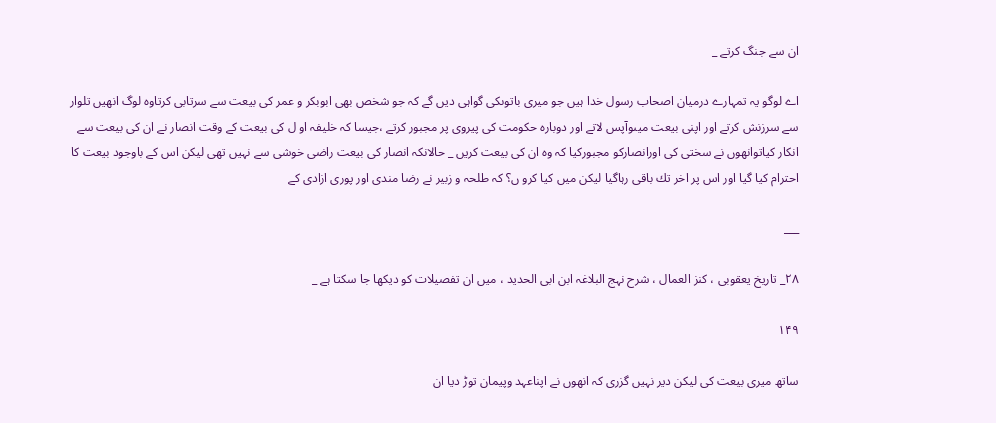ان سے جنگ كرتے _

اے لوگو يہ تمہارے درميان اصحاب رسول خدا ہيں جو ميرى باتوںكى گواہى ديں گے كہ جو شخص بھى ابوبكر و عمر كى بيعت سے سرتابى كرتاوہ لوگ انھيں تلوار سے سرزنش كرتے اور اپنى بيعت ميںوآپس لاتے اور دوبارہ حكومت كى پيروى پر مجبور كرتے ،جيسا كہ خليفہ او ل كى بيعت كے وقت انصار نے ان كى بيعت سے انكار كياتوانھوں نے سختى كى اورانصاركو مجبوركيا كہ وہ ان كى بيعت كريں _ حالانكہ انصار كى بيعت راضى خوشى سے نہيں تھى ليكن اس كے باوجود بيعت كا احترام كيا گيا اور اس پر اخر تك باقى رہاگيا ليكن ميں كيا كرو ں؟ كہ طلحہ و زبير نے رضا مندى اور پورى ازادى كے

___

۲۸_ تاريخ يعقوبى ، كنز العمال ، شرح نہج البلاغہ ابن ابى الحديد ، ميں ان تفصيلات كو ديكھا جا سكتا ہے _

۱۴۹

ساتھ ميرى بيعت كى ليكن دير نہيں گزرى كہ انھوں نے اپناعہد وپيمان توڑ ديا ان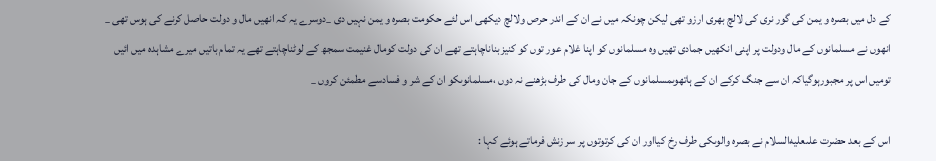كے دل ميں بصرہ و يمن كى گور نرى كى لالچ بھرى ارزو تھى ليكن چونكہ ميں نے ان كے اندر حرص ولالچ ديكھى اس لئے حكومت بصرہ و يمن نہيں دى _دوسرے يہ كہ انھيں مال و دولت حاصل كرنے كى ہوس تھى _ انھوں نے مسلمانوں كے مال ودولت پر اپنى انكھيں جمادى تھيں وہ مسلمانوں كو اپنا غلام عور توں كو كنيزبناناچاہتے تھے ان كى دولت كومال غنيمت سمجھ كے لوٹناچاہتے تھے يہ تمام باتيں ميرے مشاہدہ ميں ائيں توميں اس پر مجبورہوگياكہ ان سے جنگ كركے ان كے ہاتھوںمسلمانوں كے جان ومال كى طرف بڑھنے نہ دوں ،مسلمانوںكو ان كے شر و فسادسے مطمئن كروں _

اس كے بعد حضرت علىعليه‌السلام نے بصرہ والوںكى طرف رخ كيااور ان كى كرتوتوں پر سر زنش فرماتے ہوئے كہا :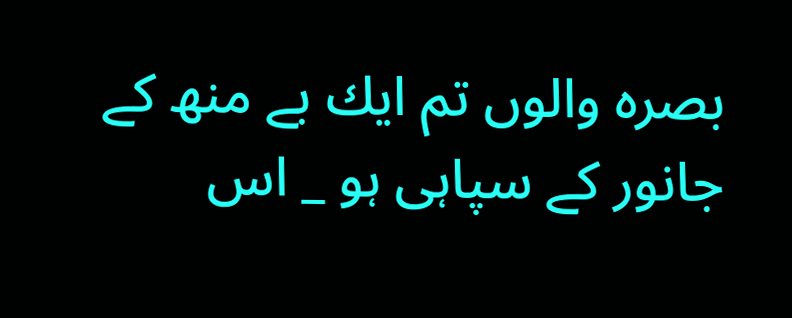بصرہ والوں تم ايك بے منھ كے جانور كے سپاہى ہو _ اس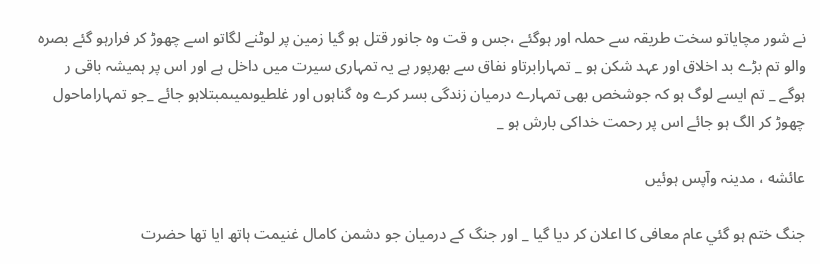نے شور مچاياتو سخت طريقہ سے حملہ اور ہوگئے ،جس و قت وہ جانور قتل ہو گيا زمين پر لوٹنے لگاتو اسے چھوڑ كر فرارہو گئے بصرہ والو تم بڑے بد اخلاق اور عہد شكن ہو _ تمہارابرتاو نفاق سے بھرپور ہے يہ تمہارى سيرت ميں داخل ہے اور اس پر ہميشہ باقى ر ہوگے _ تم ايسے لوگ ہو كہ جوشخص بھى تمہارے درميان زندگى بسر كرے وہ گناہوں اور غلطيوںميںمبتلاہو جائے _جو تمہاراماحول چھوڑ كر الگ ہو جائے اس پر رحمت خداكى بارش ہو _

عائشه ، مدينہ وآپس ہوئيں

جنگ ختم ہو گئي عام معافى كا اعلان كر ديا گيا _ اور جنگ كے درميان جو دشمن كامال غنيمت ہاتھ ايا تھا حضرت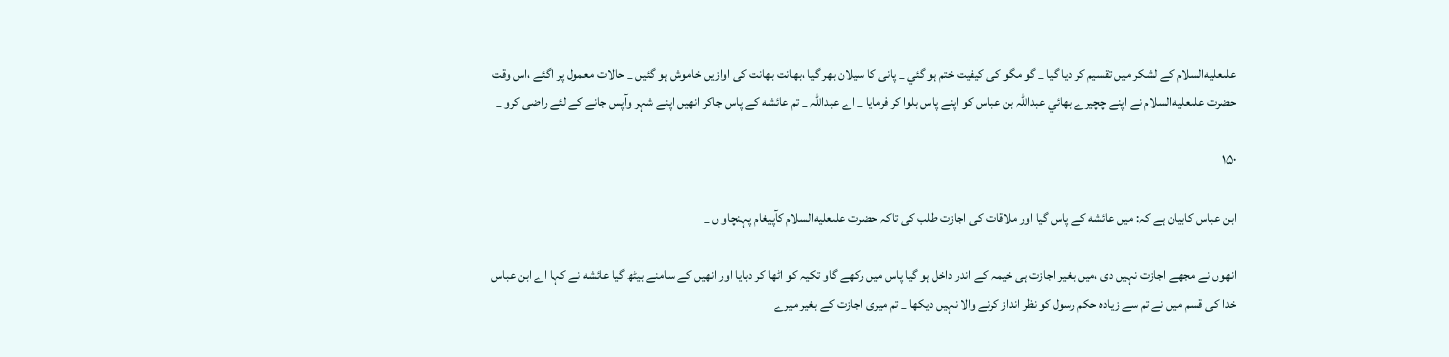علىعليه‌السلام كے لشكر ميں تقسيم كر ديا گيا _ گو مگو كى كيفيت ختم ہو گئي _ پانى كا سيلان بھر گيا ،بھانت بھانت كى اوازيں خاموش ہو گئيں _ حالات معمول پر اگئے ،اس وقت حضرت علىعليه‌السلام نے اپنے چچيرے بھائي عبداللہ بن عباس كو اپنے پاس بلوا كر فرمايا _ اے عبداللہ _ تم عائشه كے پاس جاكر انھيں اپنے شہر وآپس جانے كے لئے راضى كرو _

۱۵۰

ابن عباس كابيان ہے كہ: ميں عائشه كے پاس گيا اور ملاقات كى اجازت طلب كى تاكہ حضرت علىعليه‌السلام كآپيغام پہنچاو ں _

انھوں نے مجھے اجازت نہيں دى ،ميں بغير اجازت ہى خيمہ كے اندر داخل ہو گيا پاس ميں ركھے گاو تكيہ كو اٹھا كر دبايا اور انھيں كے سامنے بيٹھ گيا عائشه نے كہا اے ابن عباس خدا كى قسم ميں نے تم سے زيادہ حكم رسول كو نظر انداز كرنے والا نہيں ديكھا _ تم ميرى اجازت كے بغير ميرے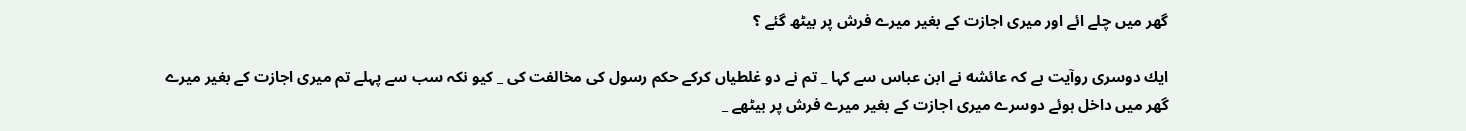گھر ميں چلے ائے اور ميرى اجازت كے بغير ميرے فرش پر بيٹھ گئے ؟

ايك دوسرى روآیت ہے كہ عائشه نے ابن عباس سے كہا _ تم نے دو غلطياں كركے حكم رسول كى مخالفت كى _ كيو نكہ سب سے پہلے تم ميرى اجازت كے بغير ميرے گھر ميں داخل ہوئے دوسرے ميرى اجازت كے بغير ميرے فرش پر بيٹھے _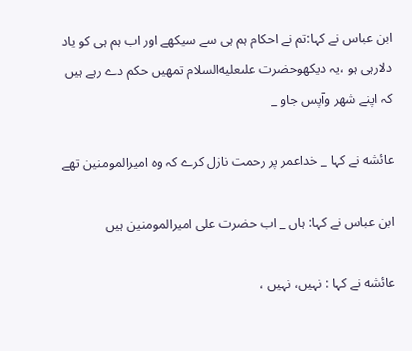ابن عباس نے كہا:تم نے احكام ہم ہى سے سيكھے اور اب ہم ہى كو ياد دلارہى ہو ،يہ ديكھوحضرت علىعليه‌السلام تمھيں حكم دے رہے ہيں كہ اپنے شھر وآپس جاو _

عائشه نے كہا _ خداعمر پر رحمت نازل كرے كہ وہ اميرالمومنين تھے

ابن عباس نے كہا: ہاں _ اب حضرت على اميرالمومنين ہيں

عائشه نے كہا : نہيں، نہيں ،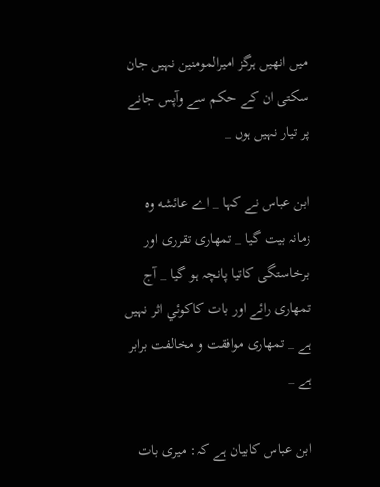ميں انھيں ہرگز اميرالمومنين نہيں جان سكتى ان كے حكم سے وآپس جانے پر تيار نہيں ہوں _

ابن عباس نے كہا _ اے عائشه وہ زمانہ بيت گيا _ تمھارى تقررى اور برخاستگى كاتيا پانچہ ہو گيا _ آج تمھارى رائے اور بات كاكوئي اثر نہيں ہے _ تمھارى موافقت و مخالفت برابر ہے _

ابن عباس كابيان ہے كہ: ميرى بات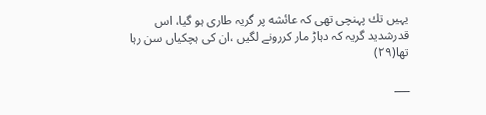يہيں تك پہنچى تھى كہ عائشه پر گريہ طارى ہو گيا، اس قدرشديد گريہ كہ دہاڑ مار كررونے لگيں ،ان كى ہچكياں سن رہا تھا(۲۹)

___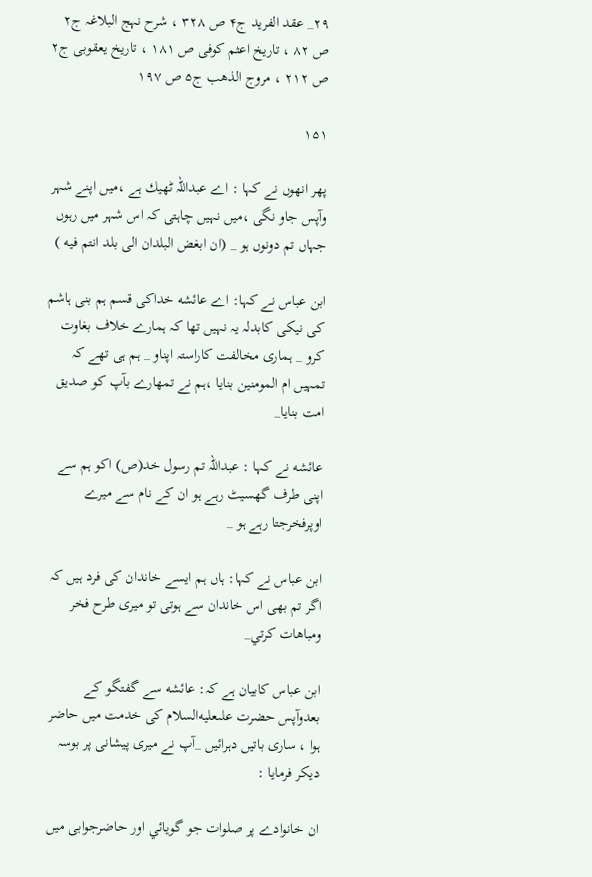۲۹_ عقد الفريد ج۴ ص ۳۲۸ ، شرح نہج البلاغہ ج۲ ص ۸۲ ، تاريخ اعثم كوفى ص ۱۸۱ ، تاريخ يعقوبى ج۲ ص ۲۱۲ ، مروج الذھب ج۵ ص ۱۹۷

۱۵۱

پھر انھوں نے كہا : اے عبداللہ ٹھيك ہے ،ميں اپنے شہر وآپس جاو نگى ،ميں نہيں چاہتى كہ اس شہر ميں رہوں جہاں تم دونوں ہو _ (ان ابغض البلدان الى بلد انتم فيه )

ابن عباس نے كہا: اے عائشه خداكى قسم ہم بنى ہاشم كى نيكى كابدلہ يہ نہيں تھا كہ ہمارے خلاف بغاوت كرو _ ہمارى مخالفت كاراستہ اپناو _ ہم ہى تھے كہ تمہيں ام المومنين بنايا ،ہم نے تمھارے بآپ كو صديق امت بنايا_

عائشه نے كہا : عبداللہ تم رسول خد(ص) اكو ہم سے اپنى طرف گھسيٹ رہے ہو ان كے نام سے ميرے اوپرفخرجتا رہے ہو _

ابن عباس نے كہا: ہاں ہم ايسے خاندان كى فرد ہيں كہ اگر تم بھى اس خاندان سے ہوتى تو ميرى طرح فخر ومباھات كرتي_

ابن عباس كابيان ہے كہ: عائشه سے گفتگو كے بعدوآپس حضرت علىعليه‌السلام كى خدمت ميں حاضر ہوا ، سارى باتيں دہرائيں _آپ نے ميرى پيشانى پر بوسہ ديكر فرمايا :

ان خانوادے پر صلوات جو گويائي اور حاضرجوابى ميں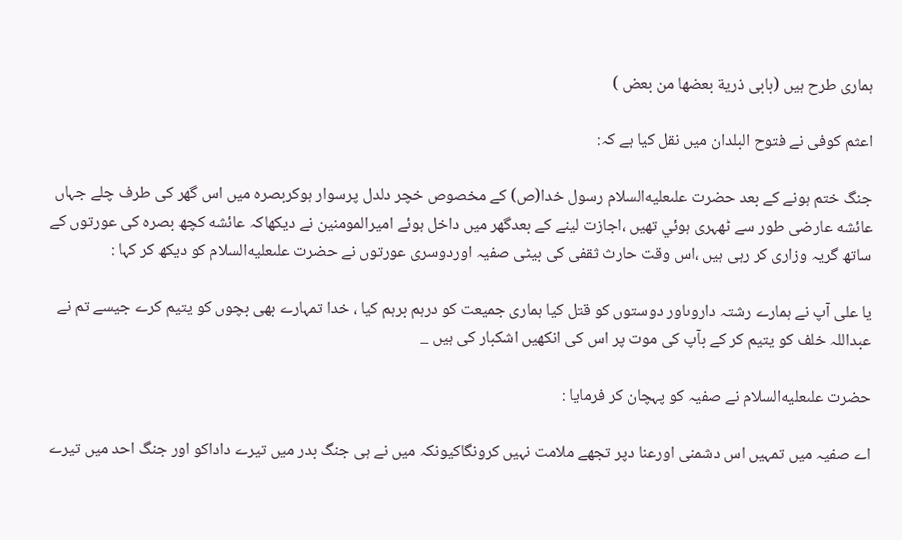ہمارى طرح ہيں (بابى ذرية بعضها من بعض )

اعثم كوفى نے فتوح البلدان ميں نقل كيا ہے كہ:

جنگ ختم ہونے كے بعد حضرت علىعليه‌السلام رسول خدا(ص) كے مخصوص خچر دلدل پرسوار ہوكربصرہ ميں اس گھر كى طرف چلے جہاں عائشه عارضى طور سے ٹھہرى ہوئي تھيں ،اجازت لينے كے بعدگھر ميں داخل ہوئے اميرالمومنين نے ديكھاكہ عائشه كچھ بصرہ كى عورتوں كے ساتھ گريہ وزارى كر رہى ہيں ،اس وقت حارث ثقفى كى بيٹى صفيہ اوردوسرى عورتوں نے حضرت علىعليه‌السلام كو ديكھ كر كہا :

يا على آپ نے ہمارے رشتہ داروںاور دوستوں كو قتل كيا ہمارى جميعت كو درہم برہم كيا ، خدا تمہارے بھى بچوں كو يتيم كرے جيسے تم نے عبداللہ خلف كو يتيم كر كے بآپ كى موت پر اس كى انكھيں اشكبار كى ہيں _

حضرت علىعليه‌السلام نے صفيہ كو پہچان كر فرمايا :

اے صفيہ ميں تمہيں اس دشمنى اورعنا دپر تجھے ملامت نہيں كرونگاكيونكہ ميں نے ہى جنگ بدر ميں تيرے داداكو اور جنگ احد ميں تيرے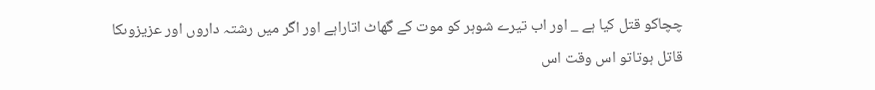چچاكو قتل كيا ہے _ اور اب تيرے شوہر كو موت كے گھاٹ اتاراہے اور اگر ميں رشتہ داروں اور عزيزوںكا قاتل ہوتاتو اس وقت اس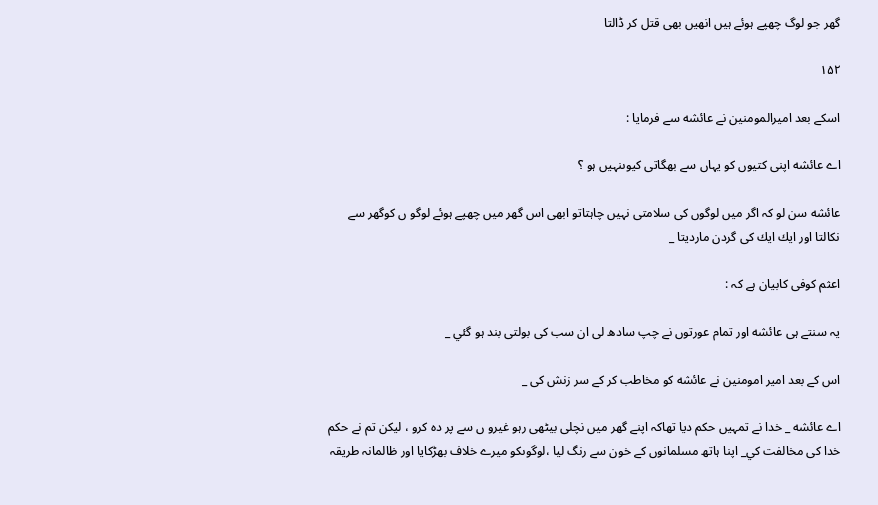گھر جو لوگ چھپے ہوئے ہيں انھيں بھى قتل كر ڈالتا

۱۵۲

اسكے بعد اميرالمومنين نے عائشه سے فرمايا :

اے عائشه اپنى كتيوں كو يہاں سے بھگاتى كيوںنہيں ہو ؟

عائشه سن لو كہ اگر ميں لوگوں كى سلامتى نہيں چاہتاتو ابھى اس گھر ميں چھپے ہوئے لوگو ں كوگھر سے نكالتا اور ايك ايك كى گردن مارديتا _

اعثم كوفى كابيان ہے كہ :

يہ سنتے ہى عائشه اور تمام عورتوں نے چپ سادھ لى ان سب كى بولتى بند ہو گئي _

اس كے بعد امير امومنين نے عائشه كو مخاطب كر كے سر زنش كى _

اے عائشه _ خدا نے تمہيں حكم ديا تھاكہ اپنے گھر ميں نچلى بيٹھى رہو غيرو ں سے پر دہ كرو ، ليكن تم نے حكم خدا كى مخالفت كي_ اپنا ہاتھ مسلمانوں كے خون سے رنگ ليا ،لوگوںكو ميرے خلاف بھڑكايا اور ظالمانہ طريقہ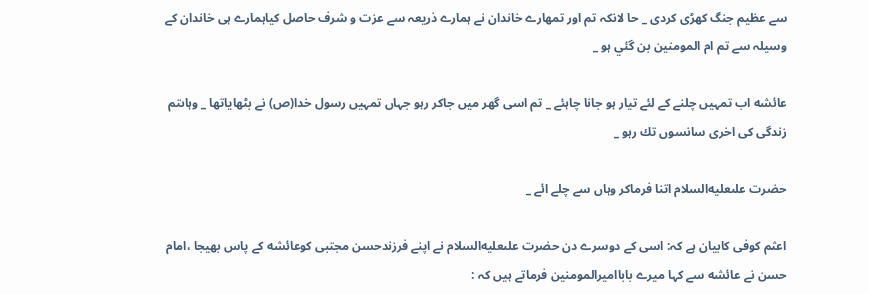سے عظيم جنگ كھڑى كردى _ حا لانكہ تم اور تمھارے خاندان نے ہمارے ذريعہ سے عزت و شرف حاصل كياہمارے ہى خاندان كے وسيلہ سے تم ام المومنين بن گئي ہو _

عائشه اب تمہيں چلنے كے لئے تيار ہو جانا چاہئے _ تم اسى گھر ميں جاكر رہو جہاں تمہيں رسول خدا(ص) نے بٹھاياتھا _ وہاںتم زندگى كى اخرى سانسوں تك رہو _

حضرت علىعليه‌السلام اتنا فرماكر وہاں سے چلے ائے _

اعثم كوفى كابيان ہے كہ: اسى كے دوسرے دن حضرت علىعليه‌السلام نے اپنے فرزندحسن مجتبى كوعائشه كے پاس بھيجا ،امام حسن نے عائشه سے كہا ميرے بابااميرالمومنين فرماتے ہيں كہ :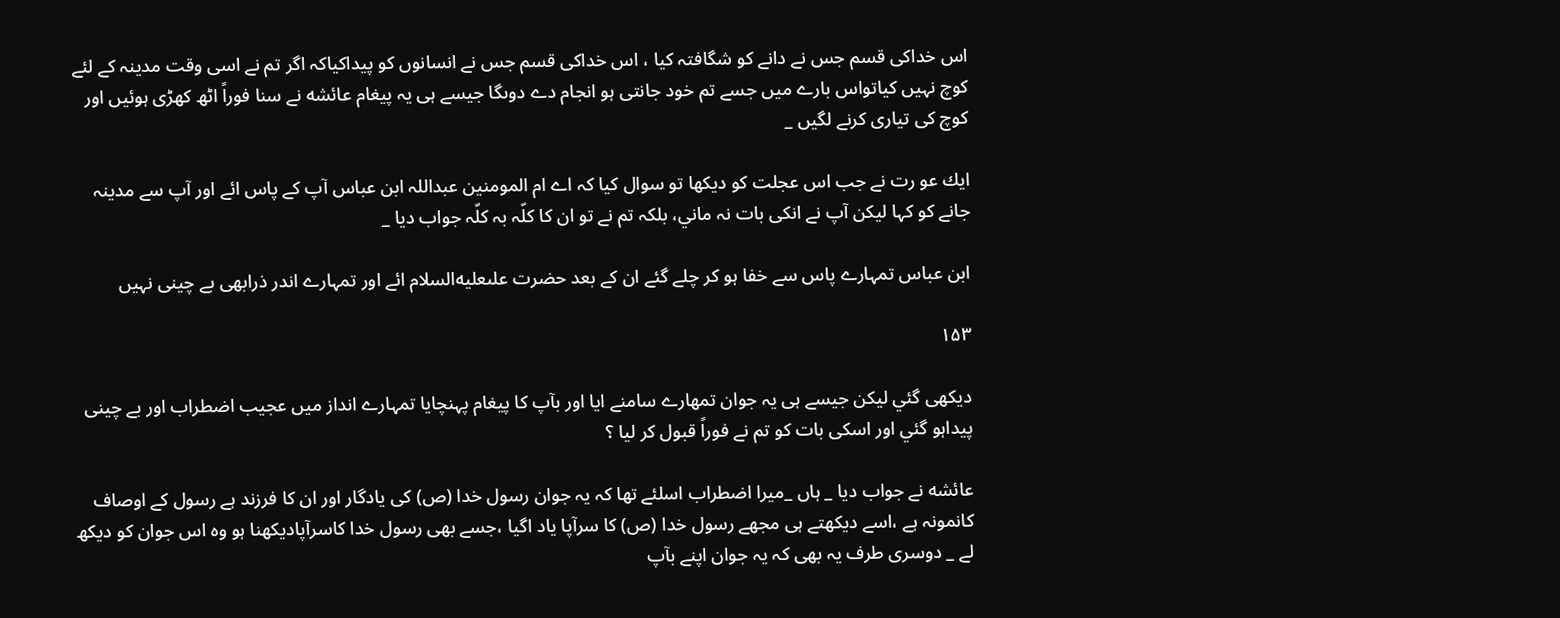اس خداكى قسم جس نے دانے كو شگافتہ كيا ، اس خداكى قسم جس نے انسانوں كو پيداكياكہ اگر تم نے اسى وقت مدينہ كے لئے كوچ نہيں كياتواس بارے ميں جسے تم خود جانتى ہو انجام دے دوںگا جيسے ہى يہ پيغام عائشه نے سنا فوراً اٹھ كھڑى ہوئيں اور كوچ كى تيارى كرنے لگيں _

ايك عو رت نے جب اس عجلت كو ديكھا تو سوال كيا كہ اے ام المومنين عبداللہ ابن عباس آپ كے پاس ائے اور آپ سے مدينہ جانے كو كہا ليكن آپ نے انكى بات نہ ماني، بلكہ تم نے تو ان كا كلّہ بہ كلّہ جواب ديا _

ابن عباس تمہارے پاس سے خفا ہو كر چلے گئے ان كے بعد حضرت علىعليه‌السلام ائے اور تمہارے اندر ذرابھى بے چينى نہيں

۱۵۳

ديكھى گئي ليكن جيسے ہى يہ جوان تمھارے سامنے ايا اور بآپ كا پيغام پہنچايا تمہارے انداز ميں عجيب اضطراب اور بے چينى پيداہو گئي اور اسكى بات كو تم نے فوراً قبول كر ليا ؟

عائشه نے جواب ديا _ ہاں _ميرا اضطراب اسلئے تھا كہ يہ جوان رسول خدا (ص) كى يادگار اور ان كا فرزند ہے رسول كے اوصاف كانمونہ ہے ،اسے ديكھتے ہى مجھے رسول خدا (ص) كا سرآپا ياد اگيا ،جسے بھى رسول خدا كاسرآپاديكھنا ہو وہ اس جوان كو ديكھ لے _ دوسرى طرف يہ بھى كہ يہ جوان اپنے بآپ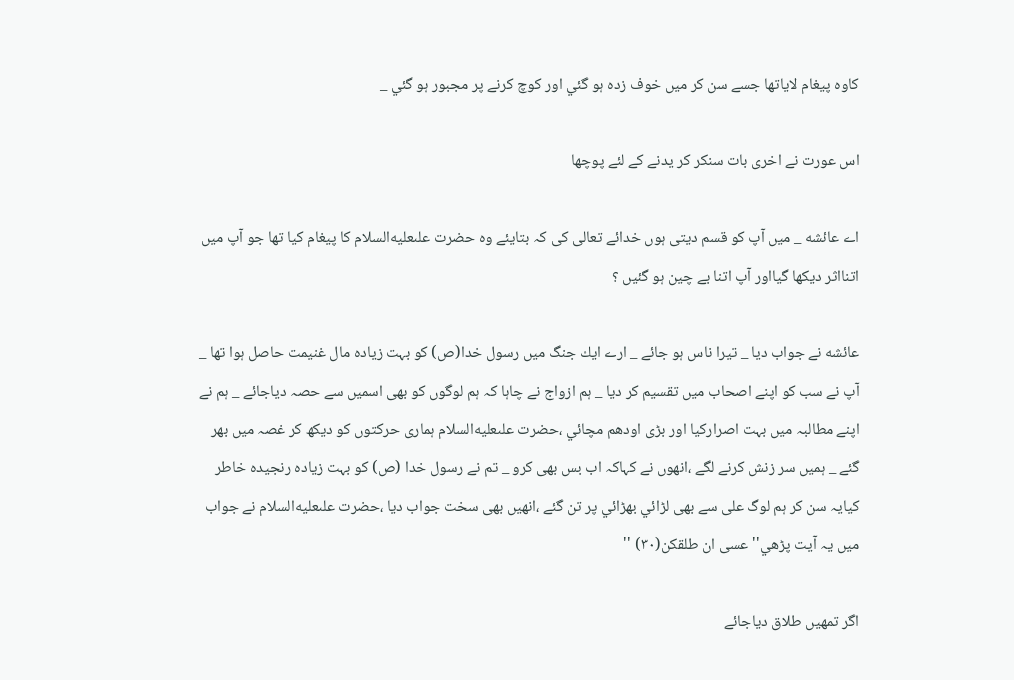كاوہ پيغام لاياتھا جسے سن كر ميں خوف زدہ ہو گئي اور كوچ كرنے پر مجبور ہو گئي _

اس عورت نے اخرى بات سنكر كر يدنے كے لئے پوچھا

اے عائشه _ ميں آپ كو قسم ديتى ہوں خدائے تعالى كى كہ بتايئے وہ حضرت علىعليه‌السلام كا پيغام كيا تھا جو آپ ميں اتنااثر ديكھا گيااور آپ اتنا بے چين ہو گئيں ؟

عائشه نے جواب ديا _ تيرا ناس ہو جائے _ ارے ايك جنگ ميں رسول خدا(ص) كو بہت زيادہ مال غنيمت حاصل ہوا تھا _ آپ نے سب كو اپنے اصحاب ميں تقسيم كر ديا _ ہم ازواج نے چاہا كہ ہم لوگوں كو بھى اسميں سے حصہ دياجائے _ ہم نے اپنے مطالبہ ميں بہت اصراركيا اور بڑى اودھم مچائي ،حضرت علىعليه‌السلام ہمارى حركتوں كو ديكھ كر غصہ ميں بھر گئے _ ہميں سر زنش كرنے لگے ،انھوں نے كہاكہ اب بس بھى كرو _ تم نے رسول خدا (ص) كو بہت زيادہ رنجيدہ خاطر كيايہ سن كر ہم لوگ على سے بھى لڑائي بھڑائي پر تن گئے ،انھيں بھى سخت جواب ديا ،حضرت علىعليه‌السلام نے جواب ميں يہ آیت پڑھي'' عسى ان طلقكن(۳۰) ''

اگر تمھيں طلاق دياجائے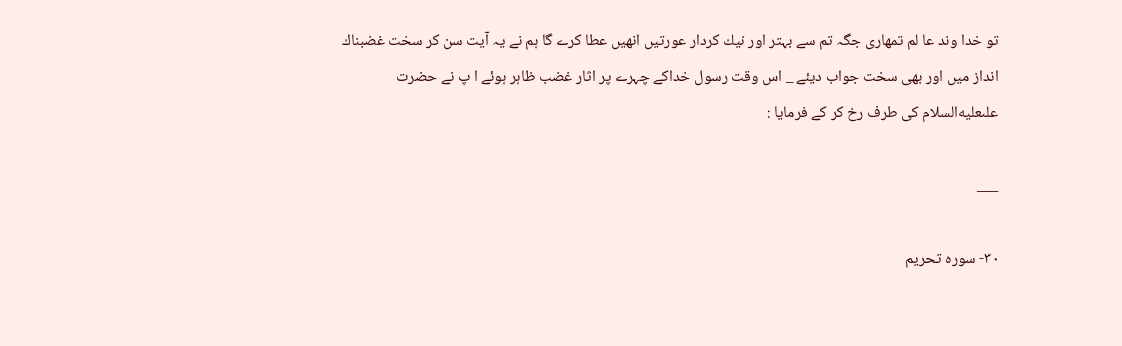تو خدا وند عا لم تمھارى جگہ تم سے بہتر اور نيك كردار عورتيں انھيں عطا كرے گا ہم نے يہ آیت سن كر سخت غضبناك انداز ميں اور بھى سخت جواب ديئے _ اس وقت رسول خداكے چہرے پر اثار غضب ظاہر ہوئے ا پ نے حضرت علىعليه‌السلام كى طرف رخ كر كے فرمايا :

___

۳۰- سوره تحريم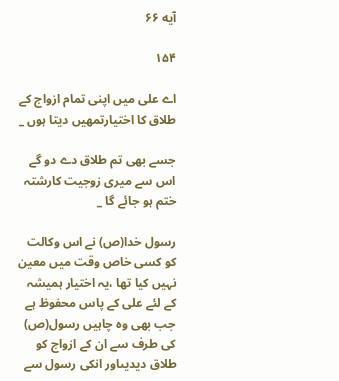آيه ۶۶

۱۵۴

اے على ميں اپنى تمام ازواج كے طلاق كا اختيارتمھيں ديتا ہوں _

جسے بھى تم طلاق دے دو گے اس سے ميرى زوجيت كارشتہ ختم ہو جائے گا _

رسول خدا(ص) نے اس وكالت كو كسى خاص وقت ميں معين نہيں كيا تھا ،يہ اختيار ہميشہ كے لئے على كے پاس محفوظ ہے جب بھى وہ چاہيں رسول(ص) كى طرف سے ان كے ازواج كو طلاق ديديںاور انكى رسول سے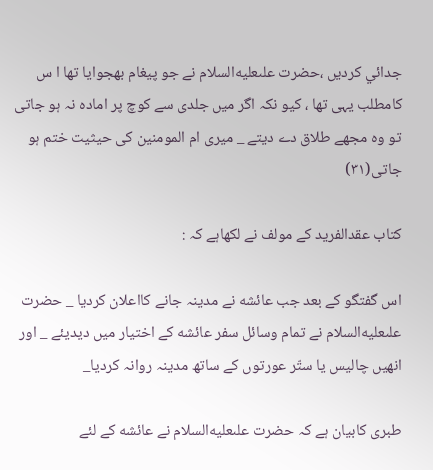جدائي كرديں ،حضرت علىعليه‌السلام نے جو پيغام بھجوايا تھا ا س كامطلب يہى تھا ، كيو نكہ اگر ميں جلدى سے كوچ پر امادہ نہ ہو جاتى تو وہ مجھے طلاق دے ديتے _ ميرى ام المومنين كى حيثيت ختم ہو جاتى(۳۱)

كتاب عقدالفريد كے مولف نے لكھاہے كہ :

اس گفتگو كے بعد جب عائشه نے مدينہ جانے كااعلان كرديا _ حضرت علىعليه‌السلام نے تمام وسائل سفر عائشه كے اختيار ميں ديديئے _ اور انھيں چاليس يا ستّر عورتوں كے ساتھ مدينہ روانہ كرديا_

طبرى كابيان ہے كہ حضرت علىعليه‌السلام نے عائشه كے لئے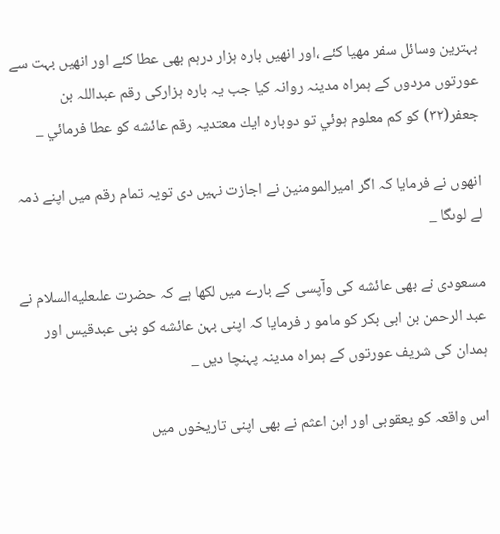بہترين وسائل سفر مھيا كئے ،اور انھيں بارہ ہزار درہم بھى عطا كئے اور انھيں بہت سے عورتوں مردوں كے ہمراہ مدينہ روانہ كيا جب يہ بارہ ہزاركى رقم عبداللہ بن جعفر(۳۲) كو كم معلوم ہوئي تو دوبارہ ايك معتديہ رقم عائشه كو عطا فرمائي _

انھوں نے فرمايا كہ اگر اميرالمومنين نے اجازت نہيں دى تويہ تمام رقم ميں اپنے ذمہ لے لوںگا _

مسعودى نے بھى عائشه كى وآپسى كے بارے ميں لكھا ہے كہ حضرت علىعليه‌السلام نے عبد الرحمن بن ابى بكر كو مامو ر فرمايا كہ اپنى بہن عائشه كو بنى عبدقيس اور ہمدان كى شريف عورتوں كے ہمراہ مدينہ پہنچا ديں _

اس واقعہ كو يعقوبى اور ابن اعثم نے بھى اپنى تاريخوں ميں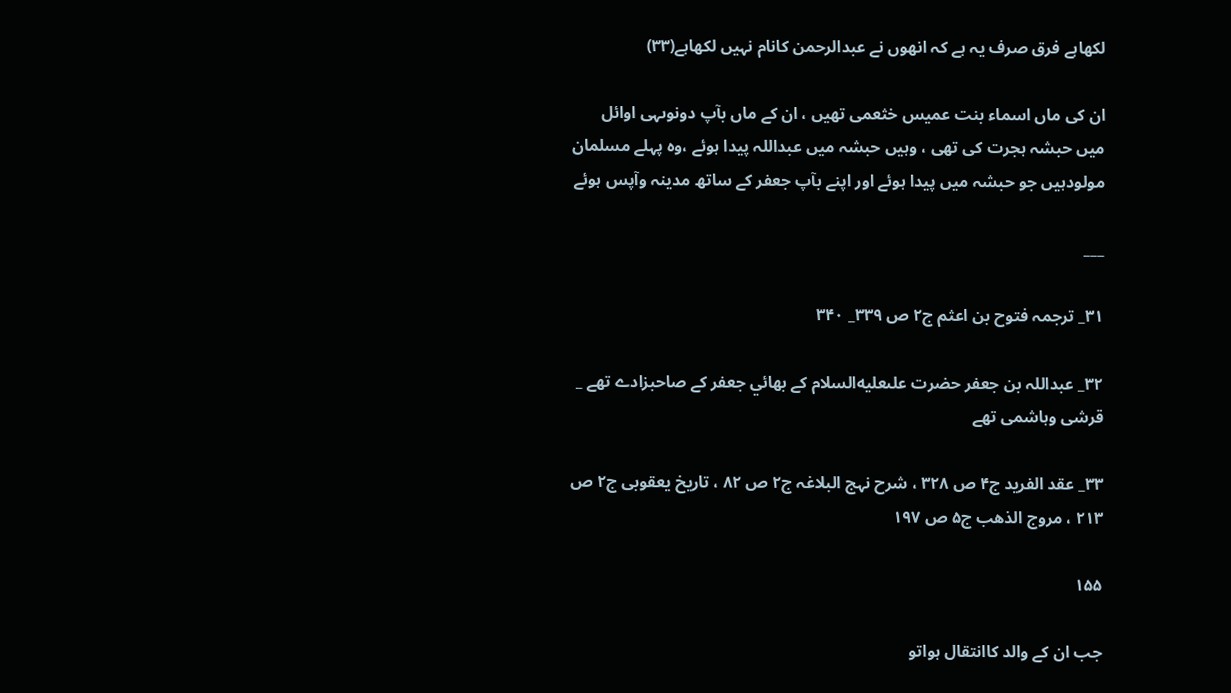لكھاہے فرق صرف يہ ہے كہ انھوں نے عبدالرحمن كانام نہيں لكھاہے(۳۳)

ان كى ماں اسماء بنت عميس خثعمى تھيں ، ان كے ماں بآپ دونوںہى اوائل ميں حبشہ ہجرت كى تھى ، وہيں حبشہ ميں عبداللہ پيدا ہوئے ،وہ پہلے مسلمان مولودہيں جو حبشہ ميں پيدا ہوئے اور اپنے بآپ جعفر كے ساتھ مدينہ وآپس ہوئے

___

۳۱_ ترجمہ فتوح بن اعثم ج۲ ص ۳۳۹_ ۳۴۰

۳۲_ عبداللہ بن جعفر حضرت علىعليه‌السلام كے بھائي جعفر كے صاحبزادے تھے _ قرشى وہاشمى تھے

۳۳_ عقد الفريد ج۴ ص ۳۲۸ ، شرح نہج البلاغہ ج۲ ص ۸۲ ، تاريخ يعقوبى ج۲ ص ۲۱۳ ، مروج الذھب ج۵ ص ۱۹۷

۱۵۵

جب ان كے والد كاانتقال ہواتو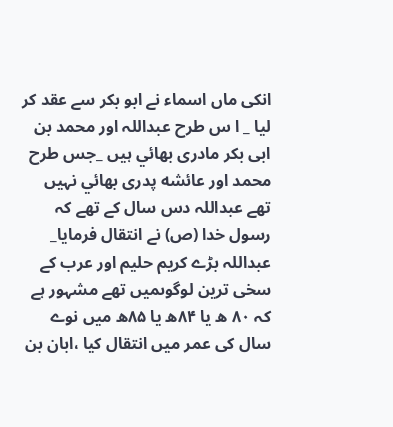انكى ماں اسماء نے ابو بكر سے عقد كر ليا _ ا س طرح عبداللہ اور محمد بن ابى بكر مادرى بھائي ہيں _جس طرح محمد اور عائشه پدرى بھائي نہيں تھے عبداللہ دس سال كے تھے كہ رسول خدا (ص) نے انتقال فرمايا_ عبداللہ بڑے كريم حليم اور عرب كے سخى ترين لوگوںميں تھے مشہور ہے كہ ۸۰ ھ يا ۸۴ھ يا ۸۵ھ ميں نوے سال كى عمر ميں انتقال كيا ،ابان بن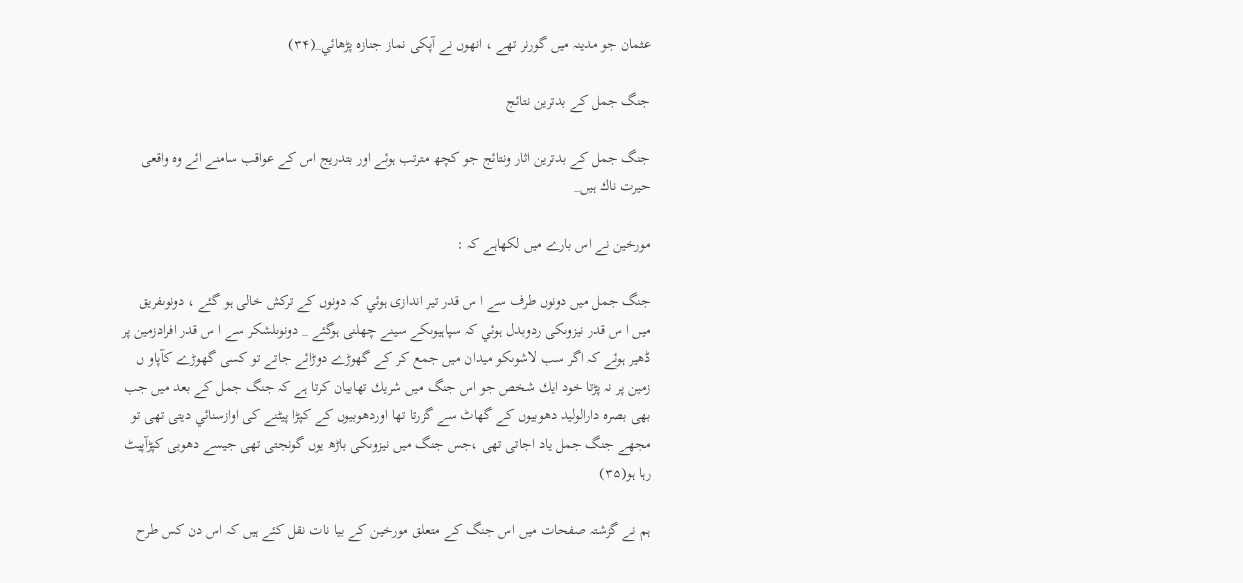عثمان جو مدينہ ميں گورنر تھے ، انھوں نے آپكى نماز جنازہ پڑھائي_(۳۴)

جنگ جمل كے بدترين نتائج

جنگ جمل كے بدترين اثار ونتائج جو كچھ مترتب ہوئے اور بتدريج اس كے عواقب سامنے ائے وہ واقعى حيرت ناك ہيں_

مورخين نے اس بارے ميں لكھاہے كہ :

جنگ جمل ميں دونوں طرف سے ا س قدر تير اندازى ہوئي كہ دونوں كے تركش خالى ہو گئے ، دونوںفريق ميں ا س قدر نيزوںكى ردوبدل ہوئي كہ سپاہيوںكے سينے چھلنى ہوگئے _ دونوںلشكر سے ا س قدر افرادزمين پر ڈھير ہوئے كہ اگر سب لاشوںكو ميدان ميں جمع كر كے گھوڑے دوڑائے جاتے تو كسى گھوڑے كآپاو ں زمين پر نہ پڑتا خود ايك شخص جو اس جنگ ميں شريك تھابيان كرتا ہے كہ جنگ جمل كے بعد ميں جب بھى بصرہ دارالوليد دھوبيوں كے گھاٹ سے گزرتا تھا اوردھوبيوں كے كپڑا پيٹنے كى اوازسنائي ديتى تھى تو مجھے جنگ جمل ياد اجاتى تھى ،جس جنگ ميں نيزوںكى باڑھ يوں گونجتى تھى جيسے دھوبى كپڑآپيٹ رہا ہو(۳۵)

ہم نے گزشتہ صفحات ميں اس جنگ كے متعلق مورخين كے بيا نات نقل كئے ہيں كہ اس دن كس طرح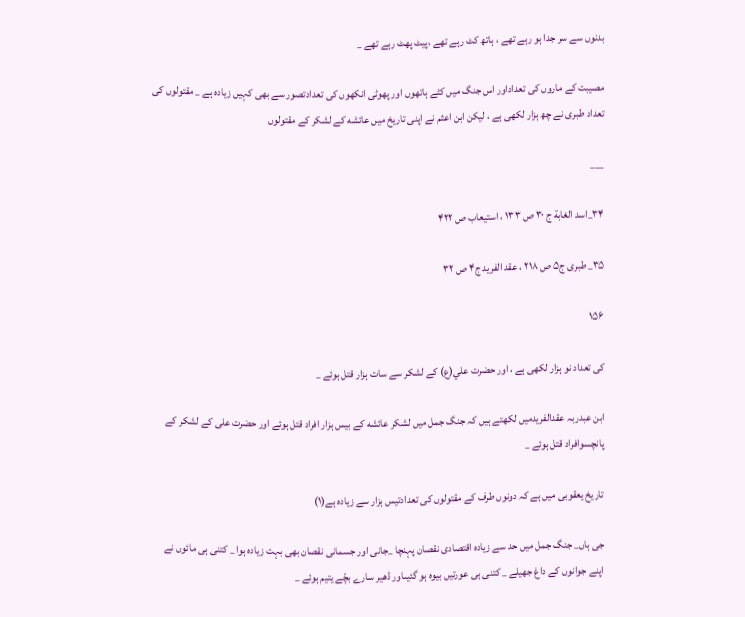بدنوں سے سر جدا ہو رہے تھے ، ہاتھ كٹ رہے تھے ،پيٹ پھٹ رہے تھے _

مصيبت كے ماروں كى تعداداور اس جنگ ميں كٹے ہاتھوں اور پھوٹى انكھوں كى تعدادتصور سے بھى كہيں زيادہ ہے _ مقتولوں كى تعداد طبرى نے چھ ہزار لكھى ہے ، ليكن ابن اعثم نے اپنى تاريخ ميں عائشه كے لشكر كے مقتولوں

___

۳۴_اسد الغابة ج ۳۰ ص ۱۳۳ ، استيعاب ص ۴۲۲

۳۵_ طبرى ج۵ ص ۲۱۸ ، عقد الفريد ج۴ ص ۳۲

۱۵۶

كى تعداد نو ہزار لكھى ہے ، اور حضرت علي(ع) كے لشكر سے سات ہزار قتل ہوئے _

ابن عبدربہ عقدالفريدميں لكھتے ہيں كہ جنگ جمل ميں لشكر عائشه كے بيس ہزار افراد قتل ہوئے اور حضرت على كے لشكر كے پانچسوافراد قتل ہوئے _

تاريخ يعقوبى ميں ہے كہ دونوں طرف كے مقتولوں كى تعدادتيس ہزار سے زيادہ ہے(۱)

جى ہاں_ جنگ جمل ميں حد سے زيادہ اقتصادى نقصان پہنچا _جانى اور جسمانى نقصان بھى بہت زيادہ ہوا _ كتنى ہى مائوں نے اپنے جوانوں كے داغ جھيلے _ كتنى ہى عورتيں بيوہ ہو گئيںاور ڈھير سارے بچّے يتيم ہوئے _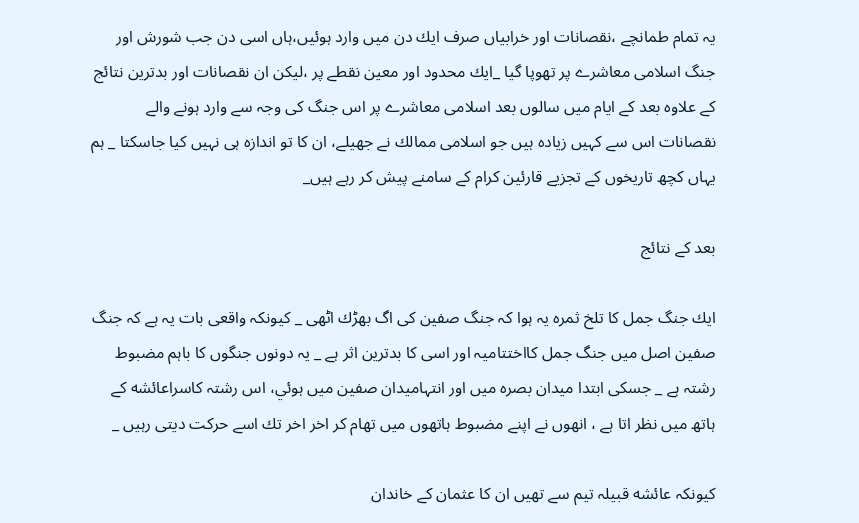يہ تمام طمانچے ،نقصانات اور خرابياں صرف ايك دن ميں وارد ہوئيں،ہاں اسى دن جب شورش اور جنگ اسلامى معاشرے پر تھوپا گيا _ايك محدود اور معين نقطے پر ،ليكن ان نقصانات اور بدترين نتائج كے علاوہ بعد كے ايام ميں سالوں بعد اسلامى معاشرے پر اس جنگ كى وجہ سے وارد ہونے والے نقصانات اس سے كہيں زيادہ ہيں جو اسلامى ممالك نے جھيلے، ان كا تو اندازہ ہى نہيں كيا جاسكتا _ ہم يہاں كچھ تاريخوں كے تجزيے قارئين كرام كے سامنے پيش كر رہے ہيں_

بعد كے نتائج

ايك جنگ جمل كا تلخ ثمرہ يہ ہوا كہ جنگ صفين كى اگ بھڑك اٹھى _ كيونكہ واقعى بات يہ ہے كہ جنگ صفين اصل ميں جنگ جمل كااختتاميہ اور اسى كا بدترين اثر ہے _ يہ دونوں جنگوں كا باہم مضبوط رشتہ ہے _ جسكى ابتدا ميدان بصرہ ميں اور انتہاميدان صفين ميں ہوئي، اس رشتہ كاسراعائشه كے ہاتھ ميں نظر اتا ہے ، انھوں نے اپنے مضبوط ہاتھوں ميں تھام كر اخر اخر تك اسے حركت ديتى رہيں _

كيونكہ عائشه قبيلہ تيم سے تھيں ان كا عثمان كے خاندان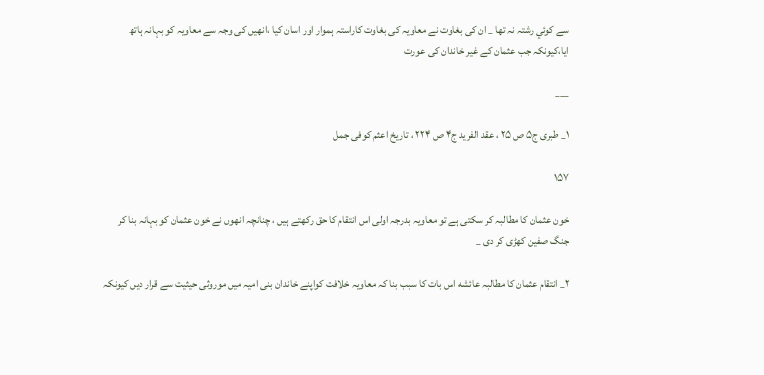سے كوئي رشتہ نہ تھا _ ان كى بغاوت نے معاويہ كى بغاوت كاراستہ ہموار اور اسان كيا ،انھيں كى وجہ سے معاويہ كو بہانہ ہاتھ ايا،كيونكہ جب عثمان كے غير خاندان كى عورت

___

۱_ طبرى ج۵ ص ۲۵ ، عقد الفريد ج۴ ص ۲۲۴ ، تاريخ اعثم كوفى جمل

۱۵۷

خون عثمان كا مطالبہ كر سكتى ہے تو معاويہ بدرجہ اولى اس انتقام كا حق ركھتے ہيں ، چنانچہ انھوں نے خون عثمان كو بہانہ بنا كر جنگ صفين كھڑى كر دى _

۲_ انتقام عثمان كا مطالبہ عائشه اس بات كا سبب بنا كہ معاويہ خلافت كواپنے خاندان بنى اميہ ميں موروثى حيثيت سے قرار ديں كيونكہ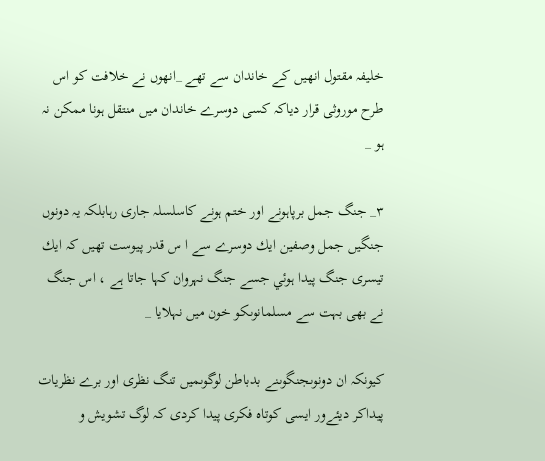خليفہ مقتول انھيں كے خاندان سے تھے _انھوں نے خلافت كو اس طرح موروثى قرار دياكہ كسى دوسرے خاندان ميں منتقل ہونا ممكن نہ ہو _

۳_ جنگ جمل برپاہونے اور ختم ہونے كاسلسلہ جارى رہابلكہ يہ دونوں جنگيں جمل وصفين ايك دوسرے سے ا س قدر پيوست تھيں كہ ايك تيسرى جنگ پيدا ہوئي جسے جنگ نہروان كہا جاتا ہے ، اس جنگ نے بھى بہت سے مسلمانوںكو خون ميں نہلايا _

كيونكہ ان دونوںجنگوںنے بدباطن لوگوںميں تنگ نظرى اور برے نظريات پيداكر ديئےور ايسى كوتاہ فكرى پيدا كردى كہ لوگ تشويش و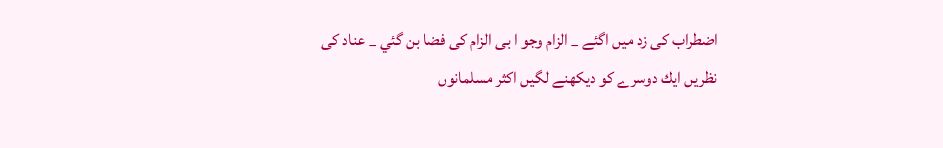اضطراب كى زد ميں اگئے _ الزام وجو ا بى الزام كى فضا بن گئي _ عناد كى نظريں ايك دوسرے كو ديكھنے لگيں اكثر مسلمانوں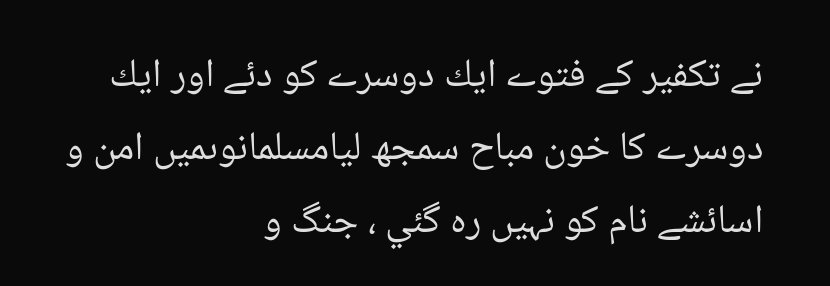نے تكفير كے فتوے ايك دوسرے كو دئے اور ايك دوسرے كا خون مباح سمجھ ليامسلمانوںميں امن و اسائشے نام كو نہيں رہ گئي ، جنگ و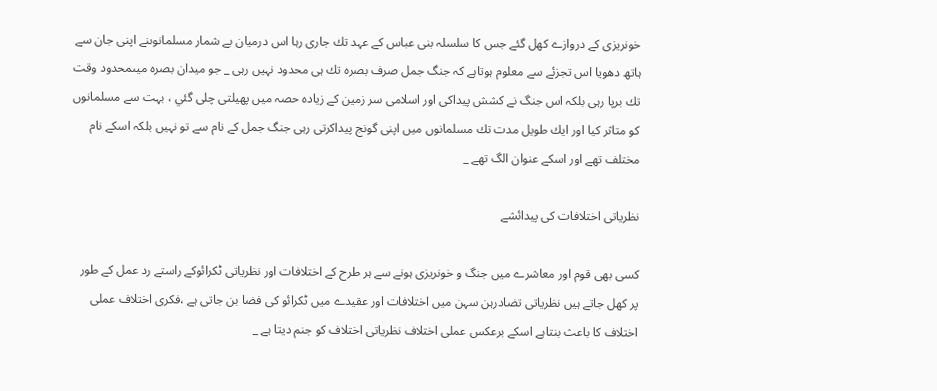خونريزى كے دروازے كھل گئے جس كا سلسلہ بنى عباس كے عہد تك جارى رہا اس درميان بے شمار مسلمانوںنے اپنى جان سے ہاتھ دھويا اس تجزئے سے معلوم ہوتاہے كہ جنگ جمل صرف بصرہ تك ہى محدود نہيں رہى _ جو ميدان بصرہ ميںمحدود وقت تك برپا رہى بلكہ اس جنگ نے كشش پيداكى اور اسلامى سر زمين كے زيادہ حصہ ميں پھيلتى چلى گئي ، بہت سے مسلمانوں كو متاثر كيا اور ايك طويل مدت تك مسلمانوں ميں اپنى گونج پيداكرتى رہى جنگ جمل كے نام سے تو نہيں بلكہ اسكے نام مختلف تھے اور اسكے عنوان الگ تھے _

نظرياتى اختلافات كى پيدائشے

كسى بھى قوم اور معاشرے ميں جنگ و خونريزى ہونے سے ہر طرح كے اختلافات اور نظرياتى ٹكرائوكے راستے رد عمل كے طور پر كھل جاتے ہيں نظرياتى تضادرہن سہن ميں اختلافات اور عقيدے ميں ٹكرائو كى فضا بن جاتى ہے ،فكرى اختلاف عملى اختلاف كا باعث بنتاہے اسكے برعكس عملى اختلاف نظرياتى اختلاف كو جنم ديتا ہے _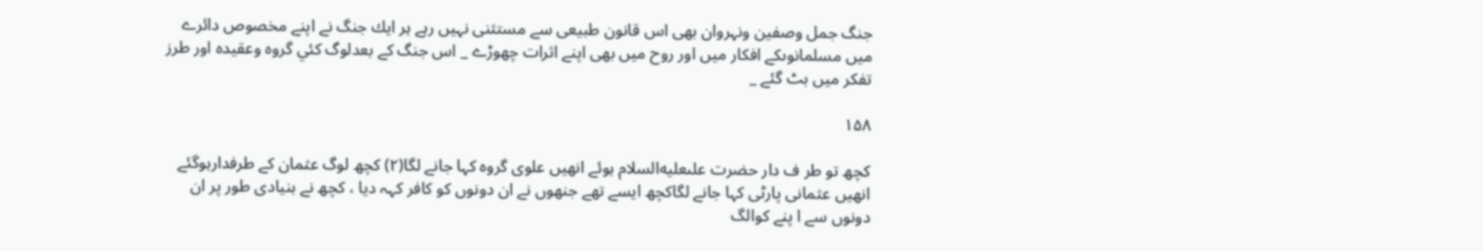جنگ جمل وصفين ونہروان بھى اس قانون طبيعى سے مستثنى نہيں رہے ہر ايك جنگ نے اپنے مخصوص دائرے ميں مسلمانوںكے افكار ميں اور روح ميں بھى اپنے اثرات چھوڑے _ اس جنگ كے بعدلوگ كئي گروہ وعقيدہ اور طرز تفكر ميں بٹ گئے _

۱۵۸

كچھ تو طر ف دار حضرت علىعليه‌السلام ہوئے انھيں علوى گروہ كہا جانے لگا(۲) كچھ لوگ عثمان كے طرفدارہوگئے انھيں عثمانى پارٹى كہا جانے لگاكچھ ايسے تھے جنھوں نے ان دونوں كو كافر كہہ ديا ، كچھ نے بنيادى طور پر ان دونوں سے ا پنے كوالگ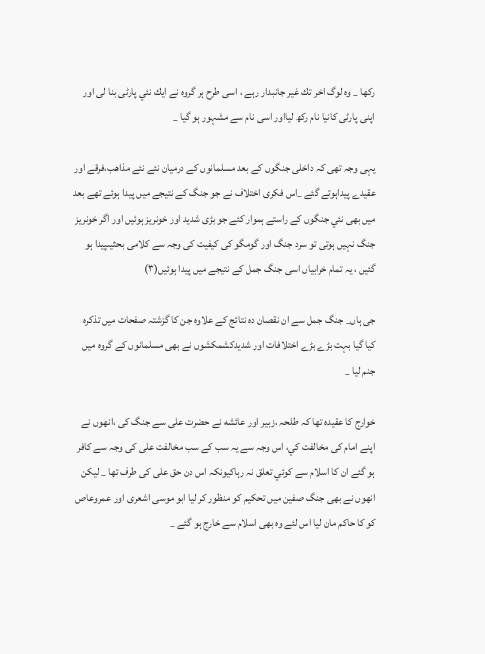ركھا _ وہ لوگ اخر تك غير جانبدار رہے ، اسى طرح ہر گروہ نے ايك نئي پارٹى بنا لى اور اپنى پارٹى كانيا نام ركھ ليااور اسى نام سے مشہور ہو گيا _

يہى وجہ تھى كہ داخلى جنگوں كے بعد مسلمانوں كے درميان نئے نئے مذاھب،فرقے اور عقيدے پيداہوتے گئے _اس فكرى اختلاف نے جو جنگ كے نتيجے ميں پيدا ہوئے تھے بعد ميں بھى نئي جنگوں كے راستے ہموار كئے جو بڑى شديد اور خونريز ہوئيں اور اگر خونريز جنگ نہيں ہوتى تو سرد جنگ اور گومگو كى كيفيت كى وجہ سے كلامى بحثيںپيدا ہو گئيں ، يہ تمام خرابياں اسى جنگ جمل كے نتيجے ميں پيدا ہوئيں(۳)

جى ہاں_ جنگ جمل سے ان نقصان دہ نتائج كے علاوہ جن كا گزشتہ صفحات ميں تذكرہ كيا گيا بہت بڑے بڑے اختلافات اور شديدكشمكشوں نے بھى مسلمانوں كے گروہ ميں جنم ليا _

خوارج كا عقيدہ تھا كہ طلحہ ،زبير اور عائشه نے حضرت على سے جنگ كى ،انھوں نے اپنے امام كى مخالفت كي، اس وجہ سے يہ سب كے سب مخالفت على كى وجہ سے كافر ہو گئے ان كا اسلام سے كوئي تعلق نہ رہاكيونكہ اس دن حق على كى طرف تھا _ ليكن انھوں نے بھى جنگ صفين ميں تحكيم كو منظور كر ليا ابو موسى اشعرى اور عمروعاص كو كا حاكم مان ليا اس لئے وہ بھى اسلام سے خارج ہو گئے _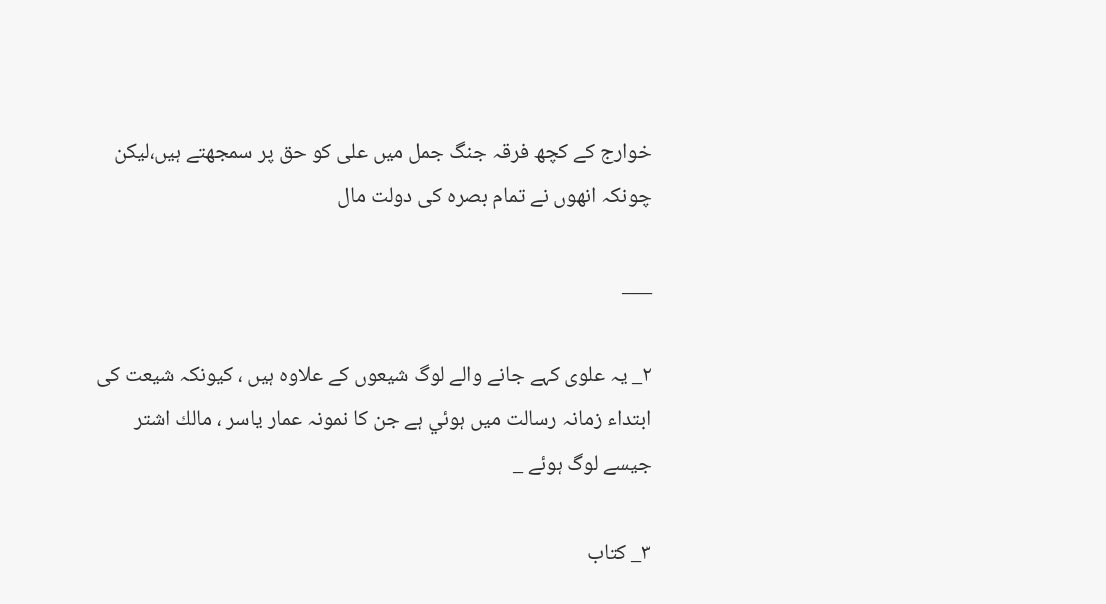خوارج كے كچھ فرقہ جنگ جمل ميں على كو حق پر سمجھتے ہيں،ليكن چونكہ انھوں نے تمام بصرہ كى دولت مال

___

۲_ يہ علوى كہے جانے والے لوگ شيعوں كے علاوہ ہيں ، كيونكہ شيعت كى ابتداء زمانہ رسالت ميں ہوئي ہے جن كا نمونہ عمار ياسر ، مالك اشتر جيسے لوگ ہوئے _

۳_ كتاب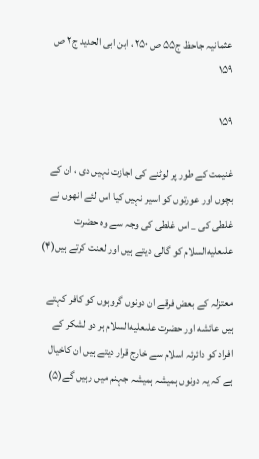عثمانيہ جاحظ ج۵۵ ص ۲۵۰ ، ابن ابى الحديد ج۲ ص ۱۵۹

۱۵۹

غنيمت كے طور پر لوٹنے كى اجازت نہيں دى ، ان كے بچوں اور عورتوں كو اسير نہيں كيا اس لئے انھوں نے غلطى كى _ اس غلطى كى وجہ سے وہ حضرت علىعليه‌السلام كو گالى ديتے ہيں اور لعنت كرتے ہيں(۴)

معتزلہ كے بعض فرقے ان دونوں گروہوں كو كافر كہتے ہيں عائشه اور حضرت علىعليه‌السلام ہر دو لشكر كے افراد كو دائرئہ اسلام سے خارج قرار ديتے ہيں ان كاخيال ہے كہ يہ دونوں ہميشہ ہميشہ جہنم ميں رہيں گے(۵)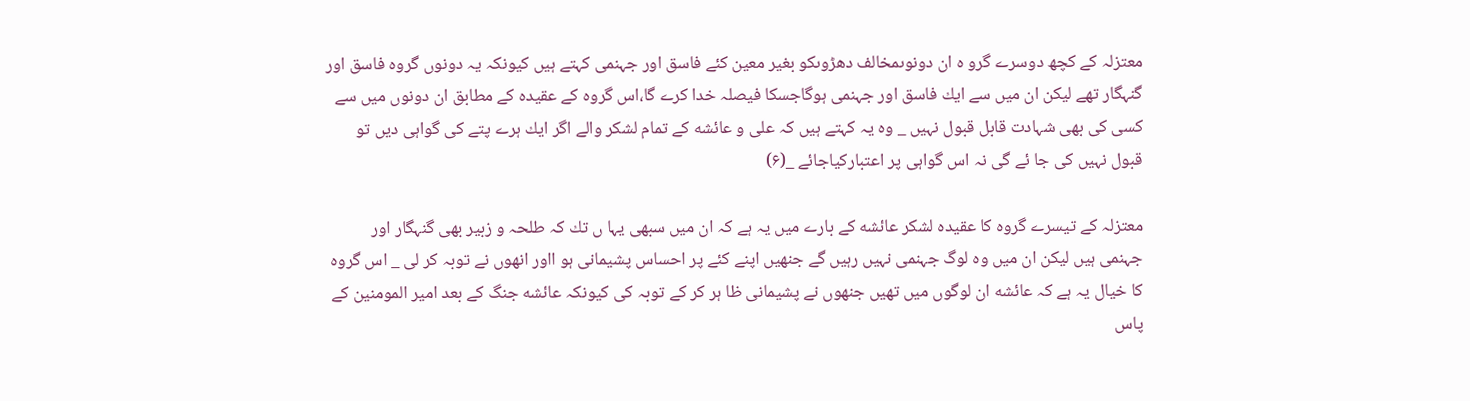معتزلہ كے كچھ دوسرے گرو ہ ان دونوںمخالف دھڑوںكو بغير معين كئے فاسق اور جہنمى كہتے ہيں كيونكہ يہ دونوں گروہ فاسق اور گنہگار تھے ليكن ان ميں سے ايك فاسق اور جہنمى ہوگاجسكا فيصلہ خدا كرے گا،اس گروہ كے عقيدہ كے مطابق ان دونوں ميں سے كسى كى بھى شہادت قابل قبول نہيں _ وہ يہ كہتے ہيں كہ على و عائشه كے تمام لشكر والے اگر ايك ہرے پتے كى گواہى ديں تو قبول نہيں كى جا ئے گى نہ اس گواہى پر اعتباركياجائے _(۶)

معتزلہ كے تيسرے گروہ كا عقيدہ لشكر عائشه كے بارے ميں يہ ہے كہ ان ميں سبھى يہا ں تك كہ طلحہ و زبير بھى گنہگار اور جہنمى ہيں ليكن ان ميں وہ لوگ جہنمى نہيں رہيں گے جنھيں اپنے كئے پر احساس پشيمانى ہو ااور انھوں نے توبہ كر لى _ اس گروہ كا خيال يہ ہے كہ عائشه ان لوگوں ميں تھيں جنھوں نے پشيمانى ظا ہر كر كے توبہ كى كيونكہ عائشه جنگ كے بعد امير المومنين كے پاس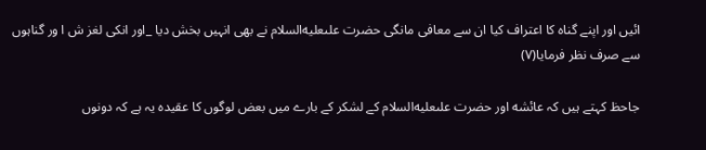ائيں اور اپنے گناہ كا اعتراف كيا ان سے معافى مانگى حضرت علىعليه‌السلام نے بھى انہيں بخش ديا _اور انكى لغز ش ا ور گناہوں سے صرف نظر فرمايا(۷)

جاحظ كہتے ہيں كہ عائشه اور حضرت علىعليه‌السلام كے لشكر كے بارے ميں بعض لوگوں كا عقيدہ يہ ہے كہ دونوں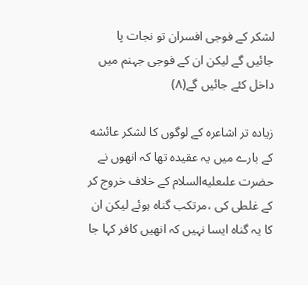لشكر كے فوجى افسران تو نجات پا جائيں گے ليكن ان كے فوجى جہنم ميں داخل كئے جائيں گے(۸)

زيادہ تر اشاعرہ كے لوگوں كا لشكر عائشه كے بارے ميں يہ عقيدہ تھا كہ انھوں نے حضرت علىعليه‌السلام كے خلاف خروج كر كے غلطى كى ،مرتكب گناہ ہوئے ليكن ان كا يہ گناہ ايسا نہيں كہ انھيں كافر كہا جا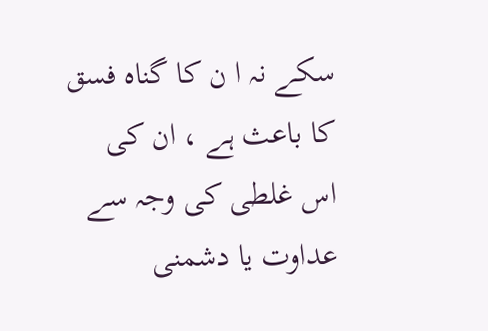سكے نہ ا ن كا گناہ فسق كا باعث ہے ، ان كى اس غلطى كى وجہ سے عداوت يا دشمنى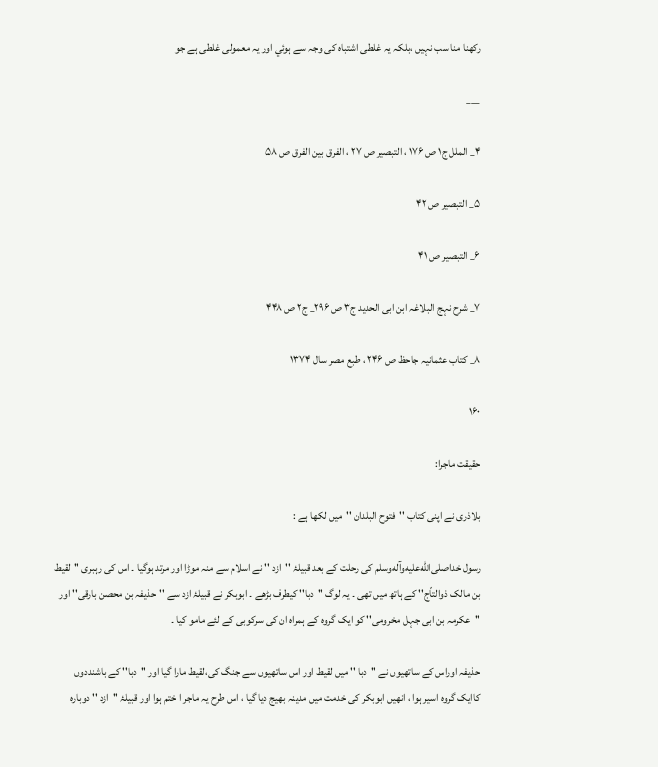ركھنا منا سب نہيں ،بلكہ يہ غلطى اشتباہ كى وجہ سے ہوئي اور يہ معمولى غلطى ہے جو

___

۴_ الملل ج۱ ص ۱۷۶ ، التبصير ص ۲۷ ، الفرق بين الفرق ص ۵۸

۵_ التبصير ص ۴۲

۶_ التبصير ص ۴۱

۷_ شرح نہج البلاغہ ابن ابى الحديد ج۳ ص ۲۹۶_ ج۲ ص ۴۴۸

۸_ كتاب عثمانيہ جاحظ ص ۲۴۶ ، طبع مصر سال ۱۳۷۴

۱۶۰

حقیقت ماجرا:

بلاذری نے اپنی کتاب ''فتوح البلدان ''میں لکھا ہے :

رسول خداصلى‌الله‌عليه‌وآله‌وسلم کی رحلت کے بعد قبیلۂ ''ازد '' نے اسلام سے منہ موڑا اور مرتد ہوگیا ۔ اس کی رہبری ''لقیط بن مالک ذوالتاّج'' کے ہاتھ میں تھی ۔ یہ لوگ ''دبا'' کیطرف بڑھے ۔ ابوبکر نے قبیلۂ ازد سے ''حذیفہ بن محصن بارقی'' اور ''عکرمہ بن ابی جہل مخرومی'' کو ایک گروہ کے ہمراہ ان کی سرکوبی کے لئے مامو کیا ۔

حذیفہ اوراس کے ساتھیوں نے ''دبا '' میں لقیط اور اس ساتھیوں سے جنگ کی،لقیط مارا گیا اور ''دبا'' کے باشنددوں کاایک گروہ اسیر ہوا ، انھیں ابوبکر کی خدمت میں مدینہ بھیج دیا گیا ، اس طرح یہ ماجر ا ختم ہوا اور قبیلۂ ''ازد '' دوبارہ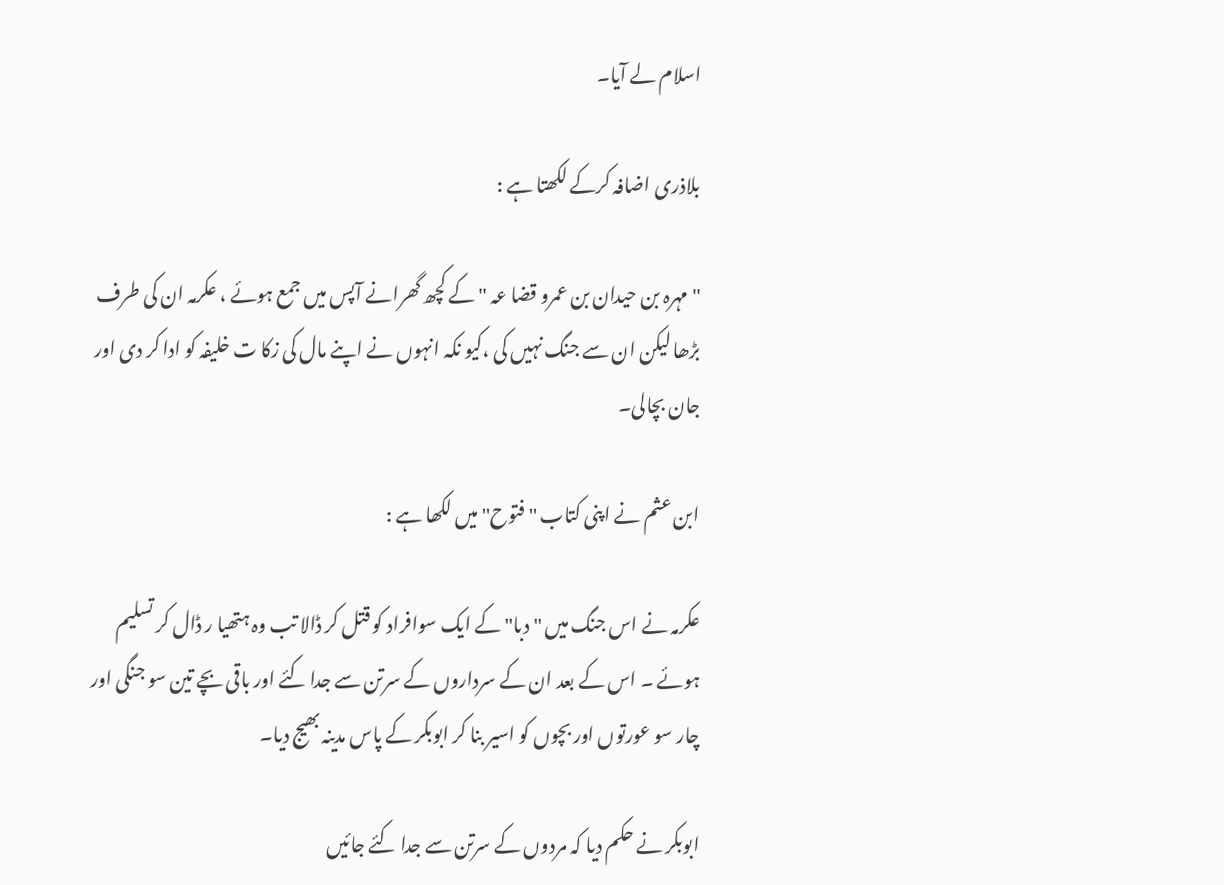اسلام لے آیا۔

بلاذری اضافہ کرکے لکھتا ہے :

''مہرہ بن حیدان بن عمرو قضا عہ '' کے کچھ گھرانے آپس میں جمع ہوئے ، عکرمہ ان کی طرف بڑھا لیکن ان سے جنگ نہیں کی ،کیو نکہ انہوں نے اپنے مال کی زکا ت خلیفہ کو ادا کر دی اور جان بچالی۔

ابن عثم نے اپنی کتاب ''فتوح'' میں لکھا ہے :

عکرمہ نے اس جنگ میں ''دبا'' کے ایک سوافراد کو قتل کر ڈالا تب وہ ہتھیا ر ڈال کر تسلیم ہوئے ۔ اس کے بعد ان کے سرداروں کے سرتن سے جدا کئے اور باقی بچے تین سو جنگی اور چار سو عورتوں اور بچوں کو اسیر بنا کر ابوبکر کے پاس مدینہ بھیج دیا۔

ابوبکر نے حکم دیا کہ مردوں کے سرتن سے جدا کئے جائیں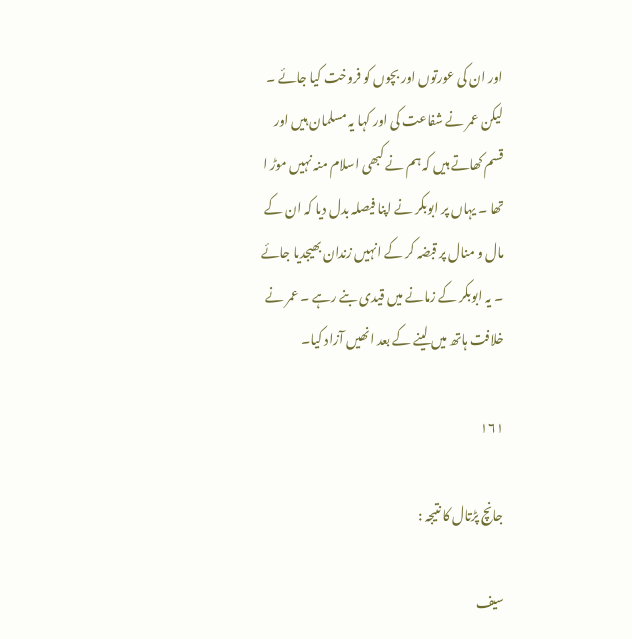اور ان کی عورتوں اور بچوں کو فروخت کیا جائے ۔ لیکن عمر نے شفاعت کی اور کہا یہ مسلمان ہیں اور قسم کھاتے ہیں کہ ہم نے کبھی اسلام منہ نہیں موڑ ا تھا ۔ یہاں پر ابوبکر نے اپنا فیصلہ بدل دیا کہ ان کے مال و منال پر قبضہ کر کے انہیں زندان بھیجدیا جائے ۔ یہ ابوبکر کے زمانے میں قیدی بنے رہے ۔ عمر نے خلافت ہاتھ میں لینے کے بعد انھیں آزاد کیا۔

۱۶۱

جانچ پڑتال کا نتیجہ :

سیف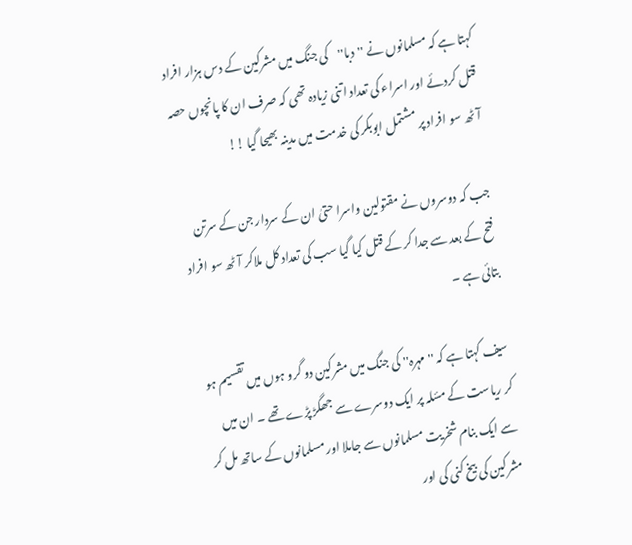کہتا ہے کہ مسلمانوں نے ''دبا''کی جنگ میں مشرکین کے دس ہزار افراد قتل کردئے اور اسراء کی تعداد اتنی زیادہ تھی کہ صرف ان کا پانچوں حصہ آٹھ سو افراد پر مشتمل ابوبکر کی خدمت میں مدینہ بھیحا گیا !!

جب کہ دوسروں نے مقتولین واسرا حتیٰ ان کے سردار جن کے سرتن فتح کے بعد سے جدا کر کے قتل کیا گیا سب کی تعداد کل ملاکر آٹھ سو افراد بتائی ہے ۔

سیف کہتا ہے کہ ''مہرہ'' کی جنگ میں مشرکین دو گرو ہوں میں تقسیم ہو کر ریاست کے مسٔلہ پر ایک دوسرے سے جھگڑ پڑے تھے ۔ ان میں سے ایک بنام شخریت مسلمانوں سے جاملا اور مسلمانوں کے ساتھ مل کر مشرکین کی بیخ کنی کی اور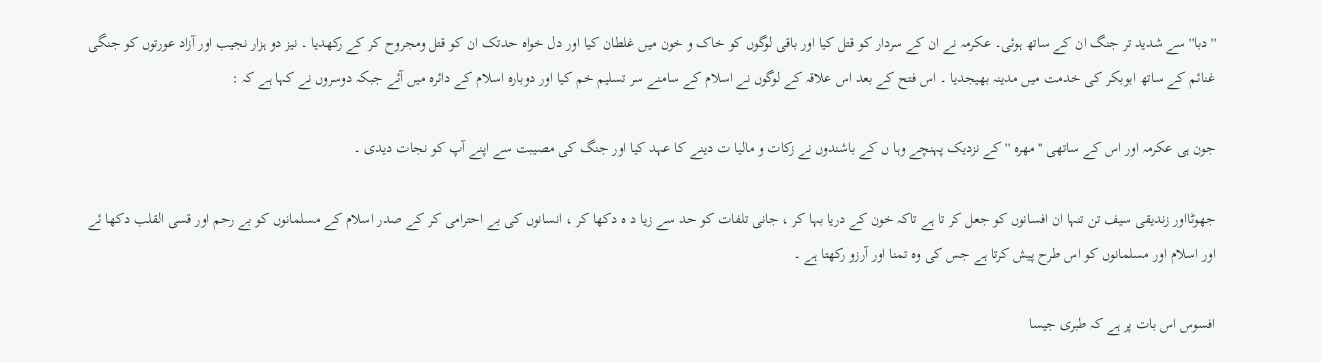''دبا'' سے شدید تر جنگ ان کے ساتھ ہوئی۔ عکرمہ نے ان کے سردار کو قتل کیا اور باقی لوگوں کو خاک و خون میں غلطان کیا اور دل خواہ حدتک ان کو قتل ومجروح کر کے رکھدیا ۔ نیز دو ہزار نجیب اور آزاد عورتوں کو جنگی غنائم کے ساتھ ابوبکر کی خدمت میں مدینہ بھیجدیا ۔ اس فتح کے بعد اس علاقہ کے لوگوں نے اسلام کے سامنے سر تسلیم خم کیا اور دوبارہ اسلام کے دائرہ میں آئے جبکہ دوسروں نے کہا ہے کہ :

جون ہی عکرمہ اور اس کے ساتھی ''مھرہ '' کے نزدیک پہنچے وہا ں کے باشندوں نے زکات و مالیا ت دینے کا عہد کیا اور جنگ کی مصیبت سے اپنے آپ کو نجات دیدی ۔

جھوٹااور زندیقی سیف تن تنہا ان افسانوں کو جعل کر تا ہے تاکہ خون کے دریا بہا کر ، جانی تلفات کو حد سے زیا د ہ دکھا کر ، انسانوں کی بے احترامی کر کے صدر اسلام کے مسلمانوں کو بے رحم اور قسی القلب دکھا ئے اور اسلام اور مسلمانوں کو اس طرح پیش کرتا ہے جس کی وہ تمنا اور آرزو رکھتا ہے ۔

افسوس اس بات پر ہے کہ طبری جیسا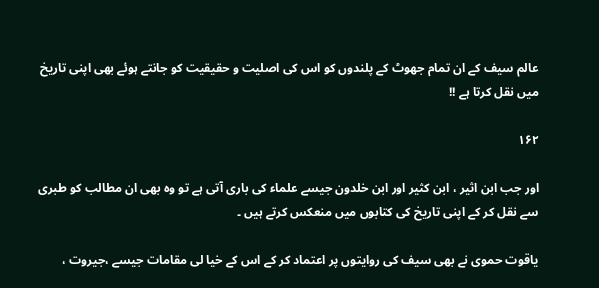عالم سیف کے ان تمام جھوٹ کے پلندوں کو اس کی اصلیت و حقیقیت کو جانتے ہوئے بھی اپنی تاریخ میں نقل کرتا ہے !!

۱۶۲

اور جب ابن اثیر ، ابن کثیر اور ابن خلدون جیسے علماء کی باری آتی ہے تو وہ بھی ان مطالب کو طبری سے نقل کر کے اپنی تاریخ کی کتابوں میں منعکس کرتے ہیں ۔

یاقوت حموی نے بھی سیف کی روایتوں پر اعتماد کر کے اس کے خیا لی مقامات جیسے ،جیروت ،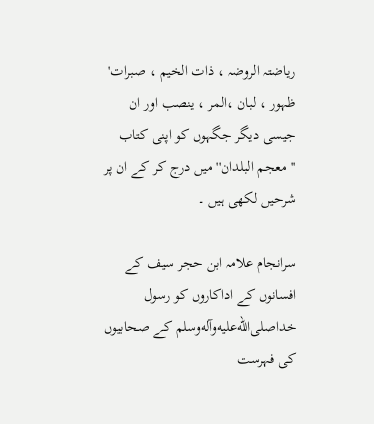ریاضتہ الروضہ ، ذات الخیم ، صبرات' ظہور ، لبان ،المر ، ینصب اور ان جیسی دیگر جگہوں کو اپنی کتاب ''معجم البلدان'' میں درج کر کے ان پر شرحیں لکھی ہیں ۔

سرانجام علامہ ابن حجر سیف کے افسانوں کے اداکاروں کو رسول خداصلى‌الله‌عليه‌وآله‌وسلم کے صحابیوں کی فہرست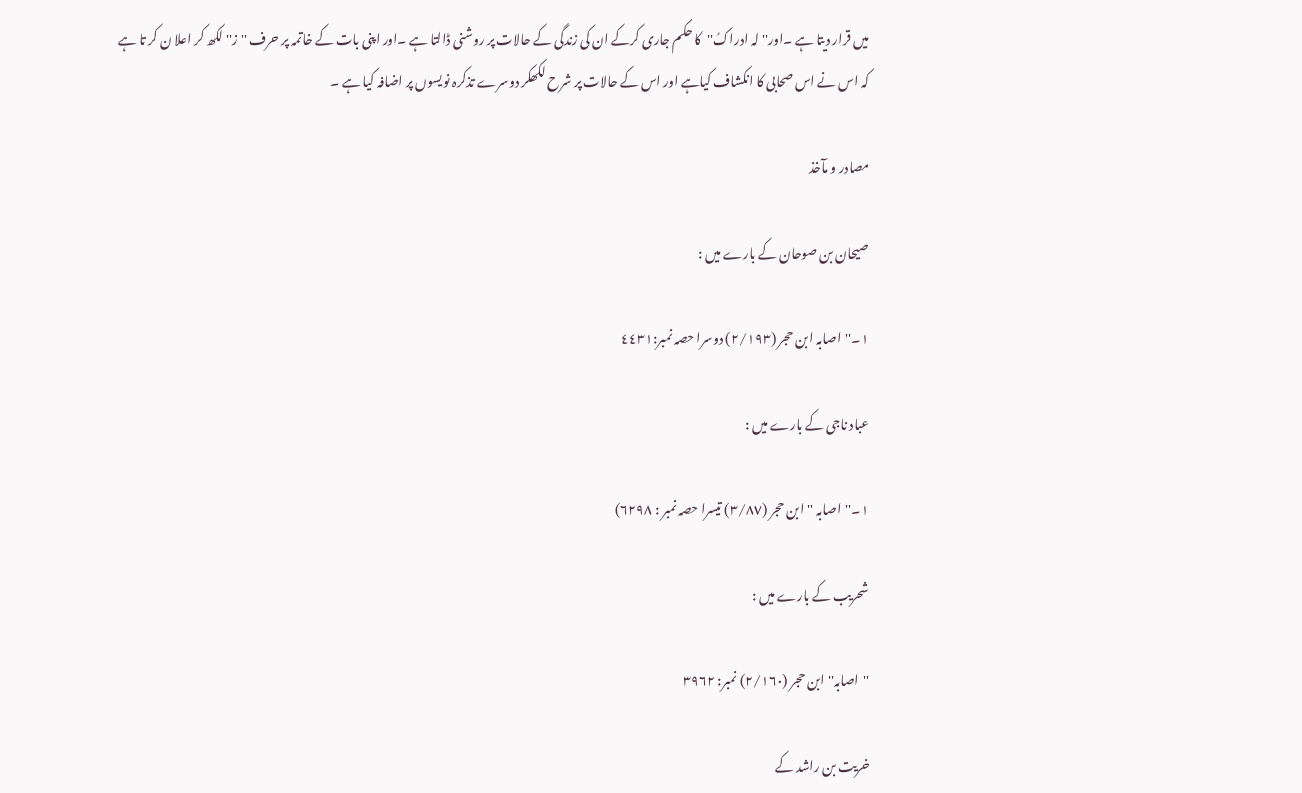میں قرار دیتا ہے ۔اور''لہ ادراکُ''کا حکم جاری کرکے ان کی زندگی کے حالات پر روشنی ڈالتا ہے ۔اور اپنی بات کے خاتمہ پر حرف ''ز'' لکھ کر اعلا ن کر تا ہے کہ اس نے اس صحابی کا انکشاف کیاہے اور اس کے حالات پر شرح لکھکر دوسرے تذکرہ نویسوں پر اضافہ کیا ہے ۔

مصادر و مآخذ

صیحان بن صوحان کے بارے میں :

١۔''اصابہ ابن حجر (٢/١٩٣) دوسرا حصہ نمبر:٤٤٣١

عباد ناجی کے بارے میں :

١۔''اصابہ ''ابن حجر (٣/٨٧) تیسرا حصہ نمبر : ٦٢٩٨)

شحریب کے بارے میں :

''اصابہ'' ابن حجر (٢/١٦٠) نمبر: ٣٩٦٢

خریت بن راشد کے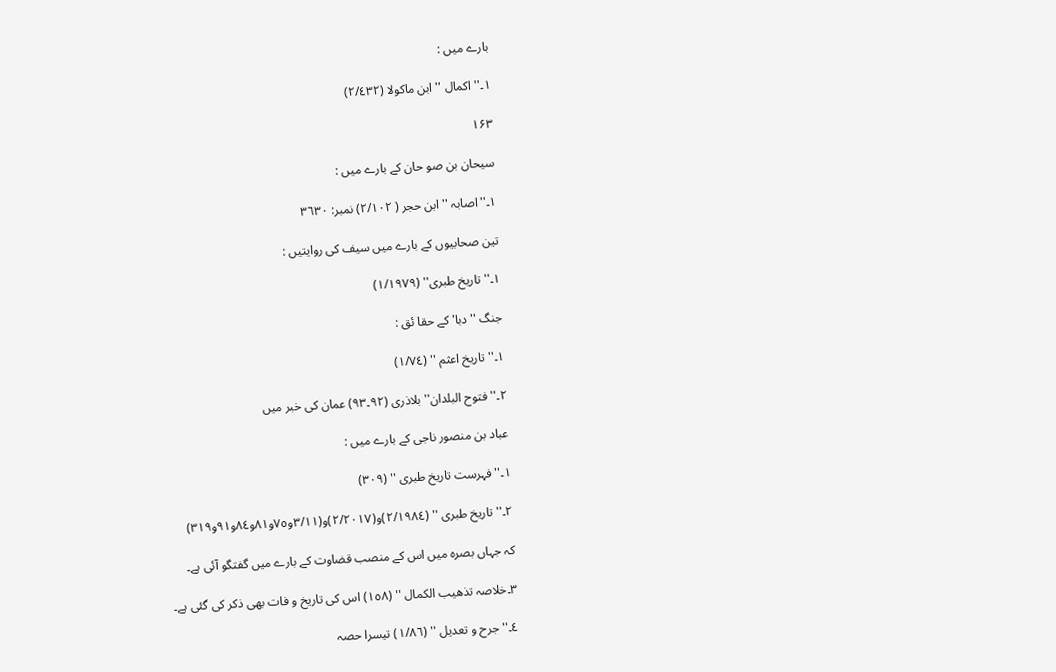بارے میں :

١۔''اکمال '' ابن ماکولا (٢/٤٣٢)

۱۶۳

سیحان بن صو حان کے بارے میں :

١۔''اصابہ '' ابن حجر ( ٢/١٠٢) نمبر: ٣٦٣٠

تین صحابیوں کے بارے میں سیف کی روایتیں :

١۔''تاریخ طبری'' (١/١٩٧٩)

جنگ ''دبا' کے حقا ئق :

١۔''تاریخ اعثم '' (١/٧٤)

٢۔''فتوح البلدان'' بلاذری (٩٢۔٩٣) عمان کی خبر میں

عباد بن منصور ناجی کے بارے میں :

١۔''فہرست تاریخ طبری '' (٣٠٩)

٢۔''تاریخ طبری '' (٢/١٩٨٤)و(٢/٢٠١٧)و(٣/١١و٧٥و٨١و٨٤و٩١و٣١٩)

کہ جہاں بصرہ میں اس کے منصب قضاوت کے بارے میں گفتگو آئی ہے۔

٣۔خلاصہ تذھیب الکمال '' (١٥٨) اس کی تاریخ و فات بھی ذکر کی گئی ہے۔

٤۔''جرح و تعدیل '' (١/٨٦) تیسرا حصہ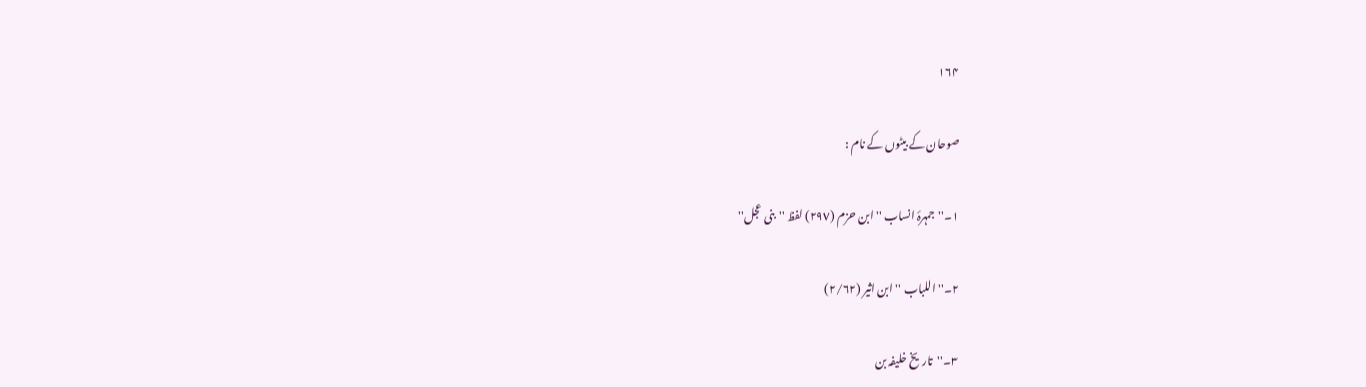۱۶۴

صوحان کے بیٹوں کے نام :

١۔''جمہرۂ انساب '' ابن حزم (٢٩٧) لفظ ''بنی عجل''

٢۔''اللباب '' ابن اثیر (٢/٦٢)

٣۔''تاریخ خلیفہ بن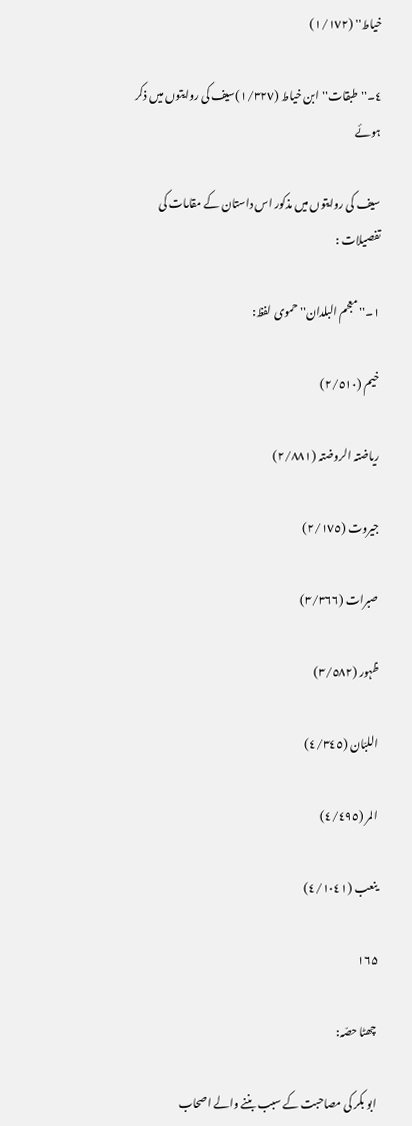خیاط'' (١/١٧٢)

٤۔''طبقات''ابن خیاط (١/٣٢٧)سیف کی روایتوں میں ذکر ہوئے

سیف کی روایتوں میں مذکور اس داستان کے مقامات کی تفصیلات :

١۔''معجم البلدان'' حموی لفظ:

خیم (٢/٥١٠)

ریاضتہ الروضتہ (٢/٨٨١)

جیروت (٢/١٧٥)

صبرات (٣/٣٦٦)

ظہور (٣/٥٨٢)

اللبّان (٤/٣٤٥)

المر (٤/٤٩٥)

ینعب (٤/١٠٤١)

۱۶۵

چھٹا حصّہ:

ابو بکر کی مصاحبت کے سبب بننے والے اصحاب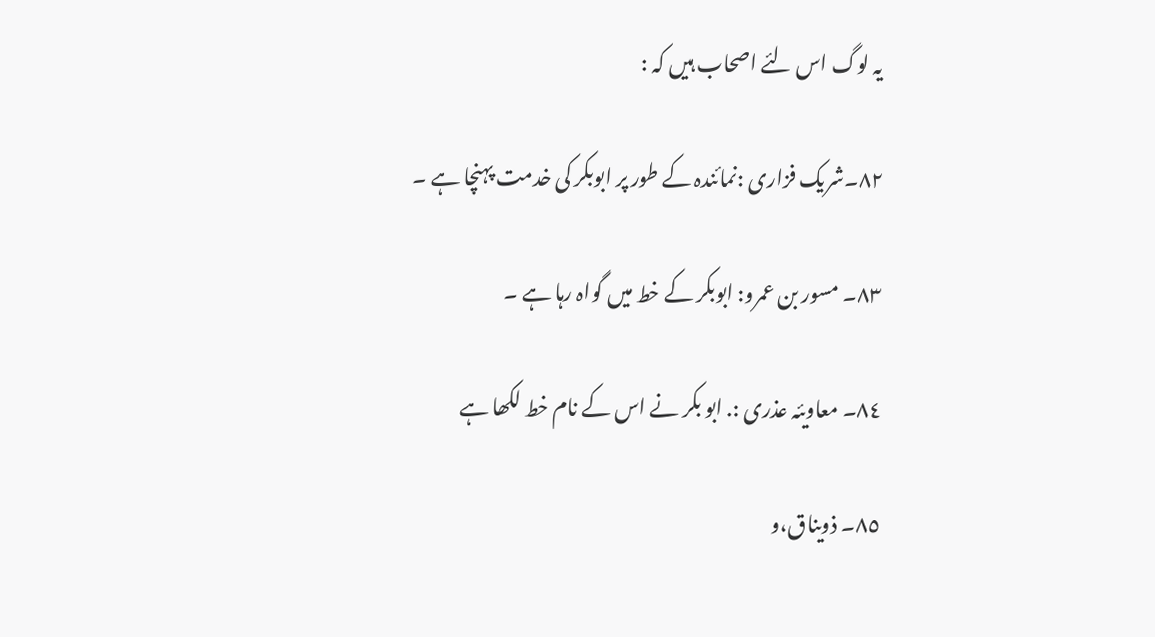یہ لوگ اس لئے اصحاب ہیں کہ :

٨٢۔شریک فزاری :نمائندہ کے طور پر ابوبکر کی خدمت پہنچا ہے ۔

٨٣۔ مسور بن عمرو: ابوبکر کے خط میں گواہ رہا ہے ۔

٨٤۔ معاویئہ عذری :. ابو بکر نے اس کے نام خط لکھا ہے

٨٥۔ ذویناق،و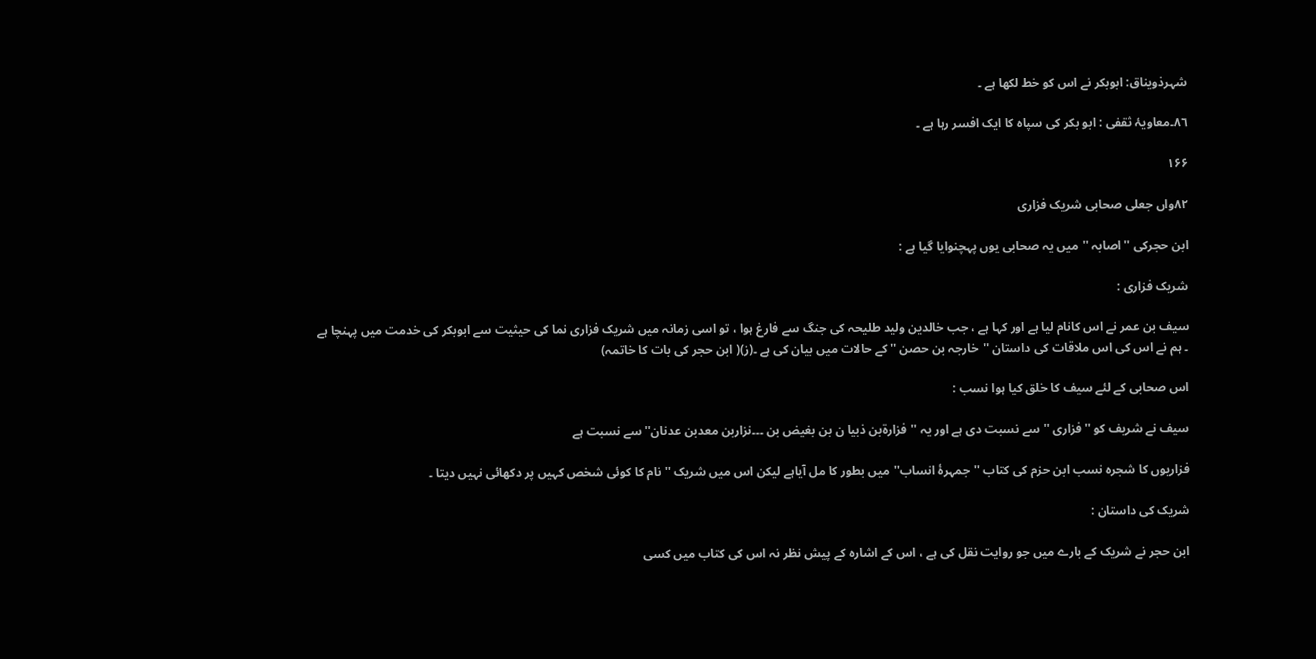شہرذویناق: ابوبکر نے اس کو خط لکھا ہے ۔

٨٦۔معاویۂ ثقفی : ابو بکر کی سپاہ کا ایک افسر رہا ہے ۔

۱۶۶

٨٢واں جعلی صحابی شریک فزاری

ابن حجرکی ''اصابہ ''میں یہ صحابی یوں پہچنوایا گیا ہے :

شریک فزاری :

سیف بن عمر نے اس کانام لیا ہے اور کہا ہے ، جب خالدین ولید طلیحہ کی جنگ سے فارغ ہوا ، تو اسی زمانہ میں شریک فزاری نما کی حیثیت سے ابوبکر کی خدمت میں پہنچا ہے ۔ ہم نے اس کی اس ملاقات کی داستان ''خارجہ بن حصن '' کے حالات میں بیان کی ہے ۔(ز)( ابن حجر کی بات کا خاتمہ)

اس صحابی کے لئے سیف کا خلق کیا ہوا نسب :

سیف نے شریف کو ''فزاری ''سے نسبت دی ہے اور یہ ''فزارةبن ذبیا ن بن بغیض بن ۔۔۔نزاربن معدبن عدنان'' سے نسبت ہے

فزاریوں کا شجرہ نسب ابن حزم کی کتاب ''جمہرۂ انساب''میں بطور کا مل آیاہے لیکن اس میں شریک '' نام کا کوئی شخص کہیں پر دکھائی نہیں دیتا ۔

شریک کی داستان :

ابن حجر نے شریک کے بارے میں جو روایت نقل کی ہے ، اس کے اشارہ کے پیش نظر نہ اس کی کتاب میں کسی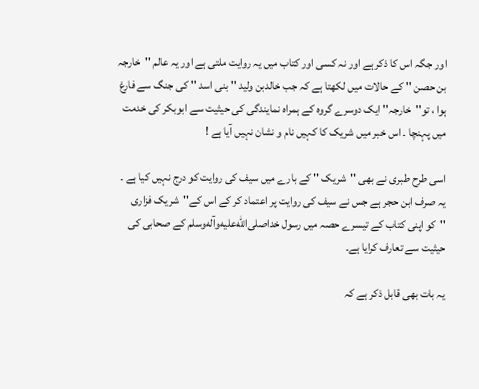اور جگہ اس کا ذکر ہے اور نہ کسی اور کتاب میں یہ روایت ملتی ہے اور یہ عالم ''خارجہ بن حصن '' کے حالات میں لکھتا ہے کہ جب خالدبن ولید '' بنی اسد '' کی جنگ سے فارغ ہوا ، تو''خارجہ'' ایک دوسرے گروہ کے ہمراہ نمایندگی کی حیثیت سے ابوبکر کی خدمت میں پہنچا ۔ اس خبر میں شریک کا کہیں نام و نشان نہیں آیا ہے !

اسی طرح طبری نے بھی ''شریک '' کے بارے میں سیف کی روایت کو درج نہیں کیا ہے ۔ یہ صرف ابن حجر ہے جس نے سیف کی روایت پر اعتماد کر کے اس کے''شریک فزاری ''کو اپنی کتاب کے تیسرے حصہ میں رسول خداصلى‌الله‌عليه‌وآله‌وسلم کے صحابی کی حیثیت سے تعارف کرایا ہے۔

یہ بات بھی قابل ذکر ہے کہ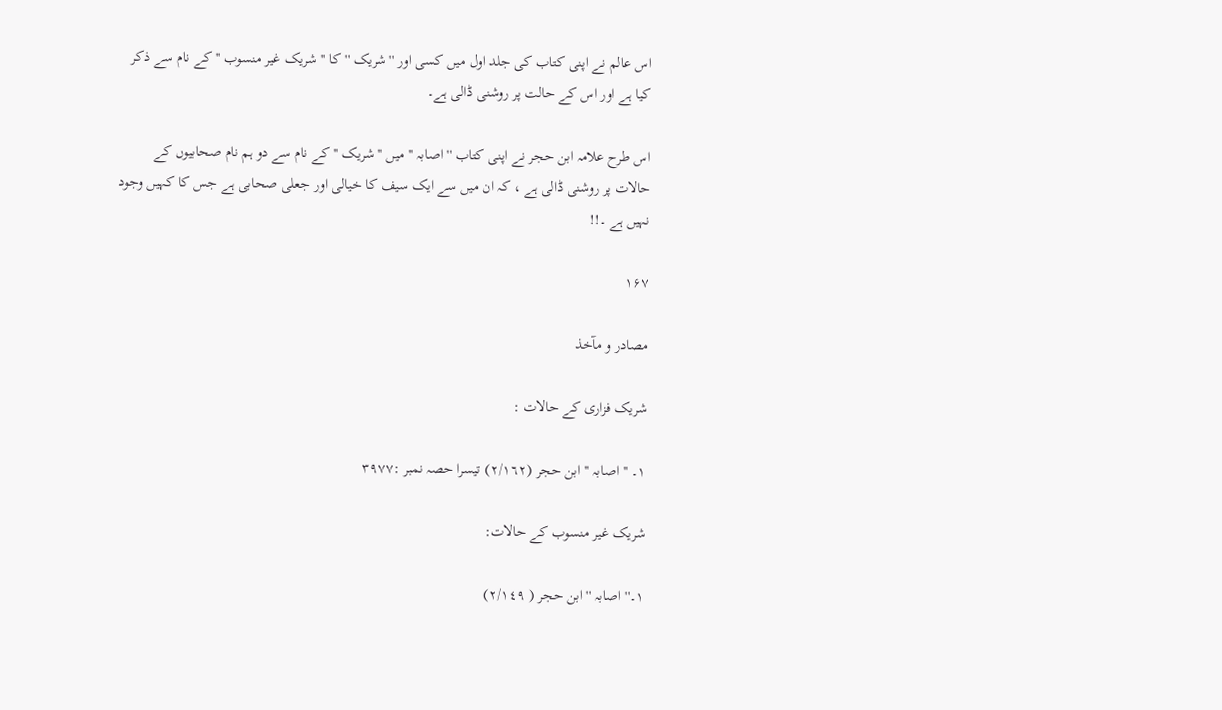اس عالم نے اپنی کتاب کی جلد اول میں کسی اور ''شریک ''کا '' شریک غیر منسوب '' کے نام سے ذکر کیا ہے اور اس کے حالت پر روشنی ڈالی ہے۔

اس طرح علامہ ابن حجر نے اپنی کتاب ''اصابہ '' میں ''شریک '' کے نام سے دو ہم نام صحابیوں کے حالات پر روشنی ڈالی ہے ، کہ ان میں سے ایک سیف کا خیالی اور جعلی صحابی ہے جس کا کہیں وجود نہیں ہے ۔!!

۱۶۷

مصادر و مآخذ

شریک فزاری کے حالات :

١۔ ''اصابہ '' ابن حجر (٢/١٦٢) تیسرا حصہ نمبر :٣٩٧٧

شریک غیر منسوب کے حالات:

١۔''اصابہ '' ابن حجر ( ٢/١٤٩)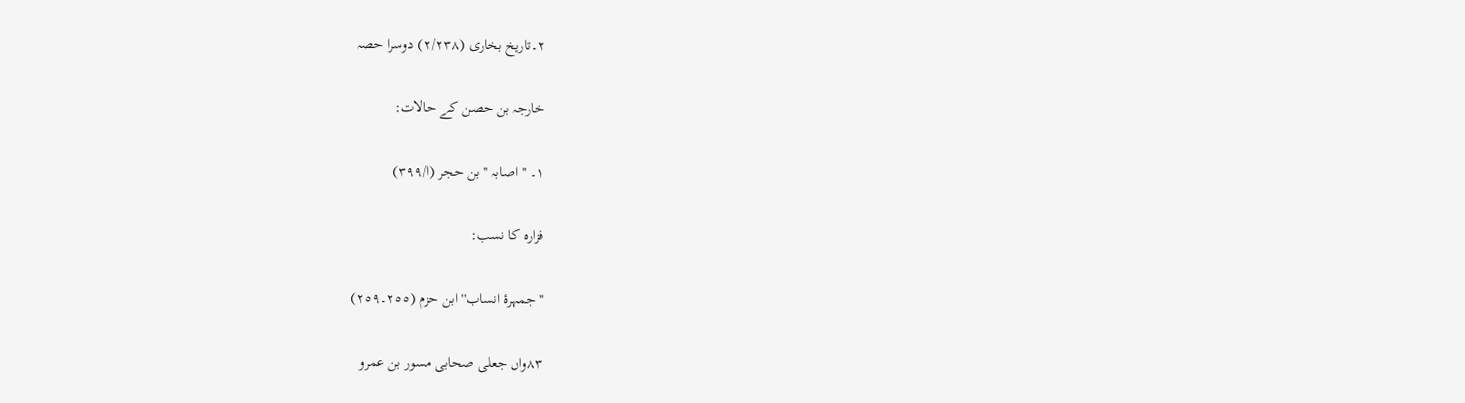٢۔تاریخ بخاری (٢/٢٣٨) دوسرا حصہ

خارجہ بن حصن کے حالات:

١۔ ''اصابہ ''بن حجر (ا/٣٩٩)

فزارہ کا نسب:

''جمہرۂ انساب'' ابن حزم (٢٥٥۔٢٥٩)

٨٣واں جعلی صحابی مسور بن عمرو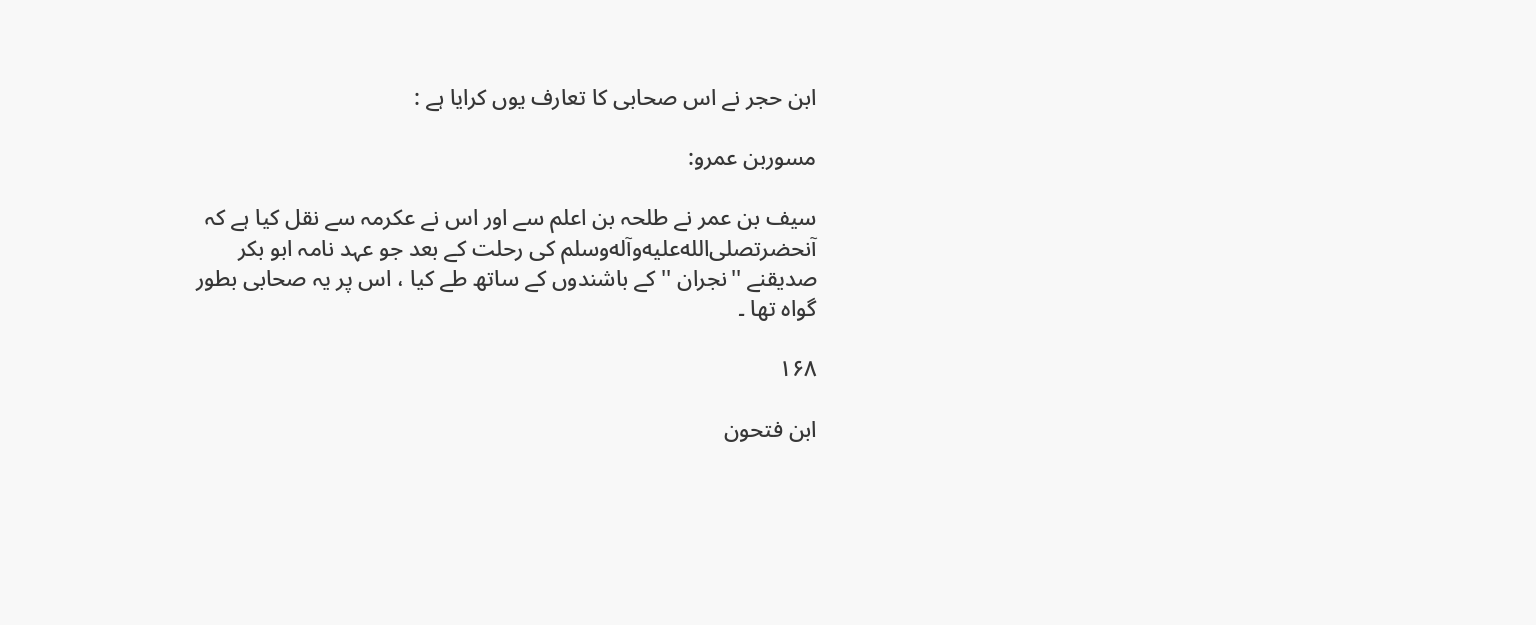ابن حجر نے اس صحابی کا تعارف یوں کرایا ہے :

مسوربن عمرو:

سیف بن عمر نے طلحہ بن اعلم سے اور اس نے عکرمہ سے نقل کیا ہے کہ آنحضرتصلى‌الله‌عليه‌وآله‌وسلم کی رحلت کے بعد جو عہد نامہ ابو بکر صدیقنے ''نجران '' کے باشندوں کے ساتھ طے کیا ، اس پر یہ صحابی بطور گواہ تھا ۔

۱۶۸

ابن فتحون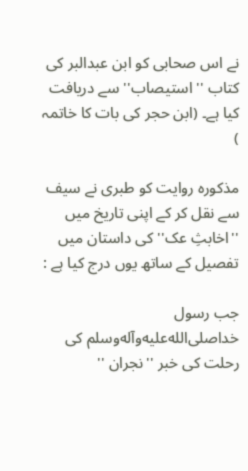نے اس صحابی کو ابن عبدالبر کی کتاب ''استیصاب'' سے دریافت کیا ہے۔ (ابن حجر کی بات کا خاتمہ )

مذکورہ روایت کو طبری نے سیف سے نقل کر کے اپنی تاریخ میں ''اخابثِ عک'' کی داستان میں تفصیل کے ساتھ یوں درج کیا ہے :

جب رسول خداصلى‌الله‌عليه‌وآله‌وسلم کی رحلت کی خبر ''نجران ''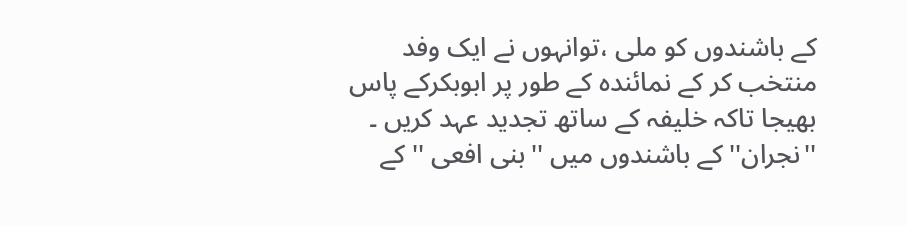کے باشندوں کو ملی ،توانہوں نے ایک وفد منتخب کر کے نمائندہ کے طور پر ابوبکرکے پاس بھیجا تاکہ خلیفہ کے ساتھ تجدید عہد کریں ۔ ''نجران'' کے باشندوں میں ''بنی افعی '' کے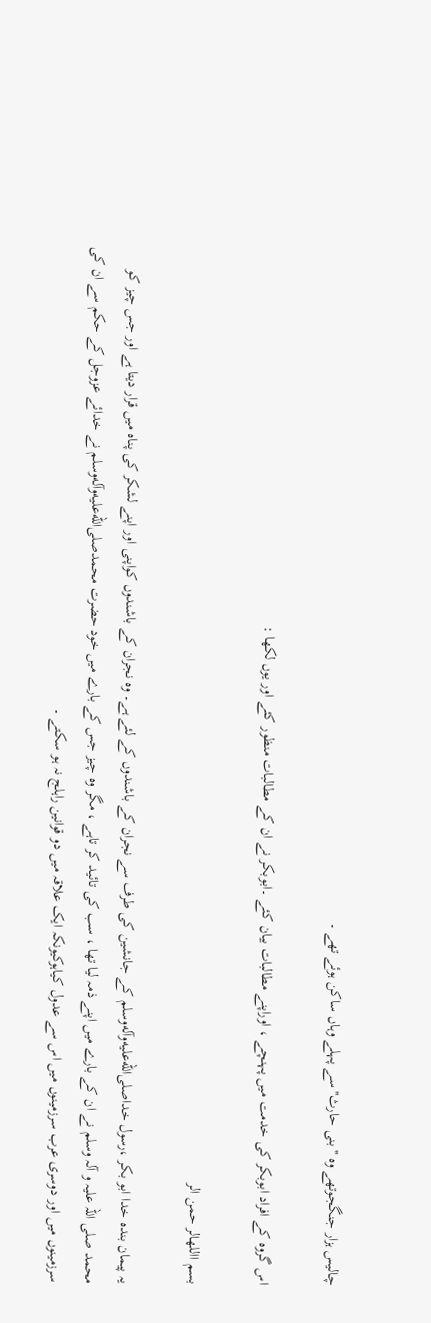چالیس ہزار جنگجوتھے وہ ''بنی حارث''سے پہلے وہاں ساکن ہوئے تھے ۔

اس گروہ کے افراد ابوبکر کی خدمت میں پہنچے ، اوراپنے مطالبات بیان کئے ۔ابوبکر نے ان کے مطالبات منظور کئے اور یوں لکھا :

بسم االلهالر حمن الر

یہ پیمان بندہ خدا ابو بکر ،رسول خداصلى‌الله‌عليه‌وآله‌وسلم کے جانشین کی طرف سے نجران کے باشندوں کے لئے ہے۔ وہ نجران کے باشندوں کواپنی اور اپنے لشکر کی پناہ میں قرار دیتا ہے اور جس چیز کو محمد صلی اللہ علیہ و آلہ وسلم نے ان کے بارے میں اپنے ذمہ لیا تھا ، سب کی تائید کر تاہے ، مگر وہ چیز جس کے بارے میں خود حضرت محمدصلى‌الله‌عليه‌وآله‌وسلم نے خدائے عزوجل کے حکم سے ان کی سرزمینوں میں اور دوسری عرب سرزمینوں میں اس سے عدول کیاہوکیونکہ ایک علاقہ میں دو قوانین راہلج نہ ہو سکتے ۔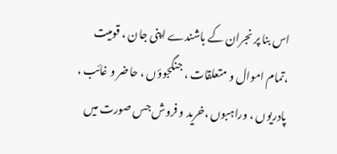اس بنا پر نجران کے باشندے اپنی جان ، قومیت ،تمام اموال و متعلقات ، جنگجوؤں ، حاضر و غائب ، پادریوں ، وراہبوں ،خرید و فروش جس صورت میں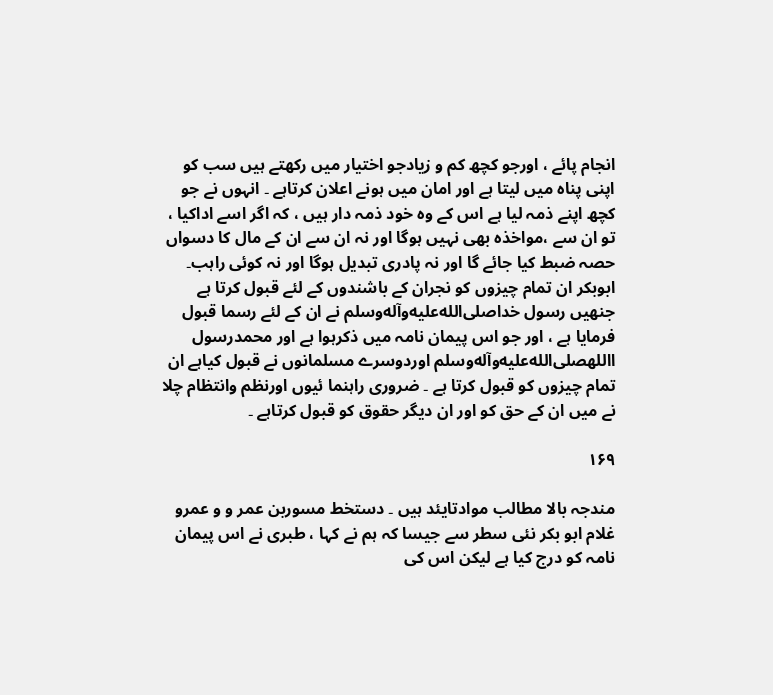انجام پائے ، اورجو کچھ کم و زیادجو اختیار میں رکھتے ہیں سب کو اپنی پناہ میں لیتا ہے اور امان میں ہونے اعلان کرتاہے ۔ انہوں نے جو کچھ اپنے ذمہ لیا ہے اس کے وہ خود ذمہ دار ہیں ، کہ اگر اسے اداکیا ، تو ان سے ،مواخذہ بھی نہیں ہوگا اور نہ ان سے ان کے مال کا دسواں حصہ ضبط کیا جائے گا اور نہ پادری تبدیل ہوگا اور نہ کوئی راہب۔ ابوبکر ان تمام چیزوں کو نجران کے باشندوں کے لئے قبول کرتا ہے جنھیں رسول خداصلى‌الله‌عليه‌وآله‌وسلم نے ان کے لئے رسما قبول فرمایا ہے ، اور جو اس پیمان نامہ میں ذکرہوا ہے اور محمدرسول االلهصلى‌الله‌عليه‌وآله‌وسلم اوردوسرے مسلمانوں نے قبول کیاہے ان تمام چیزوں کو قبول کرتا ہے ۔ ضروری راہنما ئیوں اورنظم وانتظام چلا نے میں ان کے حق کو اور ان دیگر حقوق کو قبول کرتاہے ۔

۱۶۹

مندجہ بالا مطالب موادتایئد ہیں ۔ دستخط مسوربن عمر و و عمرو غلام ابو بکر نئی سطر سے جیسا کہ ہم نے کہا ، طبری نے اس پیمان نامہ کو درج کیا ہے لیکن اس کی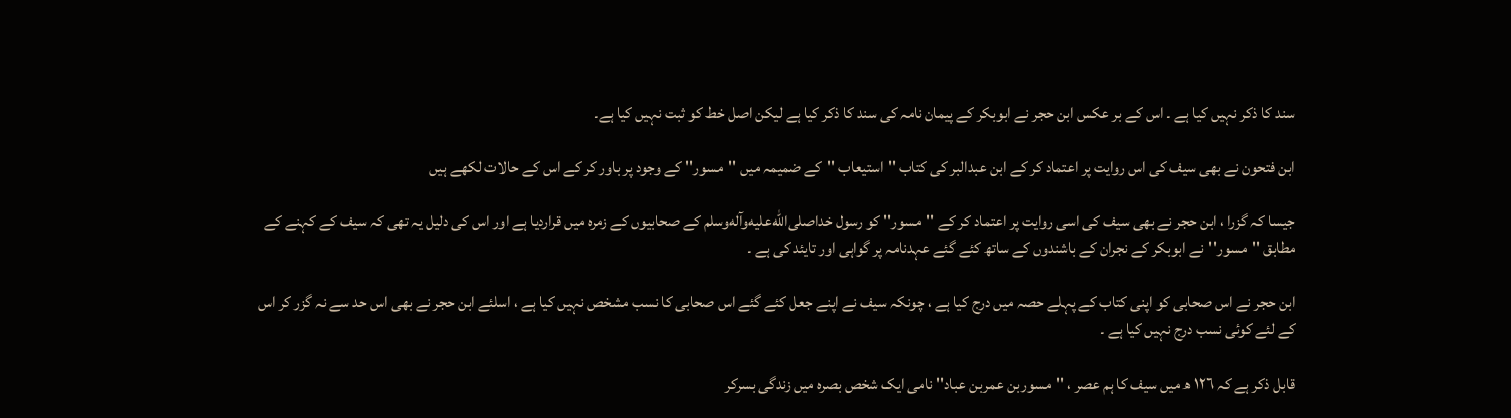سند کا ذکر نہیں کیا ہے ۔ اس کے بر عکس ابن حجر نے ابوبکر کے پیمان نامہ کی سند کا ذکر کیا ہے لیکن اصل خط کو ثبت نہیں کیا ہے۔

ابن فتحون نے بھی سیف کی اس روایت پر اعتماد کر کے ابن عبدالبر کی کتاب ''استیعاب ''کے ضمیمہ میں ''مسور'' کے وجود پر باور کر کے اس کے حالات لکھے ہیں

جیسا کہ گزرا ، ابن حجر نے بھی سیف کی اسی روایت پر اعتماد کر کے ''مسور'' کو رسول خداصلى‌الله‌عليه‌وآله‌وسلم کے صحابیوں کے زمرہ میں قراردیا ہے اور اس کی دلیل یہ تھی کہ سیف کے کہنے کے مطابق ''مسور''نے ابوبکر کے نجران کے باشندوں کے ساتھ کئے گئے عہدنامہ پر گواہی اور تایئد کی ہے ۔

ابن حجر نے اس صحابی کو اپنی کتاب کے پہلے حصہ میں درج کیا ہے ، چونکہ سیف نے اپنے جعل کئے گئے اس صحابی کا نسب مشخص نہیں کیا ہے ، اسلئے ابن حجر نے بھی اس حد سے نہ گزر کر اس کے لئے کوئی نسب درج نہیں کیا ہے ۔

قابل ذکر ہے کہ ١٢٦ ھ میں سیف کا ہم عصر ، ''مسوربن عمربن عباد'' نامی ایک شخص بصرہ میں زندگی بسرکر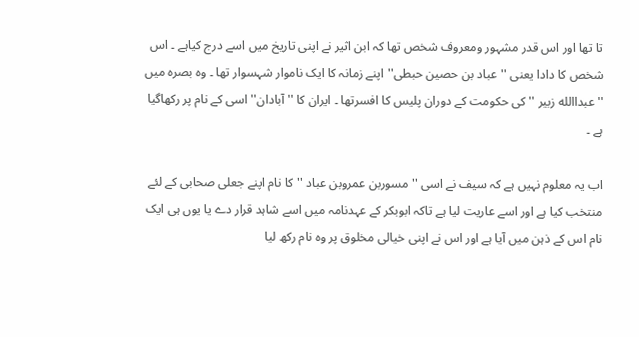تا تھا اور اس قدر مشہور ومعروف شخص تھا کہ ابن اثیر نے اپنی تاریخ میں اسے درج کیاہے ۔ اس شخص کا دادا یعنی ''عباد بن حصین حبطی''اپنے زمانہ کا ایک ناموار شہسوار تھا ۔ وہ بصرہ میں ''عبداالله زبیر '' کی حکومت کے دوران پلیس کا افسرتھا ۔ ایران کا '' آبادان''اسی کے نام پر رکھاگیا ہے ۔

اب یہ معلوم نہیں ہے کہ سیف نے اسی ''مسوربن عمروبن عباد ''کا نام اپنے جعلی صحابی کے لئے منتخب کیا ہے اور اسے عاریت لیا ہے تاکہ ابوبکر کے عہدنامہ میں اسے شاہد قرار دے یا یوں ہی ایک نام اس کے ذہن میں آیا ہے اور اس نے اپنی خیالی مخلوق پر وہ نام رکھ لیا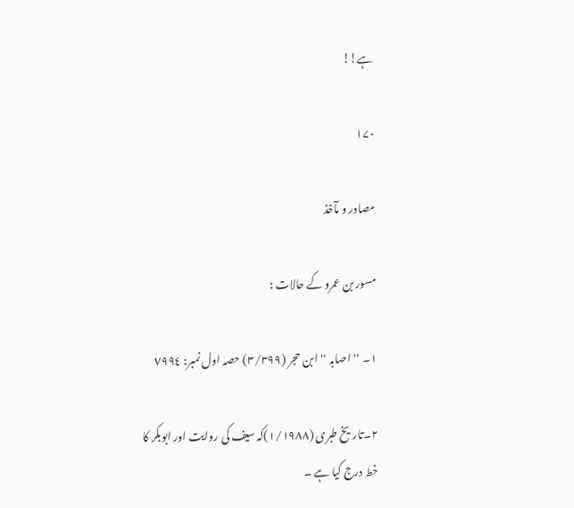ہے!!

۱۷۰

مصادر و مآخذ

مسور بن عمرو کے حالات :

١۔ ''اصابہ ''ابن حجر (٣/٣٩٩) حصہ اول نمبر: ٧٩٩٤

٢۔تاریخ طبری (١/١٩٨٨)کہ سیف کی روایت اور ابوبکر کا خط درج کیا ہے ۔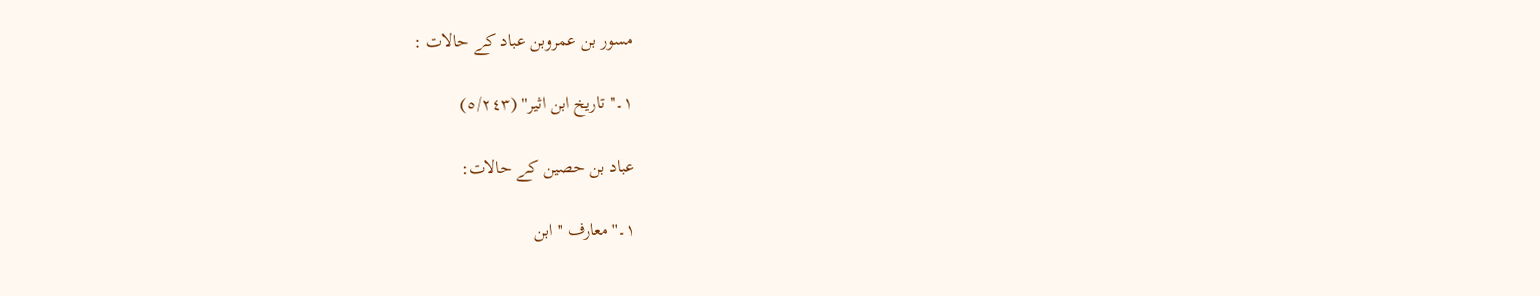مسور بن عمروبن عباد کے حالات :

١۔''تاریخ ابن اثیر'' (٥/٢٤٣)

عباد بن حصین کے حالات:

١۔''معارف '' ابن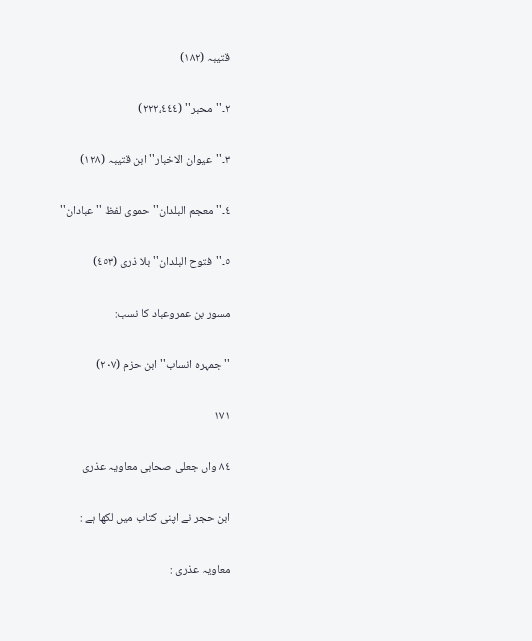قتیبہ (١٨٢)

٢۔''محبر'' (٢٢٢،٤٤٤)

٣۔''عیوان الاخبار'' ابن قتیبہ (١٢٨)

٤۔''معجم البلدان'' حموی لفظ ''عبادان''

٥۔''فتوح البلدان'' بلا ذری (٤٥٣)

مسور بن عمروعباد کا نسب:

''جمہرہ انساب'' ابن حزم (٢٠٧)

۱۷۱

٨٤ واں جعلی صحابی معاویہ عذری

ابن حجر نے اپنی کتاب میں لکھا ہے :

معاویہ عذری :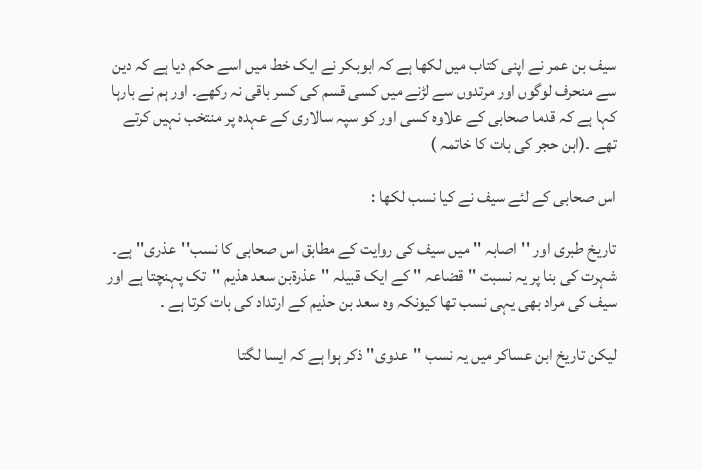سیف بن عمر نے اپنی کتاب میں لکھا ہے کہ ابوبکر نے ایک خط میں اسے حکم دیا ہے کہ دین سے منحرف لوگوں اور مرتدوں سے لڑنے میں کسی قسم کی کسر باقی نہ رکھے۔ اور ہم نے بارہا کہا ہے کہ قدما صحابی کے علاوہ کسی اور کو سپہ سالاری کے عہدہ پر منتخب نہیں کرتے تھے ۔(ابن حجر کی بات کا خاتمہ )

اس صحابی کے لئے سیف نے کیا نسب لکھا :

تاریخ طبری اور ''اصابہ '' میں سیف کی روایت کے مطابق اس صحابی کا نسب''عذری'' ہے۔ شہرت کی بنا پر یہ نسبت ''قضاعہ '' کے ایک قبیلہ ''عذرةبن سعد ھذیم ''تک پہنچتا ہے اور سیف کی مراد بھی یہی نسب تھا کیونکہ وہ سعد بن حذیم کے ارتداد کی بات کرتا ہے ۔

لیکن تاریخ ابن عساکر میں یہ نسب ''عدوی'' ذکر ہوا ہے کہ ایسا لگتا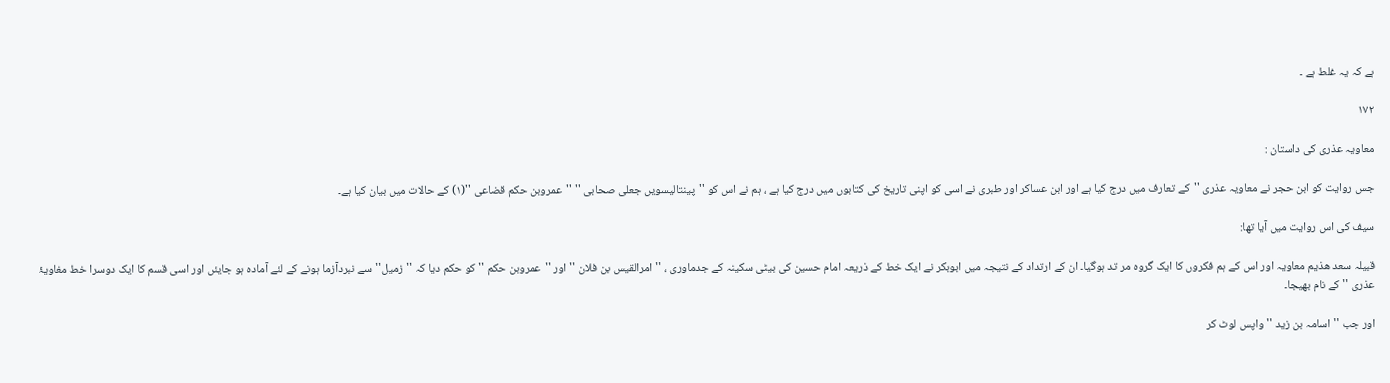ہے کہ یہ غلط ہے ۔

۱۷۲

معاویہ عذری کی داستان :

جس روایت کو ابن حجر نے معاویہ عذری ''کے تعارف میں درج کیا ہے اور ابن عساکر اور طبری نے اسی کو اپنی تاریخ کی کتابوں میں درج کیا ہے ، ہم نے اس کو ''پینتالیسویں جعلی صحابی '' ''عمروبن حکم قضاعی ''(۱) کے حالات میں بیان کیا ہے۔

سیف کی اس روایت میں آیا تھا:

قبیلہ سعد ھذیم معاویہ اور اس کے ہم فکروں کا ایک گروہ مر تد ہوگیا۔ ان کے ارتداد کے نتیجہ میں ابوبکر نے ایک خط کے ذریعہ امام حسین کی بیٹی سکینہ کے جدماوری ، ''امرالقیس بن فلان '' اور ''عمروبن حکم '' کو حکم دیا کہ ''زمیل''سے نبردآزما ہونے کے لئے آمادہ ہو جایئں اور اسی قسم کا ایک دوسرا خط مغاویۂ عذری '' کے نام بھیجا۔

اور جب ''اسامہ بن زید ''واپس لوٹ کر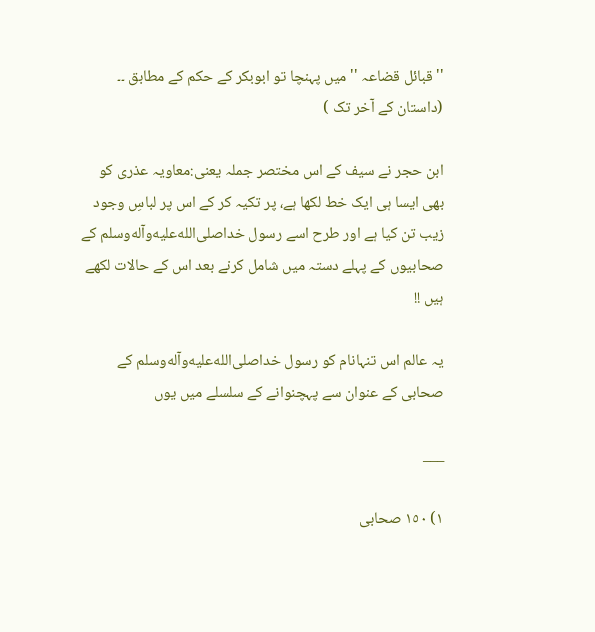''قبائل قضاعہ ''میں پہنچا تو ابوبکر کے حکم کے مطابق ۔۔ (داستان کے آخر تک )

ابن حجر نے سیف کے اس مختصر جملہ یعنی:معاویہ عذری کو بھی ایسا ہی ایک خط لکھا ہے، پر تکیہ کر کے اس پر لباسِ وجود زیب تن کیا ہے اور طرح اسے رسول خداصلى‌الله‌عليه‌وآله‌وسلم کے صحابیوں کے پہلے دستہ میں شامل کرنے بعد اس کے حالات لکھے ہیں !!

یہ عالم اس تنہانام کو رسول خداصلى‌الله‌عليه‌وآله‌وسلم کے صحابی کے عنوان سے پہچنوانے کے سلسلے میں یوں

___

١) ١٥٠ صحابی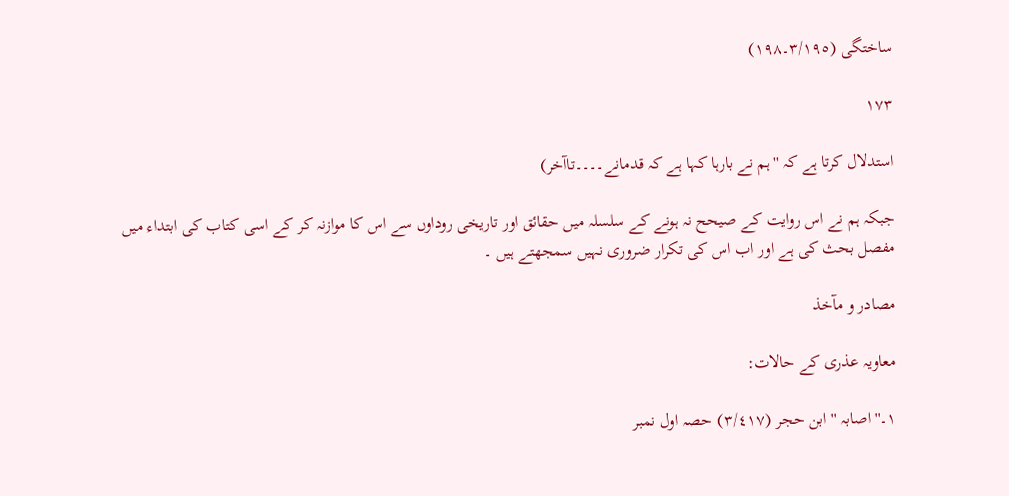ساختگی (٣/١٩٥۔١٩٨)

۱۷۳

استدلال کرتا ہے کہ ''ہم نے بارہا کہا ہے کہ قدمانے۔۔۔۔تاآخر)

جبکہ ہم نے اس روایت کے صیحح نہ ہونے کے سلسلہ میں حقائق اور تاریخی روداوں سے اس کا موازنہ کر کے اسی کتاب کی ابتداء میں مفصل بحث کی ہے اور اب اس کی تکرار ضروری نہیں سمجھتے ہیں ۔

مصادر و مآخذ

معاویہ عذری کے حالات:

١۔''اصابہ '' ابن حجر (٣/٤١٧) حصہ اول نمبر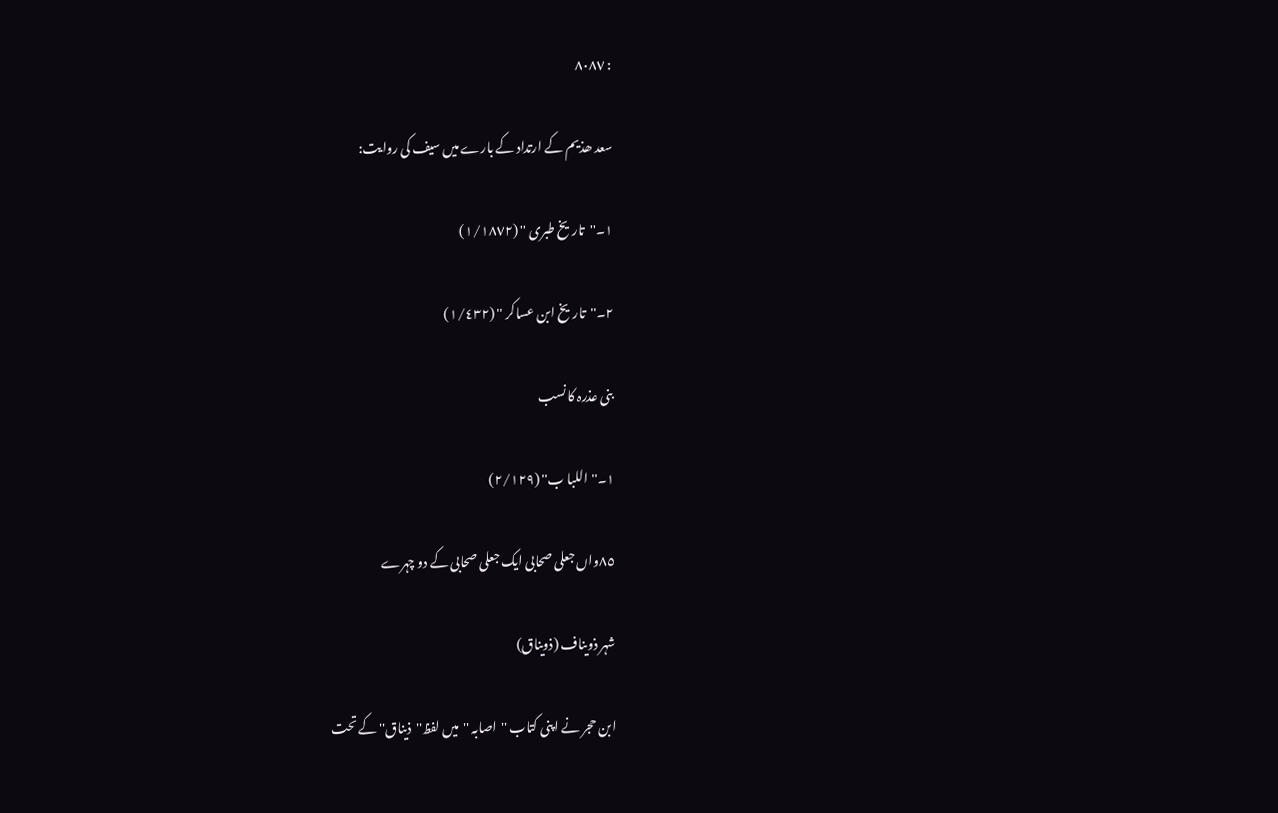: ٨٠٨٧

سعد ھذیم کے ارتداد کے بارے میں سیف کی روایت:

١۔''تاریخ طبری '' (١/١٨٧٢)

٢۔''تاریخ ابن عساکر '' (١/٤٣٢)

بنی عذرہ کا نسب

١۔''اللبا ب'' (٢/١٢٩)

٨٥واں جعلی صحابی ایک جعلی صحابی کے دو چہرے

شہر ذویناف (ذویناق)

ابن حجر نے اپنی کتاب ''اصابہ ''میں لفظ''ذیناق'' کے تحت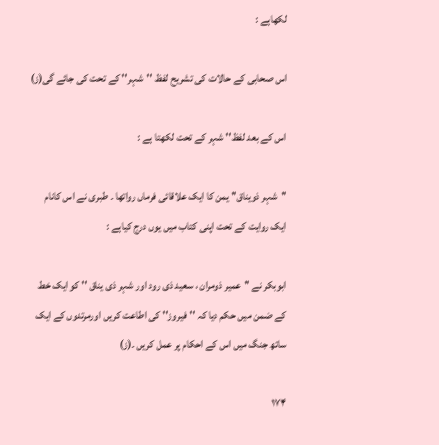لکھاہے :

اس صحابی کے حالات کی تشریح لفظ ''شہر'' کے تحت کی جائے گی(ز)

اس کے بعد لفظ'' شہر کے تحت لکھتا ہے :

''شہر ذویناق'' یمن کا ایک علاقائی فرماں رواتھا ۔ طبری نے اس کانام ایک روایت کے تحت اپنی کتاب میں یوں درج کیاہے :

ابوبکر نے ''عمیر ذومران ، سعید ذی رود اور شہر ذی یناق '' کو ایک خط کے ضمن میں حکم دیا کہ ''فیروز'' کی اطاعت کریں اورمرتدوں کے ایک ساتھ جنگ میں اس کے احکام پر عمل کریں ۔(ز)

۱۷۴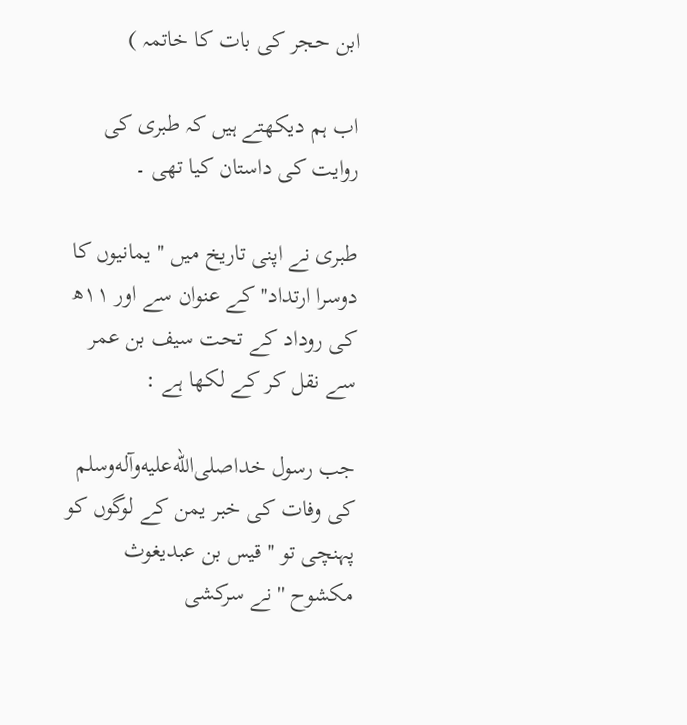ابن حجر کی بات کا خاتمہ )

اب ہم دیکھتے ہیں کہ طبری کی روایت کی داستان کیا تھی ۔

طبری نے اپنی تاریخ میں '' یمانیوں کا دوسرا ارتداد'' کے عنوان سے اور ١١ھ کی روداد کے تحت سیف بن عمر سے نقل کر کے لکھا ہے :

جب رسول خداصلى‌الله‌عليه‌وآله‌وسلم کی وفات کی خبر یمن کے لوگوں کو پہنچی تو ''قیس بن عبدیغوث مکشوح '' نے سرکشی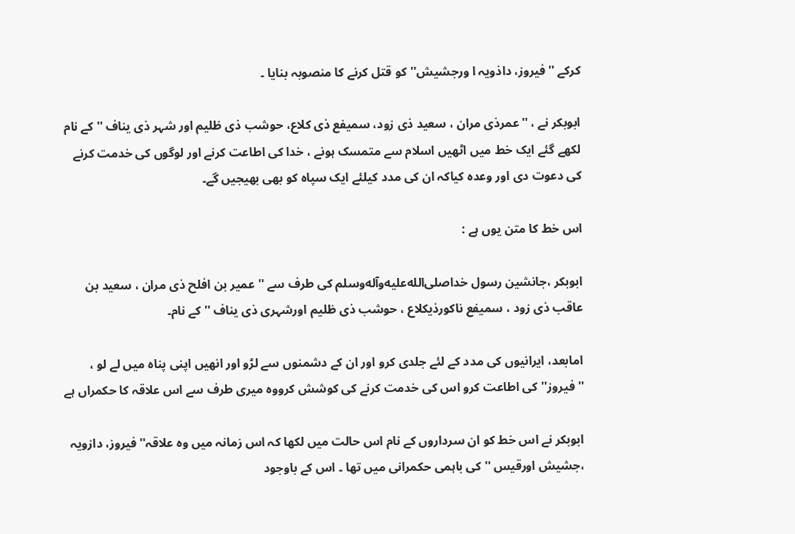کرکے ''فیروز، داذویہ ا ورجشیش''کو قتل کرنے کا منصوبہ بنایا ۔

ابوبکر نے ، ''عمرذی مران ، سعید ذی زود، سمیفع ذی کلاع، حوشب ذی ظلیم اور شہر ذی یناف '' کے نام لکھے گئے ایک خط میں اٹھیں اسلام سے متمسک ہونے ، خدا کی اطاعت کرنے اور لوگوں کی خدمت کرنے کی دعوت دی اور وعدہ کیاکہ ان کی مدد کیلئے ایک سپاہ کو بھی بھیجیں گے۔

اس خط کا متن یوں ہے :

ابوبکر ،جانشین رسول خداصلى‌الله‌عليه‌وآله‌وسلم کی طرف سے ''عمیر بن افلح ذی مران ، سعید بن عاقب ذی زود ، سمیفع ناکورذیکلاع ، حوشب ذی ظلیم اورشہری ذی یناف '' کے نام۔

امابعد، ایرانیوں کی مدد کے لئے جلدی کرو اور ان کے دشمنوں سے لڑو اور انھیں اپنی پناہ میں لے لو ، ''فیروز''کی اطاعت کرو اس کی خدمت کرنے کی کوشش کرووہ میری طرف سے اس علاقہ کا حکمراں ہے

ابوبکر نے اس خط کو ان سرداروں کے نام اس حالت میں لکھا کہ اس زمانہ میں وہ علاقہ''فیروز، دازویہ ،جشیش اورقیس '' کی باہمی حکمرانی میں تھا ۔ اس کے باوجود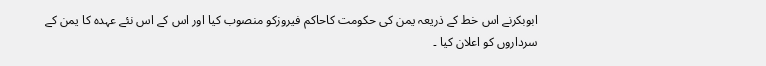ابوبکرنے اس خط کے ذریعہ یمن کی حکومت کاحاکم فیروزکو منصوب کیا اور اس کے اس نئے عہدہ کا یمن کے سرداروں کو اعلان کیا ۔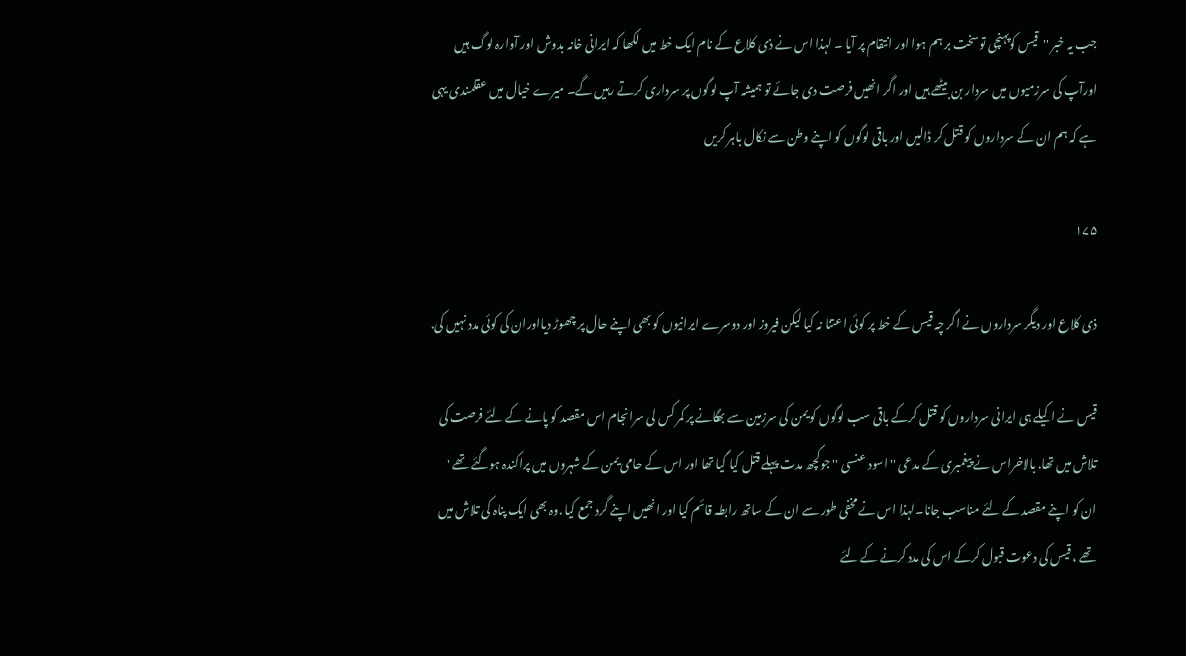جب یہ خبر ''قیس کوپہنچی توسخت بر ہم ہوا اور انتقام پر آیا ۔ لہذا اس نے ذی کلاع کے نام ایک خط میں لکھا کہ ایرانی خانہ بدوش اور آوارہ لوگ ہیں اورآپ کی سرزمیوں میں سردار بن بیٹھے ہیں اور اگر انھیں فرصت دی جائے تو ہمیشہ آپ لوگوں پر سرداری کرتے رہیں گے۔ میرے خیال میں عقلمندی یہی ہے کہ ہم ان کے سرداروں کو قتل کر ڈالیں اور باقی لوگوں کو اپنے وطن سے نکال باہر کریں

۱۷۵

ذی کلاع اور دیگر سرداروں نے اگر چہ قیس کے خط پر کوئی اعتنا نہ کیا لیکن فیروز اور دوسرے ایرانیوں کو بھی اپنے حال پر چھوڑ دیااوران کی کوئی مدد نہیں کی.

قیس نے اکیلے ہی ایرانی سرداروں کو قتل کرکے باقی سب لوگوں کو یمن کی سرزمین سے بھگانے پر کمر کس لی سرانجام اس مقصد کو پانے کے لئے فرصت کی تلاش میں تھا. بالاخراس نے پیغمبری کے مدعی ''اسود عنسی '' جوکچھ مدت پہلے قتل کیا گیا تھا اور اس کے حامی یمن کے شہروں میں پراکندہ ہوگئے تھے ' ان کو اپنے مقصد کے لئے مناسب جانا۔لہذا اس نے مخفی طور سے ان کے ساتھ رابطہ قائم کیا اور انھیں اپنے گرد جمع کیا .وہ بھی ایک پناہ کی تلاش میں تھے ، قیس کی دعوت قبول کرکے اس کی مدد کرنے کے لئے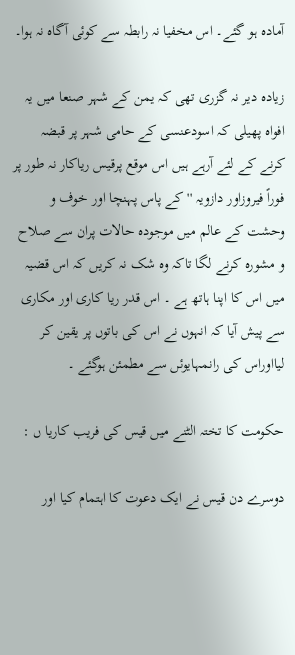آمادہ ہو گئے۔ اس مخفیا نہ رابطہ سے کوئی آگاہ نہ ہوا۔

زیادہ دیر نہ گزری تھی کہ یمن کے شہر صنعا میں یہ افواہ پھیلی کہ اسودعنسی کے حامی شہر پر قبضہ کرنے کے لئے آرہے ہیں اس موقع پرقیس ریاکار نہ طور پر فوراً فیروزاور دازویہ '' کے پاس پہنچا اور خوف و وحشت کے عالم میں موجودہ حالات پران سے صلاح و مشورہ کرنے لگا تاکہ وہ شک نہ کریں کہ اس قضیہ میں اس کا اپنا ہاتھ ہے ۔ اس قدر ریا کاری اور مکاری سے پیش آیا کہ انہوں نے اس کی باتوں پر یقین کر لیااوراس کی رانمہایوئں سے مطمئن ہوگئے ۔

حکومت کا تختہ الٹنے میں قیس کی فریب کاریا ں :

دوسرے دن قیس نے ایک دعوت کا اہتمام کیا اور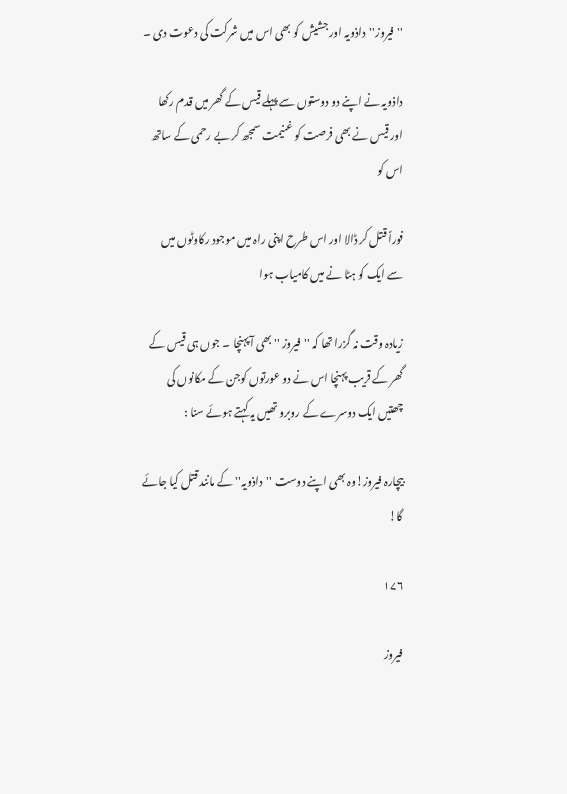''فیروز''داذویہ اور جشیش کو بھی اس میں شرکت کی دعوت دی ۔

داذویہ نے اپنے دو دوستوں سے پہلے قیس کے گھر میں قدم رکھا اور قیس نے بھی فرصت کو غنیمت سمجھ کر بے رحمی کے ساتھ اس کو

فوراً قتل کر ڈالا اور اس طرح اپنی راہ میں موجود رکاوٹوں میں سے ایک کو ہٹا نے میں کامیاب ہوا

زیادہ وقت نہ گزرا تھا کہ ''فیروز ''بھی آپہنچا ۔ جوں ہی قیس کے گھر کے قریب پہنچا اس نے دو عورتوں کوجن کے مکانوں کی چھتیں ایک دوسرے کے روبرو تھیں یہ کہتے ہوئے سنا :

بیچارہ فیروز!وہ بھی اپنے دوست ''داذویہ'' کے مانند قتل کیا جائے گا!

۱۷۶

فیروز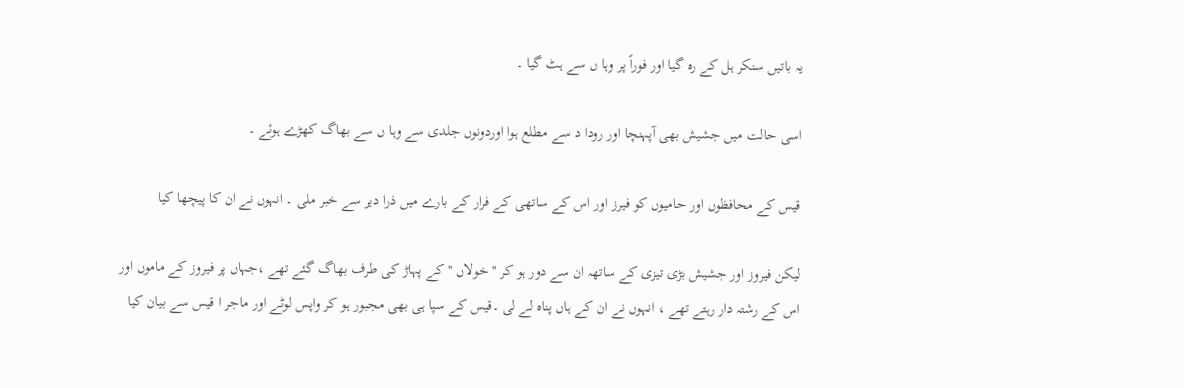یہ باتیں سنکر ہل کے رہ گیا اور فوراً پر وہا ں سے ہٹ گیا ۔

اسی حالت میں جشیش بھی آپہنچا اور رودا د سے مطلع ہوا اوردونوں جلدی سے وہا ں سے بھاگ کھڑے ہوئے ۔

قیس کے محافظوں اور حامیوں کو فیرز اور اس کے ساتھی کے فرار کے بارے میں ذرا دیر سے خبر ملی ۔ انہوں نے ان کا پیچھا کیا

لیکن فیروز اور جشیش بڑی تیزی کے ساتھہ ان سے دور ہو کر ''خولاں '' کے پہاڑ کی طرف بھاگ گئے تھے ،جہاں پر فیروز کے ماموں اور اس کے رشتہ دار رہتے تھے ، انہوں نے ان کے ہاں پناہ لے لی ۔قیس کے سپا ہی بھی مجبور ہو کر واپس لوٹے اور ماجر ا قیس سے بیان کیا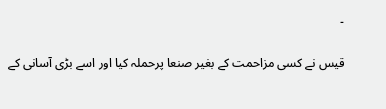۔

قیس نے کسی مزاحمت کے بغیر صنعا پرحملہ کیا اور اسے بڑی آسانی کے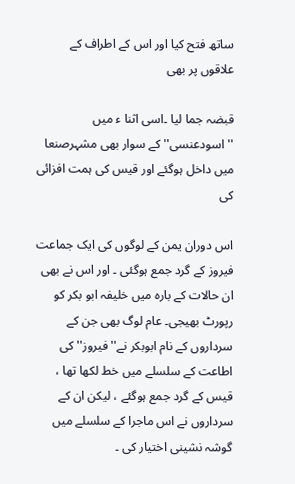ساتھ فتح کیا اور اس کے اطراف کے علاقوں پر بھی

قبضہ جما لیا ۔اسی اثنا ء میں ''اسودعنسی'' کے سوار بھی مشہرصنعا میں داخل ہوگئے اور قیس کی ہمت افزائی کی

اس دوران یمن کے لوگوں کی ایک جماعت فیروز کے گرد جمع ہوگئی ۔ اور اس نے بھی ان حالات کے بارہ میں خلیفہ ابو بکر کو رپورٹ بھیجی۔ عام لوگ بھی جن کے سرداروں کے نام ابوبکر نے''فیروز''کی اطاعت کے سلسلے میں خط لکھا تھا ، قیس کے گرد جمع ہوگئے ، لیکن ان کے سرداروں نے اس ماجرا کے سلسلے میں گوشہ نشینی اختیار کی ۔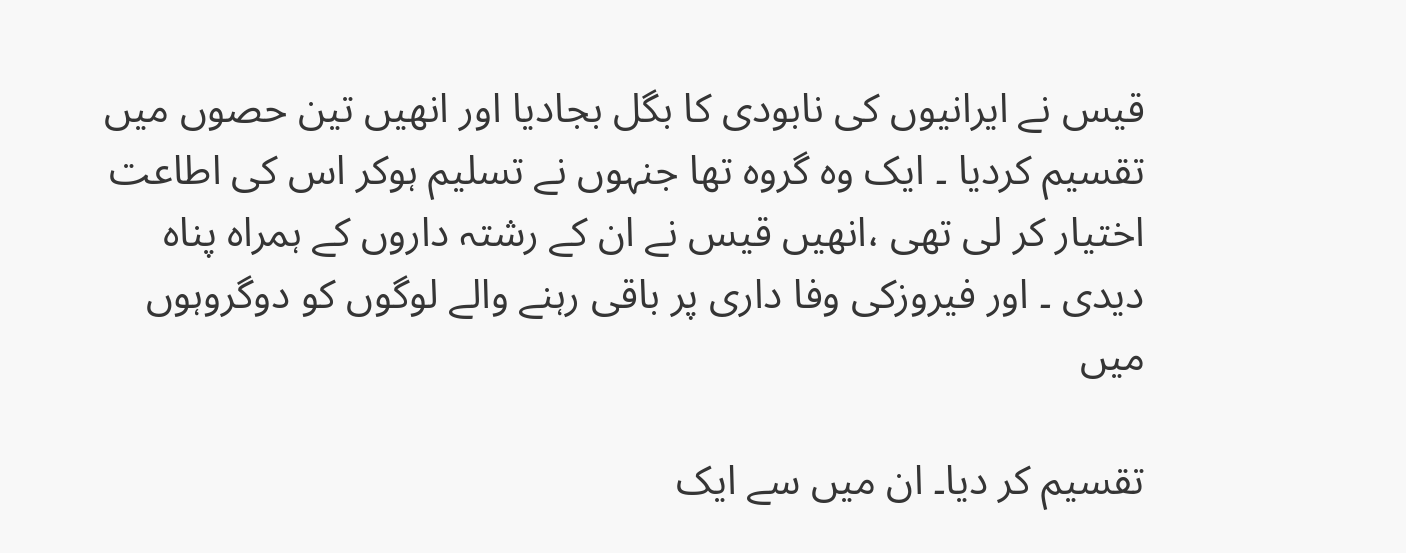قیس نے ایرانیوں کی نابودی کا بگل بجادیا اور انھیں تین حصوں میں تقسیم کردیا ۔ ایک وہ گروہ تھا جنہوں نے تسلیم ہوکر اس کی اطاعت اختیار کر لی تھی ،انھیں قیس نے ان کے رشتہ داروں کے ہمراہ پناہ دیدی ۔ اور فیروزکی وفا داری پر باقی رہنے والے لوگوں کو دوگروہوں میں

تقسیم کر دیا۔ ان میں سے ایک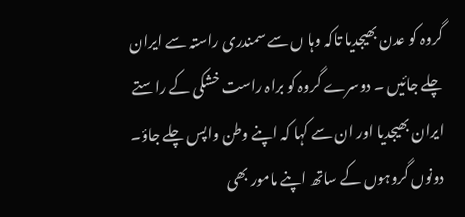گروہ کو عدن بھیجدیا تاکہ وہا ں سے سمندری راستہ سے ایران چلے جائیں ۔ دوسرے گروہ کو براہ راست خشکی کے راستے ایران بھیجدیا اور ان سے کہا کہ اپنے وطن واپس چلے جاؤ۔ دونوں گروہوں کے ساتھ اپنے مامور بھی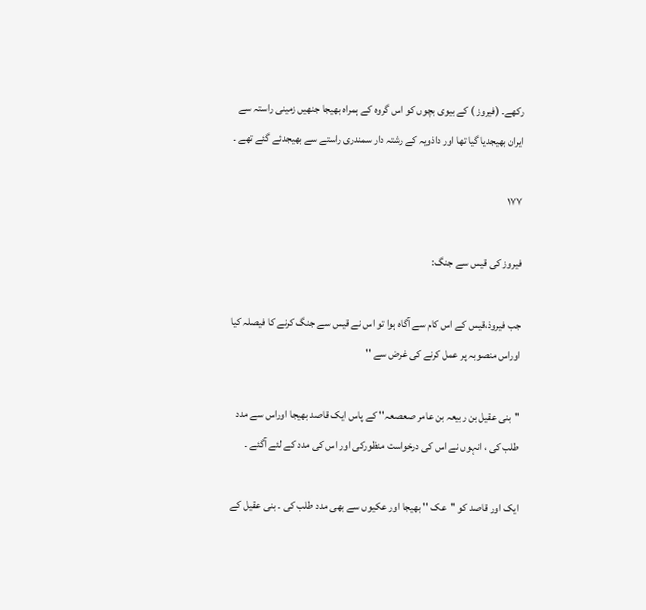رکھے۔ (فیروز ) کے بیوی بچوں کو اس گروہ کے ہمراہ بھیجا جنھیں زمینی راستہ سے ایران بھیجدیا گیا تھا اور داذویہ کے رشتہ دار سمندری راستے سے بھیجدئے گئے تھے ۔

۱۷۷

فیروز کی قیس سے جنگ:

جب فیروذ،قیس کے اس کام سے آگاہ ہوا تو اس نے قیس سے جنگ کرنے کا فیصلہ کیا اوراس منصوبہ پر عمل کرنے کی غرض سے ''

''بنی عقیل بن ربیعہ بن عامر صعصعہ'' کے پاس ایک قاصد بھیجا اوراس سے مدد طلب کی ، انہوں نے اس کی درخواست منظورکی اور اس کی مدد کے لئے آگئے ۔

ایک اور قاصد کو ''عک '' بھیجا اور عکیوں سے بھی مدد طلب کی ۔ بنی عقیل کے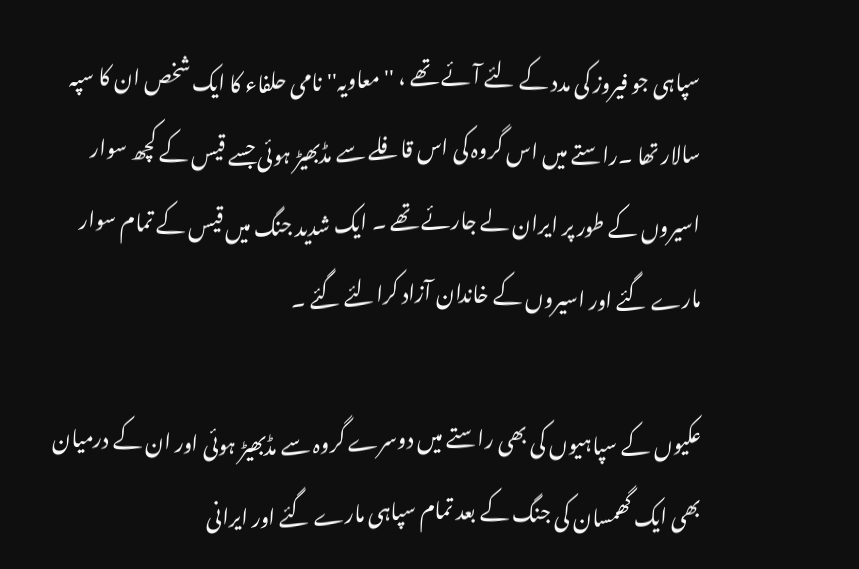سپاہی جو فیروز کی مدد کے لئے آئے تھے ، ''معاویہ''نامی حلفاء کا ایک شخص ان کا سپہ سالار تھا ۔راستے میں اس گروہ کی اس قافلے سے مڈبھیڑ ہوئی جسے قیس کے کچھ سوار اسیروں کے طور پر ایران لے جارئے تھے ۔ ایک شدید جنگ میں قیس کے تمام سوار مارے گئے اور اسیروں کے خاندان آزاد کرالئے گئے ۔

عکیوں کے سپاہیوں کی بھی راستے میں دوسرے گروہ سے مڈبھیڑ ہوئی اور ان کے درمیان بھی ایک گھمسان کی جنگ کے بعد تمام سپاہی مارے گئے اور ایرانی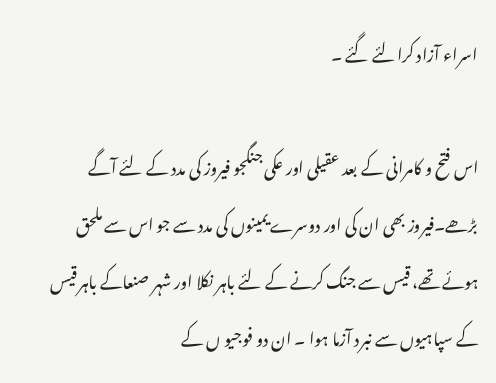اسراء آزاد کرالئے گئے ۔

اس فتح و کامرانی کے بعد عقیلی اور عکی جنگجو فیروز کی مدد کے لئے آگے بڑھے۔فیروز بھی ان کی اور دوسرے یمینوں کی مدد سے جو اس سے ملحق ہوئے تھے، قیس سے جنگ کرنے کے لئے باہر نکلا اور شہر صنعاکے باہر قیس کے سپاہیوں سے نبرد آزما ہوا ۔ ان دو فوجیو ں کے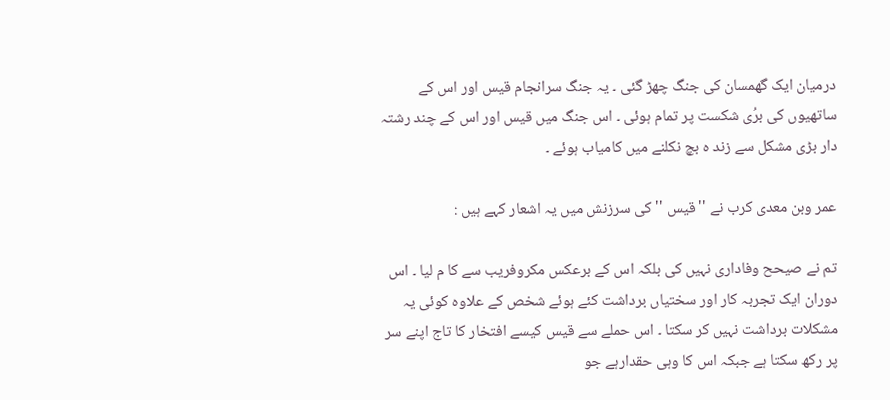درمیان ایک گھمسان کی جنگ چھڑ گئی ۔ یہ جنگ سرانجام قیس اور اس کے ساتھیوں کی برُی شکست پر تمام ہوئی ۔ اس جنگ میں قیس اور اس کے چند رشتہ دار بڑی مشکل سے زند ہ بچ نکلنے میں کامیاب ہوئے ۔

عمر وبن معدی کرب نے ''قیس '' کی سرزنش میں یہ اشعار کہے ہیں :

تم نے صیحح وفاداری نہیں کی بلکہ اس کے برعکس مکروفریب سے کا م لیا ۔ اس دوران ایک تجربہ کار اور سختیاں برداشت کئے ہوئے شخص کے علاوہ کوئی یہ مشکلات برداشت نہیں کر سکتا ۔ اس حملے سے قیس کیسے افتخار کا تاج اپنے سر پر رکھ سکتا ہے جبکہ اس کا وہی حقدارہے جو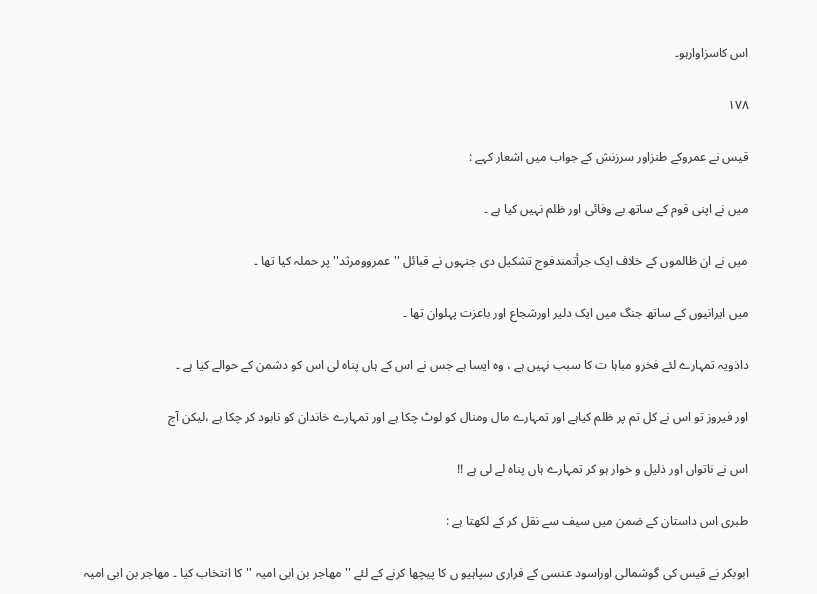اس کاسزاوارہو۔

۱۷۸

قیس نے عمروکے طنزاور سرزنش کے جواب میں اشعار کہے :

میں نے اپنی قوم کے ساتھ بے وفائی اور ظلم نہیں کیا ہے ۔

میں نے ان ظالموں کے خلاف ایک جرأتمندفوج تشکیل دی جنہوں نے قبائل ''عمروومرثد'' پر حملہ کیا تھا ۔

میں ایرانیوں کے ساتھ جنگ میں ایک دلیر اورشجاع اور باعزت پہلوان تھا ۔

داذویہ تمہارے لئے فخرو مباہا ت کا سبب نہیں ہے ، وہ ایسا ہے جس نے اس کے ہاں پناہ لی اس کو دشمن کے حوالے کیا ہے ۔

اور فیروز تو اس نے کل تم پر ظلم کیاہے اور تمہارے مال ومنال کو لوٹ چکا ہے اور تمہارے خاندان کو نابود کر چکا ہے ،لیکن آج

اس نے ناتواں اور ذلیل و خوار ہو کر تمہارے ہاں پناہ لے لی ہے !!

طبری اس داستان کے ضمن میں سیف سے نقل کر کے لکھتا ہے :

ابوبکر نے قیس کی گوشمالی اوراسود عنسی کے فراری سپاہیو ں کا پیچھا کرنے کے لئے ''مھاجر بن ابی امیہ ''کا انتخاب کیا ۔ مھاجر بن ابی امیہ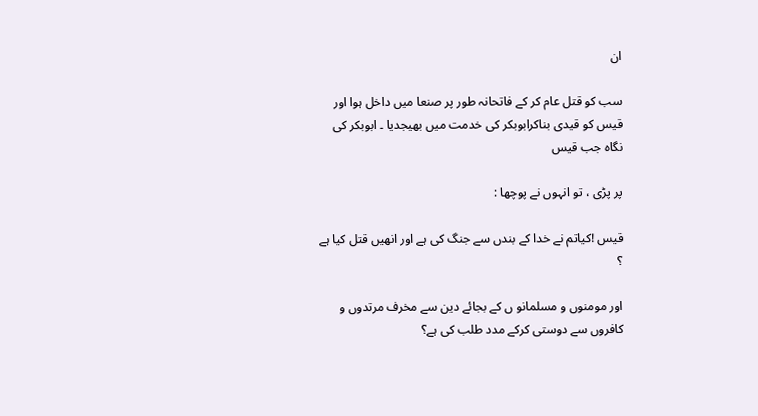ان

سب کو قتل عام کر کے فاتحانہ طور پر صنعا میں داخل ہوا اور قیس کو قیدی بناکرابوبکر کی خدمت میں بھیجدیا ۔ ابوبکر کی نگاہ جب قیس

پر پڑی ، تو انہوں نے پوچھا :

قیس !کیاتم نے خدا کے بندں سے جنگ کی ہے اور انھیں قتل کیا ہے ؟

اور مومنوں و مسلمانو ں کے بجائے دین سے مخرف مرتدوں و کافروں سے دوستی کرکے مدد طلب کی ہے؟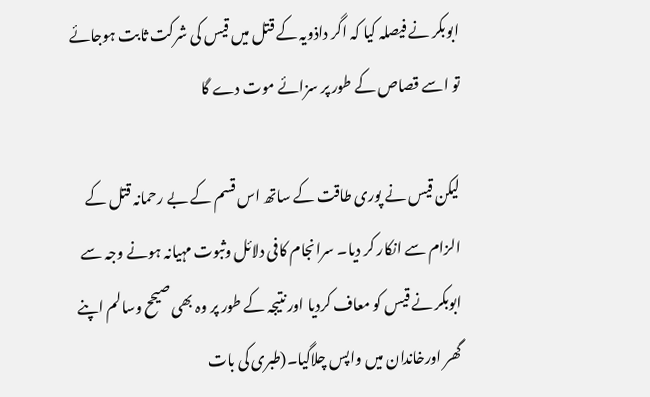ابوبکر نے فیصلہ کیا کہ اگر داذویہ کے قتل میں قیس کی شرکت ثابت ہوجائے تو اسے قصاص کے طور پر سزائے موت دے گا

لیکن قیس نے پوری طاقت کے ساتھ اس قسم کے بے رحمانہ قتل کے الزام سے انکار کر دیا۔ سرانجام کافی دلائل وثبوت مہیانہ ہونے وجہ سے ابوبکر نے قیس کو معاف کردیا اور نتیجہ کے طور پر وہ بھی صیحح وسالم اپنے گھر اورخاندان میں واپس چلاگیا۔(طبری کی بات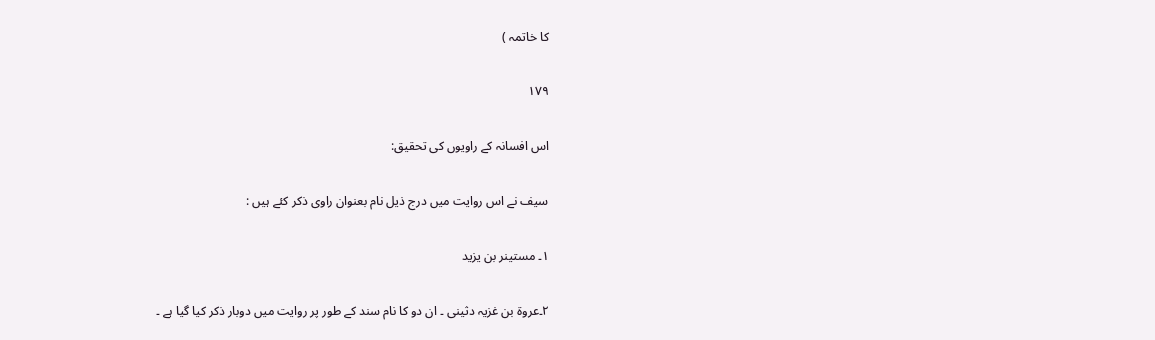کا خاتمہ )

۱۷۹

اس افسانہ کے راویوں کی تحقیق:

سیف نے اس روایت میں درج ذیل نام بعنوان راوی ذکر کئے ہیں :

١۔ مستینر بن یزید

٢۔عروة بن غزیہ دثینی ۔ ان دو کا نام سند کے طور پر روایت میں دوبار ذکر کیا گیا ہے ۔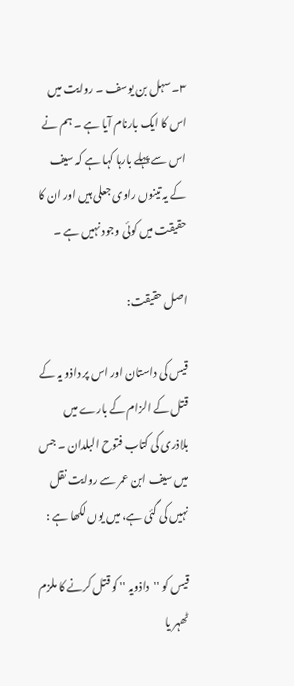٣۔ سہل بن یوسف ۔ روایت میں اس کا ایک بارنام آیا ہے ۔ ہم نے اس سے پہلے بارہا کہا ہے کہ سیف کے یہ تینوں راوی جعلی ہیں اور ان کا حقیقت میں کوئی وجود نہیں ہے ۔

اصل حقیقت:

قیس کی داستان اور اس پر داذو یہ کے قتل کے الزام کے بارے میں بلاذری کی کتاب فتوح البلدان ۔ جس میں سیف ابن عمر سے روایت نقل نہیں کی گئی ہے، میں یوں لکھا ہے :

قیس کو ''داذویہ '' کو قتل کرنے کا ملزم ٹھہر یا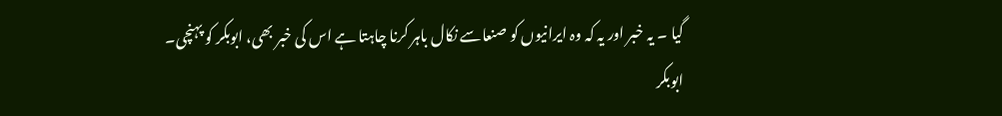گیا ۔ یہ خبر اور یہ کہ وہ ایرانیوں کو صنعاسے نکال باہر کرنا چاہتا ہے اس کی خبر بھی، ابوبکر کو پہنچی۔ ابوبکر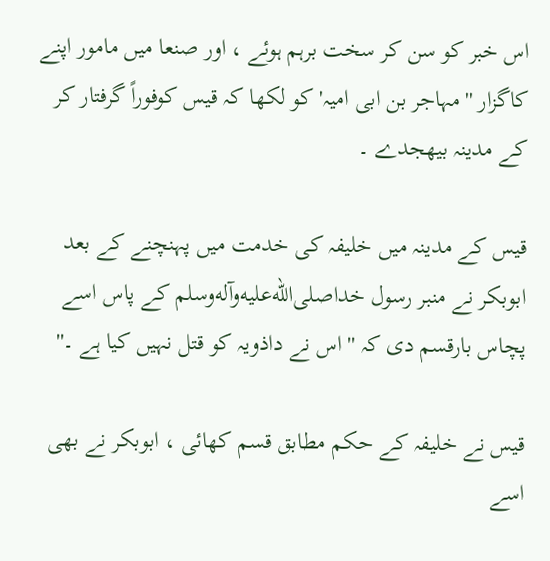اس خبر کو سن کر سخت برہم ہوئے ، اور صنعا میں مامور اپنے کاگزار ''مہاجر بن ابی امیہ'کو لکھا کہ قیس کوفوراً گرفتار کر کے مدینہ بیھجدے ۔

قیس کے مدینہ میں خلیفہ کی خدمت میں پہنچنے کے بعد ابوبکر نے منبر رسول خداصلى‌الله‌عليه‌وآله‌وسلم کے پاس اسے پچاس بارقسم دی کہ '' اس نے داذویہ کو قتل نہیں کیا ہے ۔''

قیس نے خلیفہ کے حکم مطابق قسم کھائی ، ابوبکر نے بھی اسے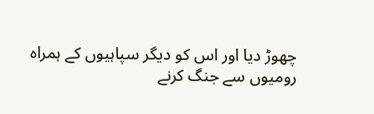چھوڑ دیا اور اس کو دیگر سپاہیوں کے ہمراہ رومیوں سے جنگ کرنے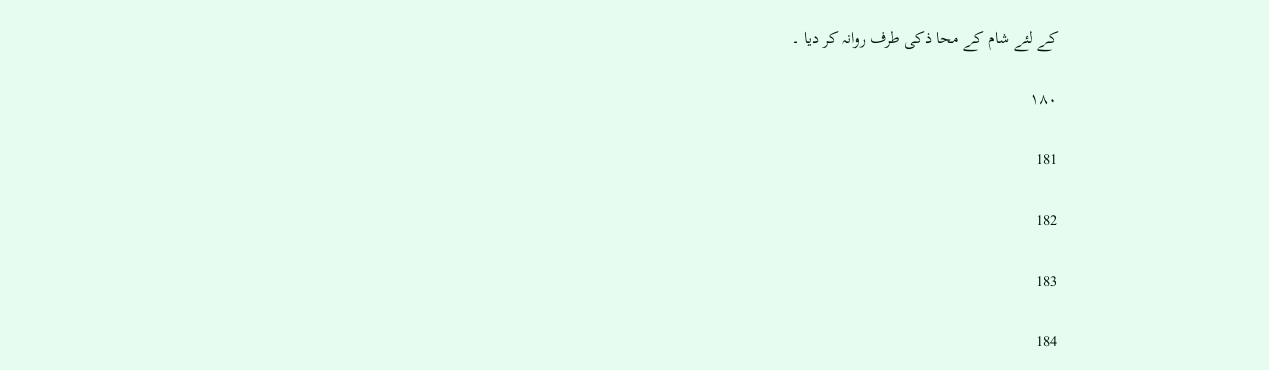کے لئے شام کے محا ذکی طرف روانہ کر دیا ۔

۱۸۰

181

182

183

184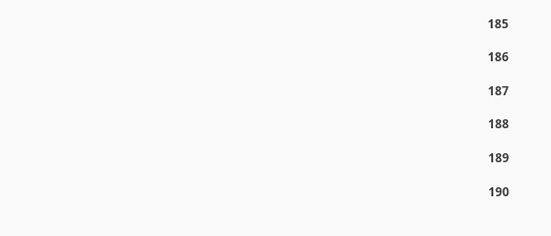185

186

187

188

189

190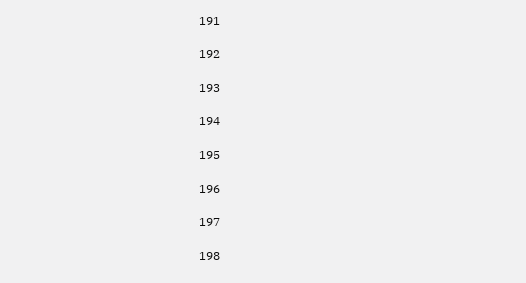191

192

193

194

195

196

197

198